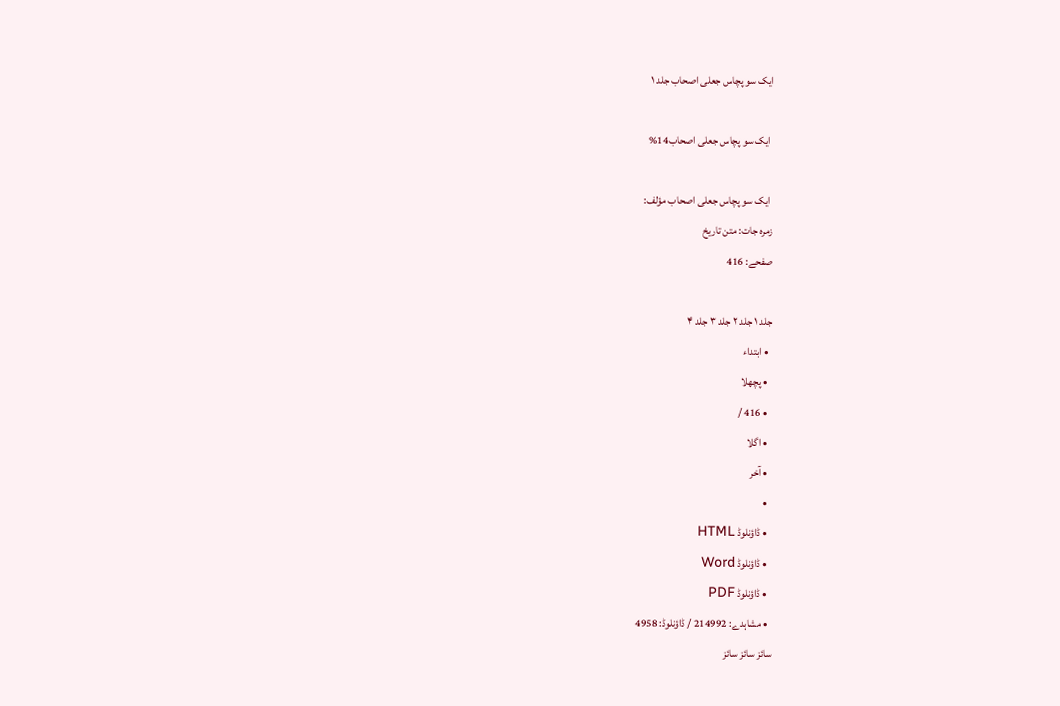ایک سو پچاس جعلی اصحاب جلد ۱

 ایک سو پچاس جعلی اصحاب14%

 ایک سو پچاس جعلی اصحاب مؤلف:
زمرہ جات: متن تاریخ
صفحے: 416

جلد ۱ جلد ۲ جلد ۳ جلد ۴
  • ابتداء
  • پچھلا
  • 416 /
  • اگلا
  • آخر
  •
  • ڈاؤنلوڈ HTML
  • ڈاؤنلوڈ Word
  • ڈاؤنلوڈ PDF
  • مشاہدے: 214992 / ڈاؤنلوڈ: 4958
سائز سائز سائز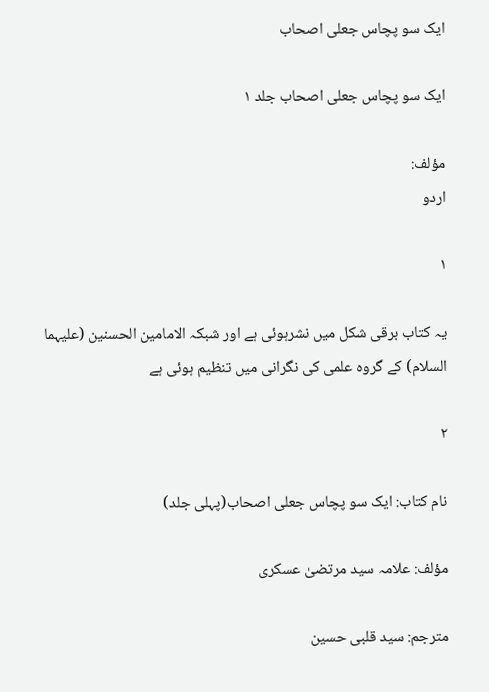ایک سو پچاس جعلی اصحاب

ایک سو پچاس جعلی اصحاب جلد ۱

مؤلف:
اردو

۱

یہ کتاب برقی شکل میں نشرہوئی ہے اور شبکہ الامامین الحسنین (علیہما السلام) کے گروہ علمی کی نگرانی میں تنظیم ہوئی ہے

۲

نام کتاب: ایک سو پچاس جعلی اصحاب(پہلی جلد)

مؤلف: علامہ سید مرتضیٰ عسکری

مترجم: سید قلبی حسین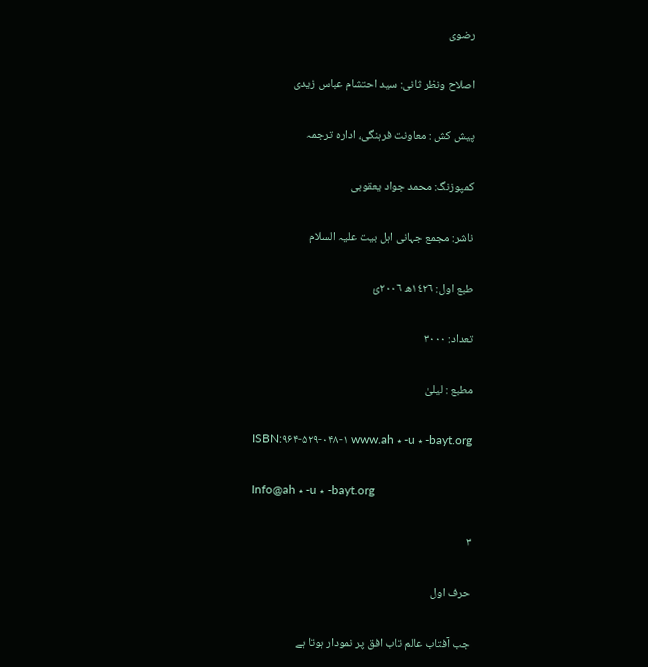رضوی

اصلاح ونظر ثانی: سید احتشام عباس زیدی

پیش کش : معاونت فرہنگی، ادارہ ترجمہ

کمپوزنگ: محمد جواد یعقوبی

ناشر: مجمع جہانی اہل بیت علیہ السلام

طبع اول: ١٤٢٦ھ ٢٠٠٦ئ

تعداد: ٣٠٠٠

مطبع : لیلیٰ

ISBN:۹۶۴-۵۲۹-۰۴۸-۱ www.ah ٭ -u ٭ -bayt.org

Info@ah ٭ -u ٭ -bayt.org

۳

حرف اول

جب آفتاب عالم تاب افق پر نمودار ہوتا ہے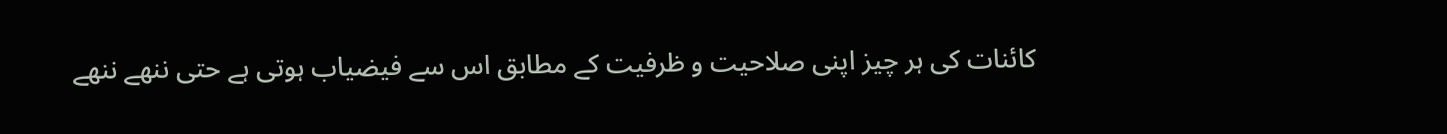کائنات کی ہر چیز اپنی صلاحیت و ظرفیت کے مطابق اس سے فیضیاب ہوتی ہے حتی ننھے ننھے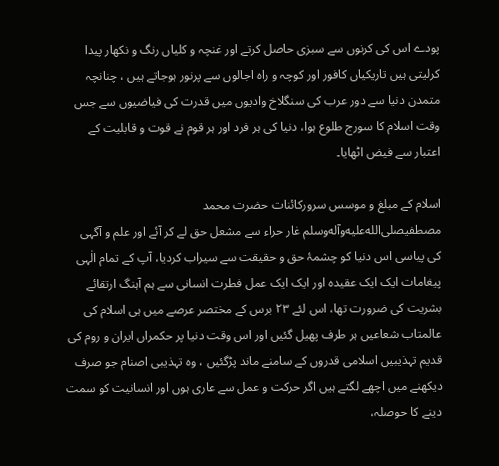پودے اس کی کرنوں سے سبزی حاصل کرتے اور غنچہ و کلیاں رنگ و نکھار پیدا کرلیتی ہیں تاریکیاں کافور اور کوچہ و راہ اجالوں سے پرنور ہوجاتے ہیں ، چنانچہ متمدن دنیا سے دور عرب کی سنگلاخ وادیوں میں قدرت کی فیاضیوں سے جس وقت اسلام کا سورج طلوع ہوا، دنیا کی ہر فرد اور ہر قوم نے قوت و قابلیت کے اعتبار سے فیض اٹھایا۔

اسلام کے مبلغ و موسس سرورکائنات حضرت محمد مصطفیصلى‌الله‌عليه‌وآله‌وسلم غار حراء سے مشعل حق لے کر آئے اور علم و آگہی کی پیاسی اس دنیا کو چشمۂ حق و حقیقت سے سیراب کردیا، آپ کے تمام الٰہی پیغامات ایک ایک عقیدہ اور ایک ایک عمل فطرت انسانی سے ہم آہنگ ارتقائے بشریت کی ضرورت تھا، اس لئے ٢٣ برس کے مختصر عرصے میں ہی اسلام کی عالمتاب شعاعیں ہر طرف پھیل گئیں اور اس وقت دنیا پر حکمراں ایران و روم کی قدیم تہذیبیں اسلامی قدروں کے سامنے ماند پڑگئیں ، وہ تہذیبی اصنام جو صرف دیکھنے میں اچھے لگتے ہیں اگر حرکت و عمل سے عاری ہوں اور انسانیت کو سمت دینے کا حوصلہ،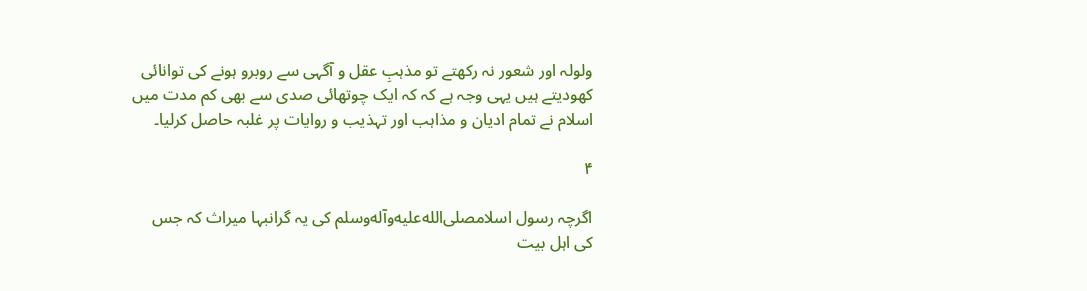ولولہ اور شعور نہ رکھتے تو مذہبِ عقل و آگہی سے روبرو ہونے کی توانائی کھودیتے ہیں یہی وجہ ہے کہ کہ ایک چوتھائی صدی سے بھی کم مدت میں اسلام نے تمام ادیان و مذاہب اور تہذیب و روایات پر غلبہ حاصل کرلیا۔

۴

اگرچہ رسول اسلامصلى‌الله‌عليه‌وآله‌وسلم کی یہ گرانبہا میراث کہ جس کی اہل بیت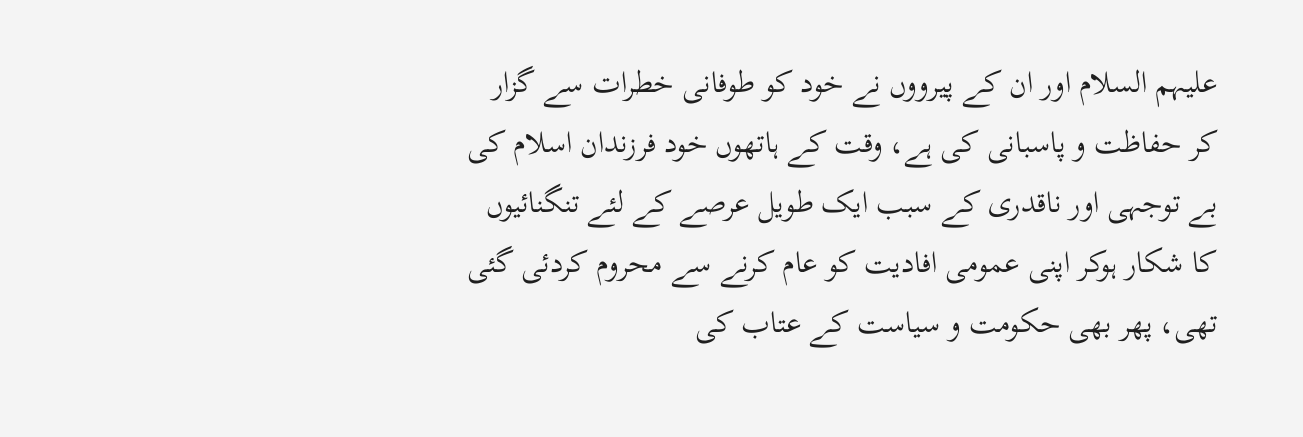علیہم السلام اور ان کے پیرووں نے خود کو طوفانی خطرات سے گزار کر حفاظت و پاسبانی کی ہے، وقت کے ہاتھوں خود فرزندان اسلام کی بے توجہی اور ناقدری کے سبب ایک طویل عرصے کے لئے تنگنائیوں کا شکار ہوکر اپنی عمومی افادیت کو عام کرنے سے محروم کردئی گئی تھی، پھر بھی حکومت و سیاست کے عتاب کی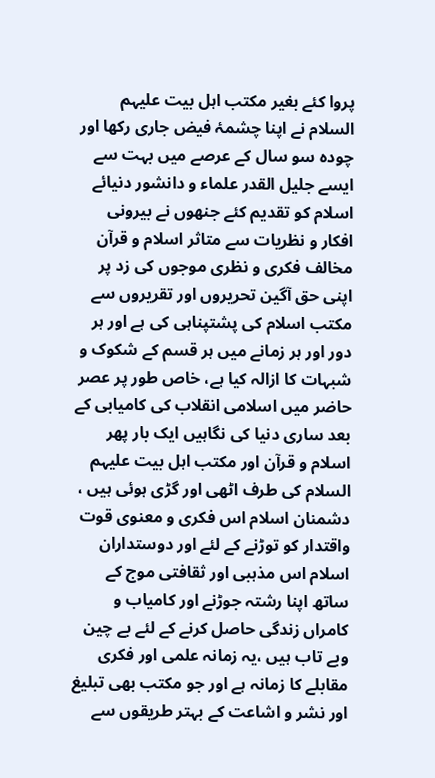پروا کئے بغیر مکتب اہل بیت علیہم السلام نے اپنا چشمۂ فیض جاری رکھا اور چودہ سو سال کے عرصے میں بہت سے ایسے جلیل القدر علماء و دانشور دنیائے اسلام کو تقدیم کئے جنھوں نے بیرونی افکار و نظریات سے متاثر اسلام و قرآن مخالف فکری و نظری موجوں کی زد پر اپنی حق آگین تحریروں اور تقریروں سے مکتب اسلام کی پشتپناہی کی ہے اور ہر دور اور ہر زمانے میں ہر قسم کے شکوک و شبہات کا ازالہ کیا ہے، خاص طور پر عصر حاضر میں اسلامی انقلاب کی کامیابی کے بعد ساری دنیا کی نگاہیں ایک بار پھر اسلام و قرآن اور مکتب اہل بیت علیہم السلام کی طرف اٹھی اور گڑی ہوئی ہیں ، دشمنان اسلام اس فکری و معنوی قوت واقتدار کو توڑنے کے لئے اور دوستداران اسلام اس مذہبی اور ثقافتی موج کے ساتھ اپنا رشتہ جوڑنے اور کامیاب و کامراں زندگی حاصل کرنے کے لئے بے چین وبے تاب ہیں ،یہ زمانہ علمی اور فکری مقابلے کا زمانہ ہے اور جو مکتب بھی تبلیغ اور نشر و اشاعت کے بہتر طریقوں سے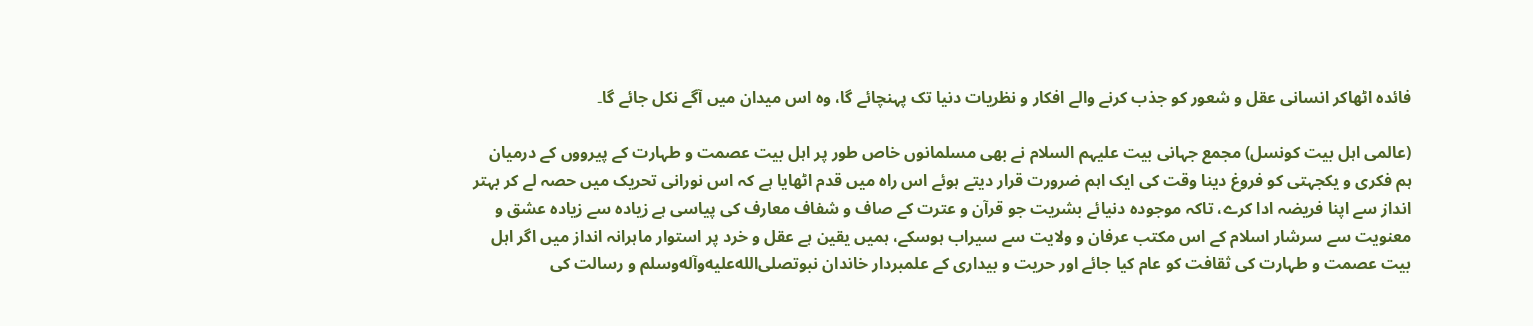فائدہ اٹھاکر انسانی عقل و شعور کو جذب کرنے والے افکار و نظریات دنیا تک پہنچائے گا، وہ اس میدان میں آگے نکل جائے گا۔

(عالمی اہل بیت کونسل) مجمع جہانی بیت علیہم السلام نے بھی مسلمانوں خاص طور پر اہل بیت عصمت و طہارت کے پیرووں کے درمیان ہم فکری و یکجہتی کو فروغ دینا وقت کی ایک اہم ضرورت قرار دیتے ہوئے اس راہ میں قدم اٹھایا ہے کہ اس نورانی تحریک میں حصہ لے کر بہتر انداز سے اپنا فریضہ ادا کرے، تاکہ موجودہ دنیائے بشریت جو قرآن و عترت کے صاف و شفاف معارف کی پیاسی ہے زیادہ سے زیادہ عشق و معنویت سے سرشار اسلام کے اس مکتب عرفان و ولایت سے سیراب ہوسکے، ہمیں یقین ہے عقل و خرد پر استوار ماہرانہ انداز میں اگر اہل بیت عصمت و طہارت کی ثقافت کو عام کیا جائے اور حریت و بیداری کے علمبردار خاندان نبوتصلى‌الله‌عليه‌وآله‌وسلم و رسالت کی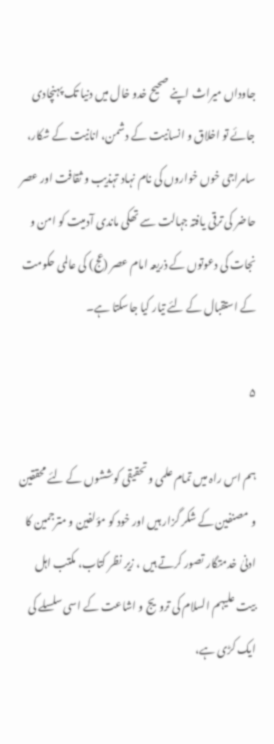جاوداں میراث اپنے صحیح خدو خال میں دنیا تک پہنچادی جائے تو اخلاق و انسانیت کے دشمن، انانیت کے شکار، سامراجی خوں خواروں کی نام نہاد تہذیب و ثقافت اور عصر حاضر کی ترقی یافتہ جہالت سے تھکی ماندی آدمیت کو امن و نجات کی دعوتوں کے ذریعہ امام عصر (عج) کی عالمی حکومت کے استقبال کے لئے تیار کیا جاسکتا ہے۔

۵

ہم اس راہ میں تمام علمی و تحقیقی کوششوں کے لئے محققین و مصنفین کے شکر گزار ہیں اور خود کو مؤلفین و مترجمین کا ادنیٰ خدمتگار تصور کرتے ہیں ، زیر نظر کتاب، مکتب اہل بیت علیہم السلام کی ترویج و اشاعت کے اسی سلسلے کی ایک کڑی ہے،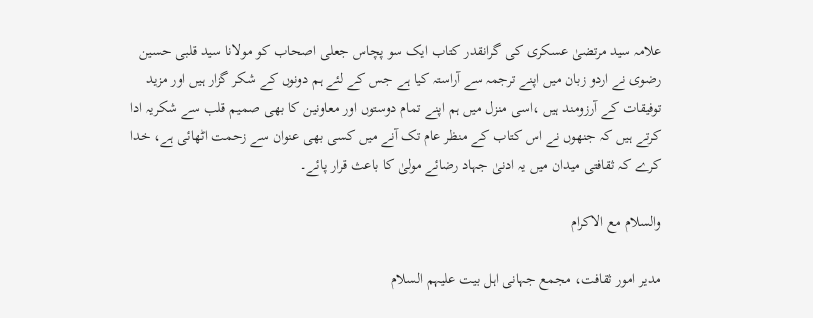علامہ سید مرتضیٰ عسکری کی گرانقدر کتاب ایک سو پچاس جعلی اصحاب کو مولانا سید قلبی حسین رضوی نے اردو زبان میں اپنے ترجمہ سے آراستہ کیا ہے جس کے لئے ہم دونوں کے شکر گزار ہیں اور مزید توفیقات کے آرزومند ہیں ،اسی منزل میں ہم اپنے تمام دوستوں اور معاونین کا بھی صمیم قلب سے شکریہ ادا کرتے ہیں کہ جنھوں نے اس کتاب کے منظر عام تک آنے میں کسی بھی عنوان سے زحمت اٹھائی ہے، خدا کرے کہ ثقافتی میدان میں یہ ادنیٰ جہاد رضائے مولیٰ کا باعث قرار پائے۔

والسلام مع الاکرام

مدیر امور ثقافت، مجمع جہانی اہل بیت علیہم السلام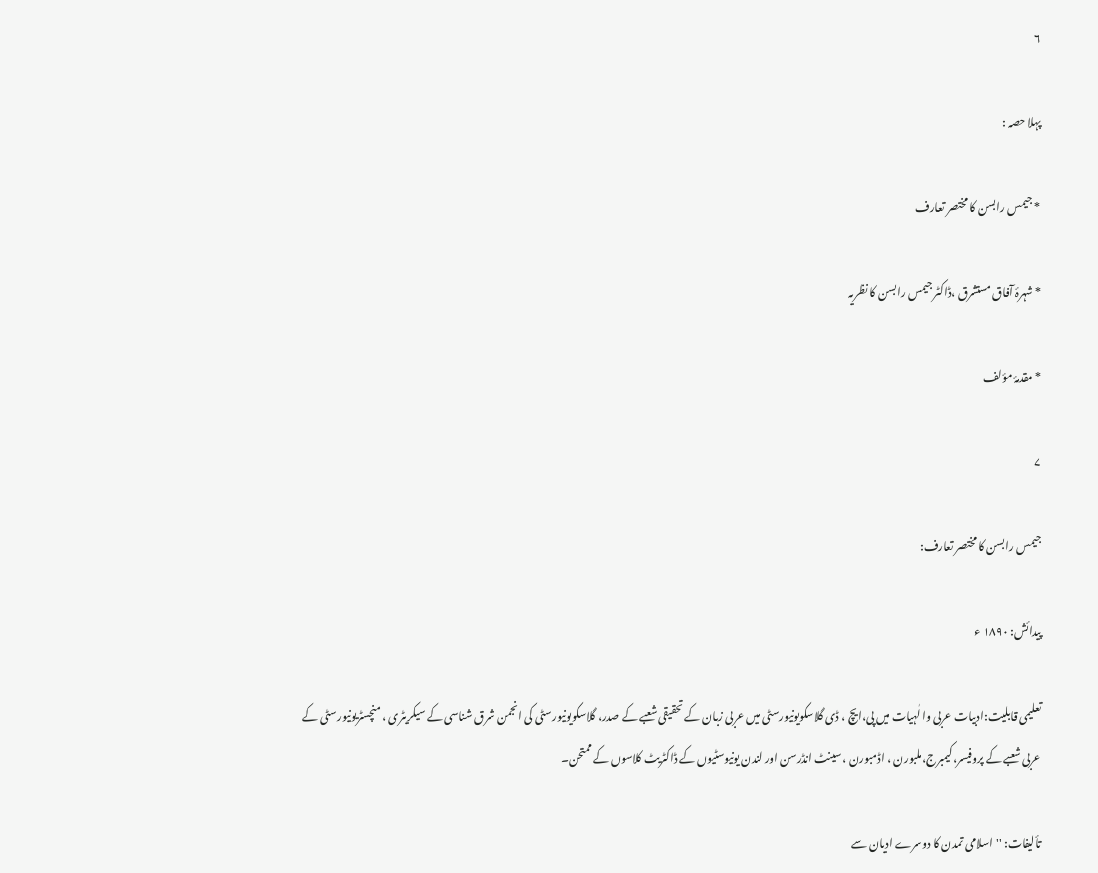۶

پہلا حصہ :

* جیمس رابسن کا مختصر تعارف

* شہرۂ آفاق مستشرق ،ڈاکٹر جیمس رابسن کا نظریہ

* مقدمۂ مؤلف

۷

جیمس رابسن کا مختصر تعارف:

پیدائش: ١٨٩٠ ء

تعلیمی قابلیت:ادبیات عربی وا لٰہیات میں پی،ایچ ، ڈی گلاسکویونیورسٹی میں عربی زبان کے تحقیقی شعبے کے صدر، گلاسکویونیورسٹی کی انجمن شرق شناسی کے سیکریٹری ، منچسٹریونیورسٹی کے عربی شعبے کے پروفیسر،کیمبرج،ملبورن ، اڈمبورن ، سینٹ انڈرسن اور لندن یونیوسٹیوں کے ڈاکٹریٹ کلاسوں کے ممتحن۔

تألیفات: ''اسلامی تمدن کا دوسرے ادیان سے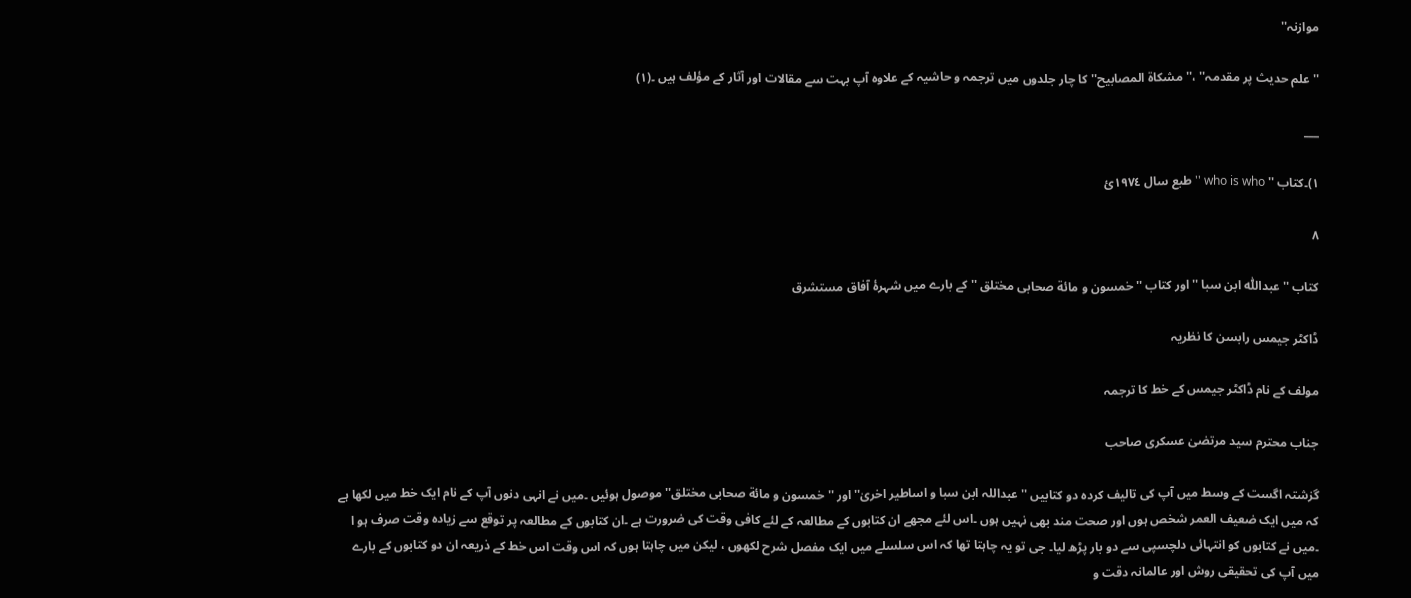موازنہ''

''علم حدیث پر مقدمہ'' ،''مشکاة المصابیح'' کا چار جلدوں میں ترجمہ و حاشیہ کے علاوہ آپ بہت سے مقالات اور آثار کے مؤلف ہیں ۔(۱)

___

١)۔کتاب '' who is who '' طبع سال ١٩٧٤ئ

۸

کتاب ''عبداللّٰہ ابن سبا '' اور کتاب '' خمسون و مائة صحابی مختلق '' کے بارے میں شہرۂ آفاق مستشرق

ڈاکٹر جیمس رابسن کا نظریہ

مولف کے نام ڈاکٹر جیمس کے خط کا ترجمہ

جناب محترم سید مرتضیٰ عسکری صاحب

گزشتہ اگست کے وسط میں آپ کی تالیف کردہ دو کتابیں '' عبداللہ ابن سبا و اساطیر اخریٰ'' اور '' خمسون و مائة صحابی مختلق''موصول ہوئیں ۔میں نے انہی دنوں آپ کے نام ایک خط میں لکھا ہے کہ میں ایک ضعیف العمر شخص ہوں اور صحت مند بھی نہیں ہوں ۔اس لئے مجھے ان کتابوں کے مطالعہ کے لئے کافی وقت کی ضرورت ہے ۔ان کتابوں کے مطالعہ پر توقع سے زیادہ وقت صرف ہو ا ۔میں نے کتابوں کو انتہائی دلچسپی سے دو بار پڑھ لیا۔ جی تو یہ چاہتا تھا کہ اس سلسلے میں ایک مفصل شرح لکھوں ، لیکن میں چاہتا ہوں کہ اس وقت اس خط کے ذریعہ ان دو کتابوں کے بارے میں آپ کی تحقیقی روش اور عالمانہ دقت و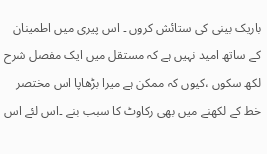باریک بینی کی ستائش کروں ۔ اس پیری میں اطمینان کے ساتھ امید نہیں ہے کہ مستقل میں ایک مفصل شرح لکھ سکوں ،کیوں کہ ممکن ہے میرا بڑھاپا اس مختصر خط کے لکھنے میں بھی رکاوٹ کا سبب بنے ۔اس لئے اس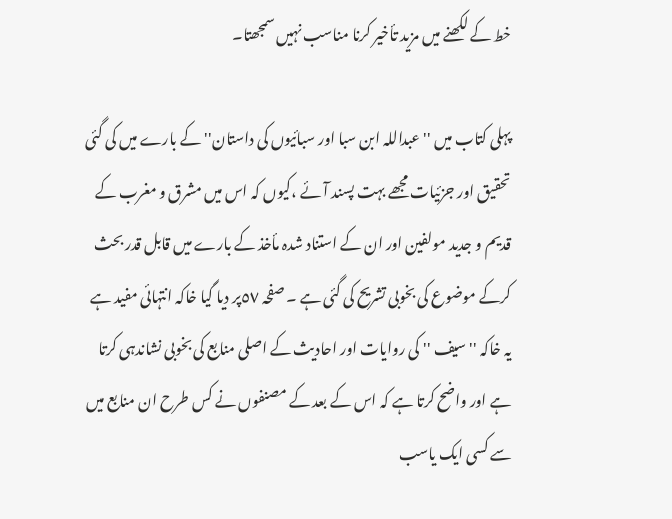خط کے لکھنے میں مزید تأخیر کرنا مناسب نہیں سمجھتا۔

پہلی کتاب میں '' عبداللہ ابن سبا اور سبائیوں کی داستان'' کے بارے میں کی گئی تحقیق اور جزئیات مجھے بہت پسند آئے ،کیوں کہ اس میں مشرق و مغرب کے قدیم و جدید مولفین اور ان کے استناد شدہ مأخذ کے بارے میں قابل قدر بحث کرکے موضوع کی بخوبی تشریح کی گئی ہے ۔ صفحہ ٥٧پر دیا گیا خاکہ انتہائی مفید ہے یہ خاکہ ''سیف '' کی روایات اور احادیث کے اصلی منابع کی بخوبی نشاندہی کرتا ہے اور واضح کرتا ہے کہ اس کے بعد کے مصنفوں نے کس طرح ان منابع میں سے کسی ایک یاسب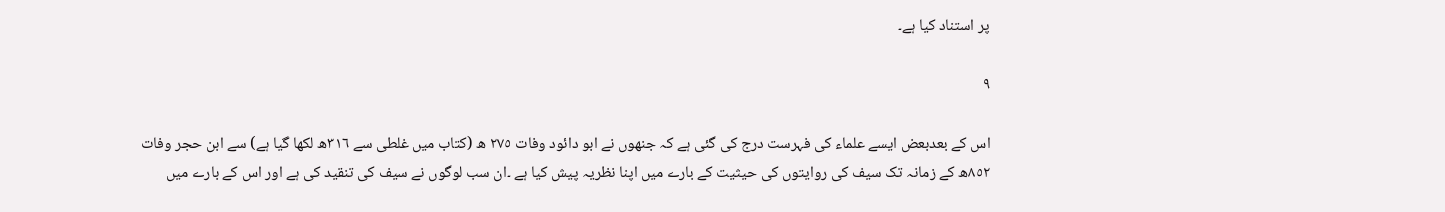پر استناد کیا ہے۔

۹

اس کے بعدبعض ایسے علماء کی فہرست درج کی گئی ہے کہ جنھوں نے ابو دائود وفات ٢٧٥ ھ (کتاب میں غلطی سے ٣١٦ھ لکھا گیا ہے) سے ابن حجر وفات ٨٥٢ھ کے زمانہ تک سیف کی روایتوں کی حیثیت کے بارے میں اپنا نظریہ پیش کیا ہے ۔ان سب لوگوں نے سیف کی تنقید کی ہے اور اس کے بارے میں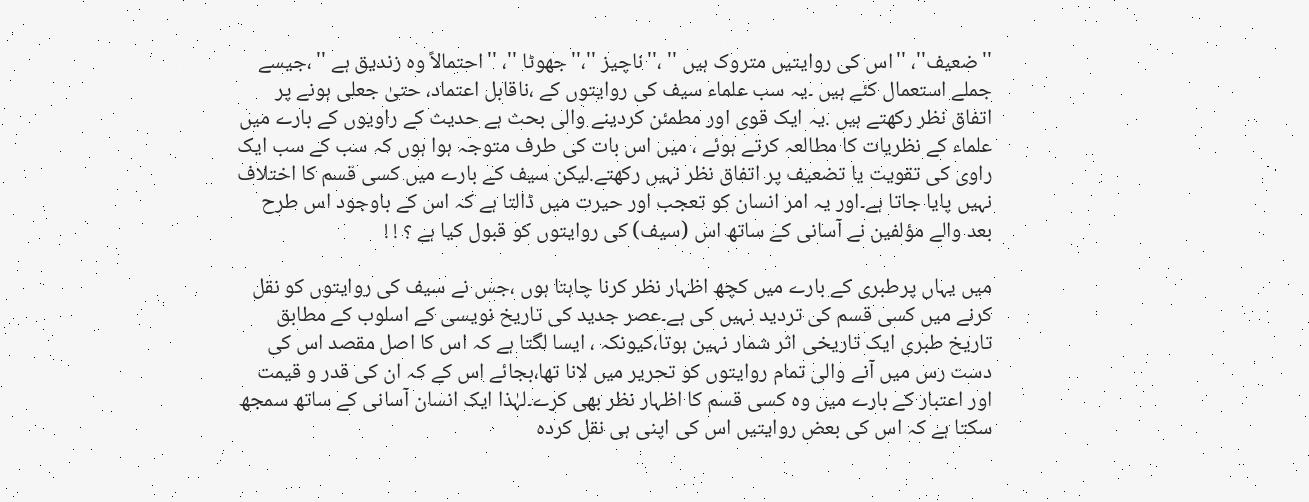''ضعیف''، ''اس کی روایتیں متروک ہیں '' ،''ناچیز ''،''جھوٹا ''، ''احتمالاً وہ زندیق ہے '' ،جیسے جملے استعمال کئے ہیں ۔یہ سب علماء سیف کی روایتوں کے ،ناقابل اعتماد، حتیٰ جعلی ہونے پر اتفاق نظر رکھتے ہیں .یہ ایک قوی اور مطمئن کردینے والی بحث ہے حدیث کے راویوں کے بارے میں علماء کے نظریات کا مطالعہ کرتے ہوئے ، میں اس بات کی طرف متوجہ ہوا ہوں کہ سب کے سب ایک راوی کی تقویت یا تضعیف پر اتفاق نظر نہیں رکھتے.لیکن سیف کے بارے میں کسی قسم کا اختلاف نہیں پایا جاتا ہے۔اور یہ امر انسان کو تعجب اور حیرت میں ڈالتا ہے کہ اس کے باوجود اس طرح بعد والے مؤلفین نے آسانی کے ساتھ اس (سیف) کی روایتوں کو قبول کیا ہے ؟ ! !

میں یہاں پرطبری کے بارے میں کچھ اظہار نظر کرنا چاہتا ہوں ،جس نے سیف کی روایتوں کو نقل کرنے میں کسی قسم کی تردید نہیں کی ہے۔عصر جدید کی تاریخ نویسی کے اسلوب کے مطابق تاریخ طبری ایک تاریخی اثر شمار نہین ہوتا،کیونکہ ، ایسا لگتا ہے کہ اس کا اصل مقصد اس کی دست رس میں آنے والی تمام روایتوں کو تحریر میں لانا تھا،بجائے اس کے کہ ان کی قدر و قیمت اور اعتبار کے بارے میں وہ کسی قسم کا اظہار نظر بھی کرے۔لہٰذا ایک انسان آسانی کے ساتھ سمجھ سکتا ہے کہ اس کی بعض روایتیں اس کی اپنی ہی نقل کردہ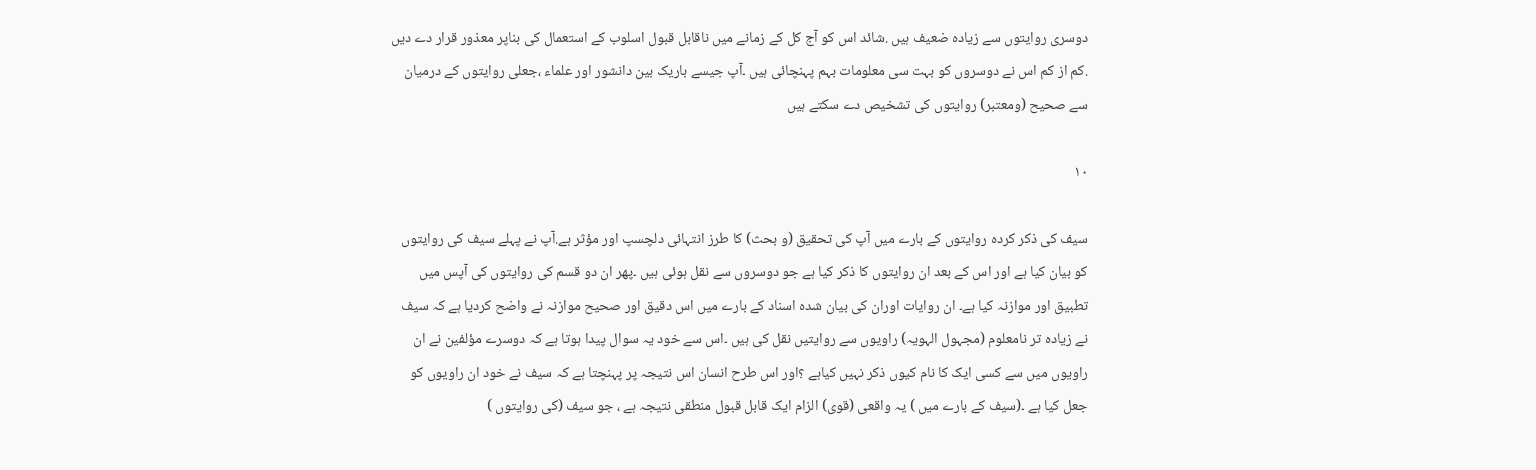دوسری روایتوں سے زیادہ ضعیف ہیں .شائد اس کو آج کل کے زمانے میں ناقابل قبول اسلوب کے استعمال کی بناپر معذور قرار دے دیں .کم از کم اس نے دوسروں کو بہت سی معلومات بہم پہنچائی ہیں ۔آپ جیسے باریک بین دانشور اور علماء ،جعلی روایتوں کے درمیان سے صحیح (ومعتبر) روایتوں کی تشخیص دے سکتے ہیں

۱۰

سیف کی ذکر کردہ روایتوں کے بارے میں آپ کی تحقیق (و بحث) کا طرز انتہائی دلچسپ اور مؤثر ہے.آپ نے پہلے سیف کی روایتوں کو بیان کیا ہے اور اس کے بعد ان روایتوں کا ذکر کیا ہے جو دوسروں سے نقل ہوئی ہیں ۔پھر ان دو قسم کی روایتوں کی آپس میں تطبیق اور موازنہ کیا ہے۔ ان روایات اوران کی بیان شدہ اسناد کے بارے میں اس دقیق اور صحیح موازنہ نے واضح کردیا ہے کہ سیف نے زیادہ تر نامعلوم (مجہول الہویہ) راویوں سے روایتیں نقل کی ہیں ۔اس سے خود یہ سوال پیدا ہوتا ہے کہ دوسرے مؤلفین نے ان راویوں میں سے کسی ایک کا نام کیوں ذکر نہیں کیاہے ؟اور اس طرح انسان اس نتیجہ پر پہنچتا ہے کہ سیف نے خود ان راویوں کو جعل کیا ہے ۔(سیف کے بارے میں ) یہ واقعی (قوی) الزام ایک قابل قبول منطقی نتیجہ ہے ، جو سیف (کی روایتوں )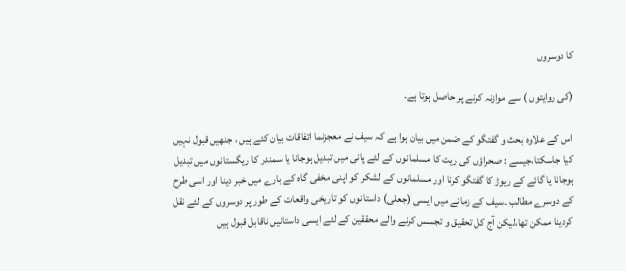کا دوسروں

(کی روایتوں ) سے موازنہ کرنے پر حاصل ہوتا ہے۔

اس کے علاوہ بحث و گفتگو کے ضمن میں بیان ہوا ہے کہ سیف نے معجزنما اتفاقات بیان کئے ہیں ، جنھیں قبول نہیں کیا جاسکتا،جیسے : صحراؤں کی ریت کا مسلمانوں کے لئے پانی میں تبدیل ہوجانا یا سمندر کا ریگستانوں میں تبدیل ہوجانا یا گائے کے ریوڑ کا گفتگو کرنا اور مسلمانوں کے لشکر کو اپنی مخفی گاہ کے بارے میں خبر دینا اور اسی طرح کے دوسرے مطالب ۔سیف کے زمانے میں ایسی (جعلی) داستانوں کو تاریخی واقعات کے طور پر دوسروں کے لئے نقل کردینا ممکن تھا،لیکن آج کل تحقیق و تجسس کرنے والے محققین کے لئے ایسی داستانیں ناقابل قبول ہیں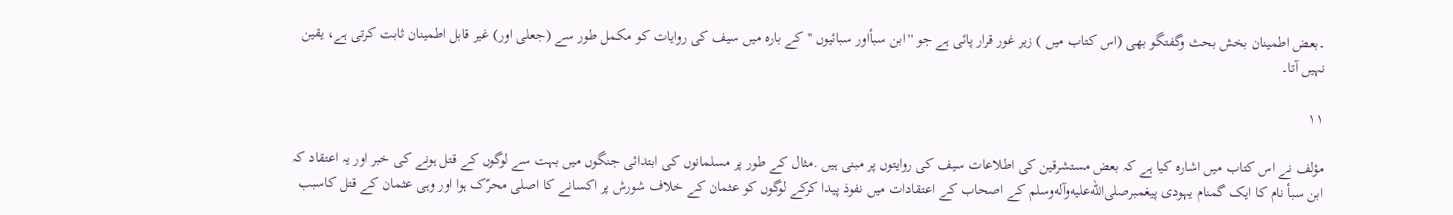۔بعض اطمینان بخش بحث وگفتگو بھی (اس کتاب میں ) زیر غور قرار پائی ہے جو ''ابن سبأاور سبائیوں ''کے بارہ میں سیف کی روایات کو مکمل طور سے (جعلی اور) غیر قابل اطمینان ثابت کرتی ہے، یقین نہیں آتا۔

۱۱

مؤلف نے اس کتاب میں اشارہ کیا ہے کہ بعض مستشرقین کی اطلاعات سیف کی روایتوں پر مبنی ہیں .مثال کے طور پر مسلمانوں کی ابتدائی جنگوں میں بہت سے لوگوں کے قتل ہونے کی خبر اور یہ اعتقاد کہ ابن سبأ نام کا ایک گمنام یہودی پیغمبرصلى‌الله‌عليه‌وآله‌وسلم کے اصحاب کے اعتقادات میں نفوذ پیدا کرکے لوگوں کو عثمان کے خلاف شورش پر اکسانے کا اصلی محرّک ہوا اور وہی عثمان کے قتل کاسبب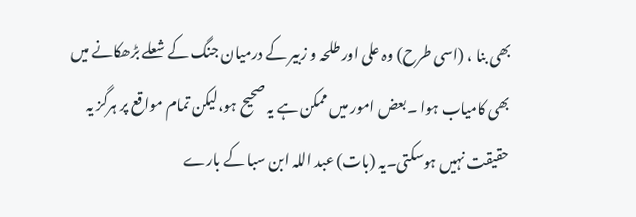بھی بنا ، (اسی طرح) وہ علی اور طلحہ و زبیر کے درمیان جنگ کے شعلے بڑھکانے میں بھی کامیاب ہوا ۔بعض امور میں ممکن ہے یہ صحیح ہو،لیکن تمام مواقع پر ہرگز یہ حقیقت نہیں ہوسکتی۔یہ (بات) عبد اللہ ابن سبا کے بارے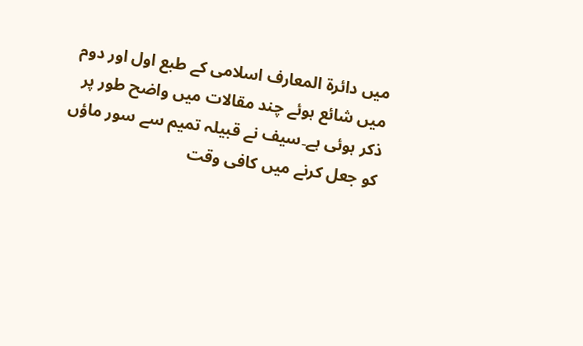میں دائرة المعارف اسلامی کے طبع اول اور دوم میں شائع ہوئے چند مقالات میں واضح طور پر ذکر ہوئی ہے۔سیف نے قبیلہ تمیم سے سور ماؤں کو جعل کرنے میں کافی وقت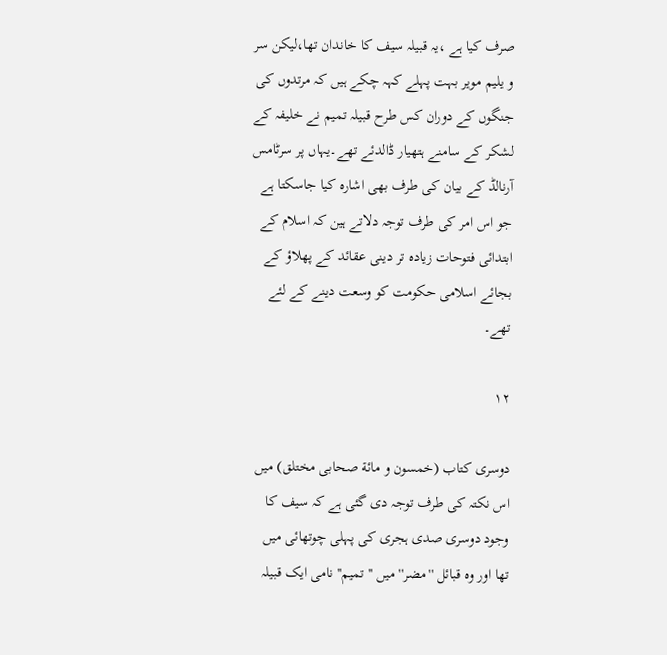صرف کیا ہے ،یہ قبیلہ سیف کا خاندان تھا،لیکن سر و یلیم مویر بہت پہلے کہہ چکے ہیں کہ مرتدوں کی جنگوں کے دوران کس طرح قبیلہ تمیم نے خلیفہ کے لشکر کے سامنے ہتھیار ڈالدئے تھے۔یہاں پر سرٹامس آرنالڈ کے بیان کی طرف بھی اشارہ کیا جاسکتا ہے جو اس امر کی طرف توجہ دلاتے ہین کہ اسلام کے ابتدائی فتوحات زیادہ تر دینی عقائد کے پھلاؤ کے بجائے اسلامی حکومت کو وسعت دینے کے لئے تھے۔

۱۲

دوسری کتاب (خمسون و مائة صحابی مختلق) میں اس نکتہ کی طرف توجہ دی گئی ہے کہ سیف کا وجود دوسری صدی ہجری کی پہلی چوتھائی میں تھا اور وہ قبائل ''مضر'' میں ''تمیم'' نامی ایک قبیلہ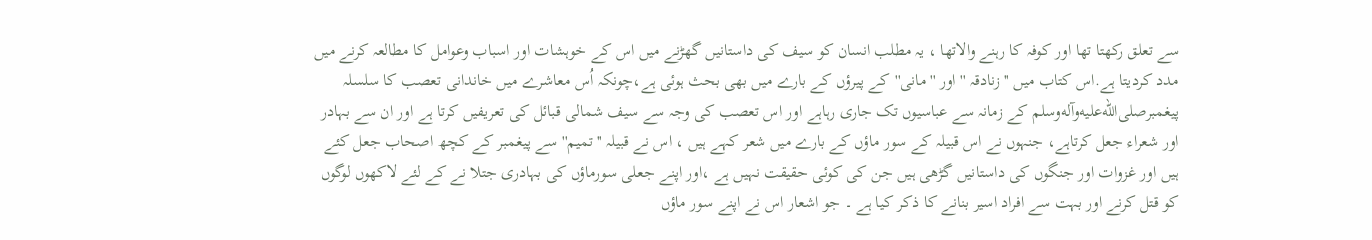سے تعلق رکھتا تھا اور کوفہ کا رہنے والاتھا ، یہ مطلب انسان کو سیف کی داستانیں گھڑنے میں اس کے خوہشات اور اسباب وعوامل کا مطالعہ کرنے میں مدد کردیتا ہے.اس کتاب میں ''زنادقہ ''اور ''مانی''کے پیرؤں کے بارے میں بھی بحث ہوئی ہے،چونکہ اُس معاشرے میں خاندانی تعصب کا سلسلہ پیغمبرصلى‌الله‌عليه‌وآله‌وسلم کے زمانہ سے عباسیوں تک جاری رہاہے اور اس تعصب کی وجہ سے سیف شمالی قبائل کی تعریفیں کرتا ہے اور ان سے بہادر اور شعراء جعل کرتاہے، جنہوں نے اس قبیلہ کے سور ماؤں کے بارے میں شعر کہے ہیں ، اس نے قبیلہ ''تمیم''سے پیغمبر کے کچھ اصحاب جعل کئے ہیں اور غزوات اور جنگوں کی داستانیں گڑھی ہیں جن کی کوئی حقیقت نہیں ہے ،اور اپنے جعلی سورماؤں کی بہادری جتلا نے کے لئے لاکھوں لوگوں کو قتل کرنے اور بہت سے افراد اسیر بنانے کا ذکر کیا ہے ۔ جو اشعار اس نے اپنے سور ماؤں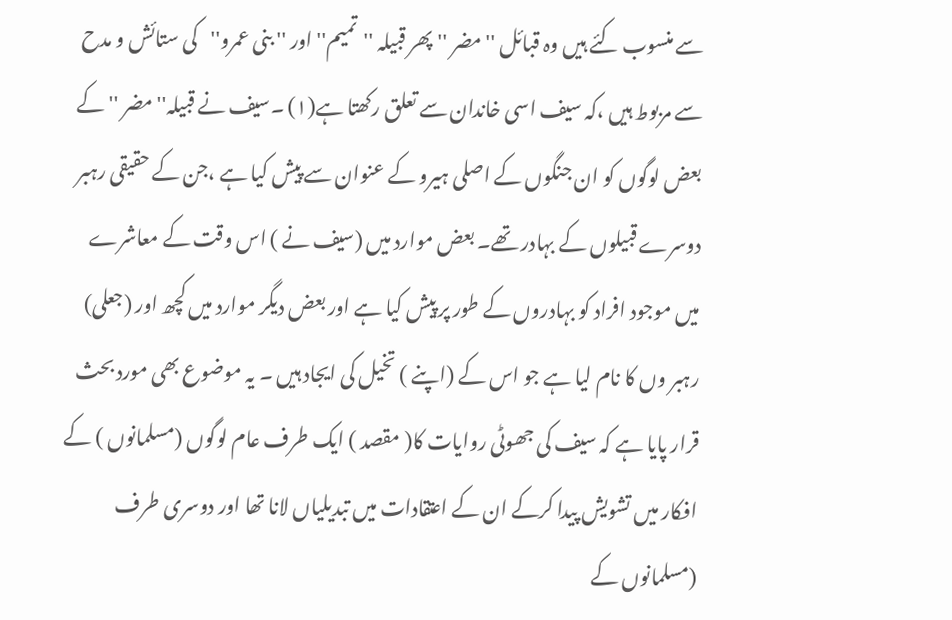سے منسوب کئے ہیں وہ قبائل ''مضر ''پھر قبیلہ ''تمیم'' اور '' بنی عمرو''کی ستائش و مدح سے مربوط ہیں ،کہ سیف اسی خاندان سے تعلق رکھتا ہے(۱) ۔سیف نے قبیلہ'' مضر '' کے بعض لوگوں کو ان جنگوں کے اصلی ہیرو کے عنوان سے پیش کیا ہے ،جن کے حقیقی رہبر دوسرے قبیلوں کے بہادر تھے۔ بعض موارد میں (سیف نے ) اس وقت کے معاشرے میں موجود افراد کو بہادروں کے طور پر پیش کیا ہے اور بعض دیگر موارد میں کچھ اور (جعلی) رہبر وں کا نام لیا ہے جو اس کے (اپنے ) تخیل کی ایجاد ہیں ۔ یہ موضوع بھی مورد بحث قرار پایا ہے کہ سیف کی جھوٹی روایات کا( مقصد ) ایک طرف عام لوگوں (مسلمانوں ) کے افکار میں تشویش پیدا کرکے ان کے اعتقادات میں تبدیلیاں لانا تھا اور دوسری طرف (مسلمانوں کے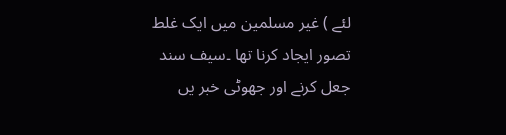لئے ) غیر مسلمین میں ایک غلط تصور ایجاد کرنا تھا ۔سیف سند جعل کرنے اور جھوٹی خبر یں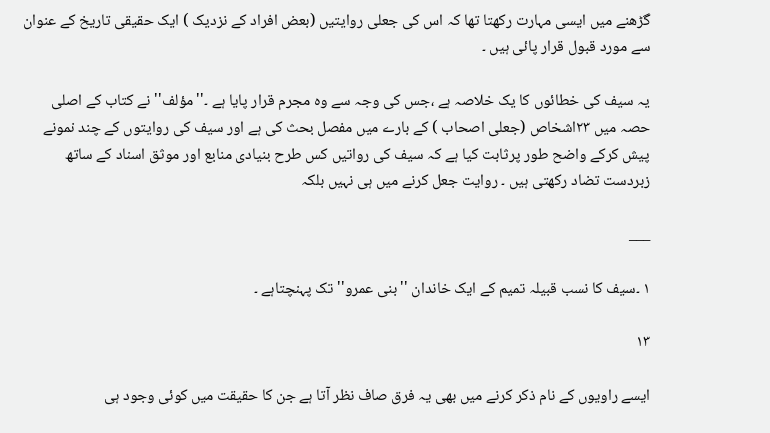گڑھنے میں ایسی مہارت رکھتا تھا کہ اس کی جعلی روایتیں (بعض افراد کے نزدیک ) ایک حقیقی تاریخ کے عنوان سے مورد قبول قرار پائی ہیں ۔

یہ سیف کی خطائوں کا یک خلاصہ ہے ،جس کی وجہ سے وہ مجرم قرار پایا ہے ۔''مؤلف'' نے کتاب کے اصلی حصہ میں ٢٣اشخاص (جعلی اصحاب ) کے بارے میں مفصل بحث کی ہے اور سیف کی روایتوں کے چند نمونے پیش کرکے واضح طور پرثابت کیا ہے کہ سیف کی رواتیں کس طرح بنیادی منابع اور موثق اسناد کے ساتھ زبردست تضاد رکھتی ہیں ۔ روایت جعل کرنے میں ہی نہیں بلکہ

___

۱ ۔سیف کا نسب قبیلہ تمیم کے ایک خاندان ''بنی عمرو'' تک پہنچتاہے ۔

۱۳

ایسے راویوں کے نام ذکر کرنے میں بھی یہ فرق صاف نظر آتا ہے جن کا حقیقت میں کوئی وجود ہی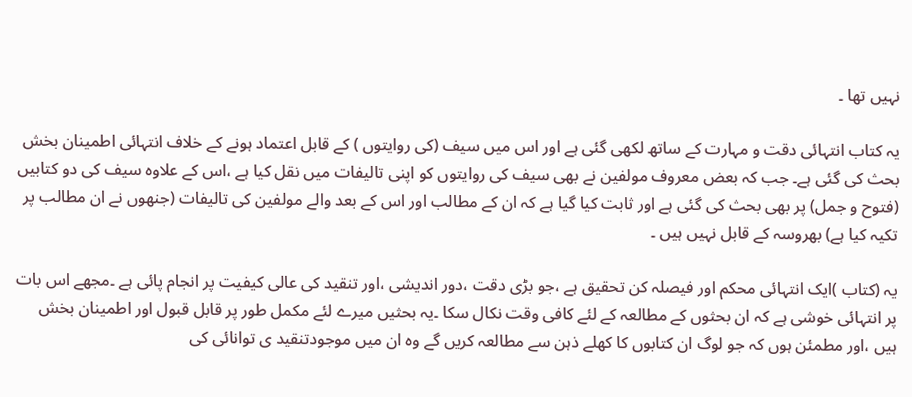نہیں تھا ۔

یہ کتاب انتہائی دقت و مہارت کے ساتھ لکھی گئی ہے اور اس میں سیف (کی روایتوں ) کے قابل اعتماد ہونے کے خلاف انتہائی اطمینان بخش بحث کی گئی ہے۔ جب کہ بعض معروف مولفین نے بھی سیف کی روایتوں کو اپنی تالیفات میں نقل کیا ہے ،اس کے علاوہ سیف کی دو کتابیں (فتوح و جمل) پر بھی بحث کی گئی ہے اور ثابت کیا گیا ہے کہ ان کے مطالب اور اس کے بعد والے مولفین کی تالیفات (جنھوں نے ان مطالب پر تکیہ کیا ہے) بھروسہ کے قابل نہیں ہیں ۔

یہ (کتاب )ایک انتہائی محکم اور فیصلہ کن تحقیق ہے ،جو بڑی دقت ،دور اندیشی ،اور تنقید کی عالی کیفیت پر انجام پائی ہے ۔مجھے اس بات پر انتہائی خوشی ہے کہ ان بحثوں کے مطالعہ کے لئے کافی وقت نکال سکا ۔یہ بحثیں میرے لئے مکمل طور پر قابل قبول اور اطمینان بخش ہیں ،اور مطمئن ہوں کہ جو لوگ ان کتابوں کا کھلے ذہن سے مطالعہ کریں گے وہ ان میں موجودتنقید ی توانائی کی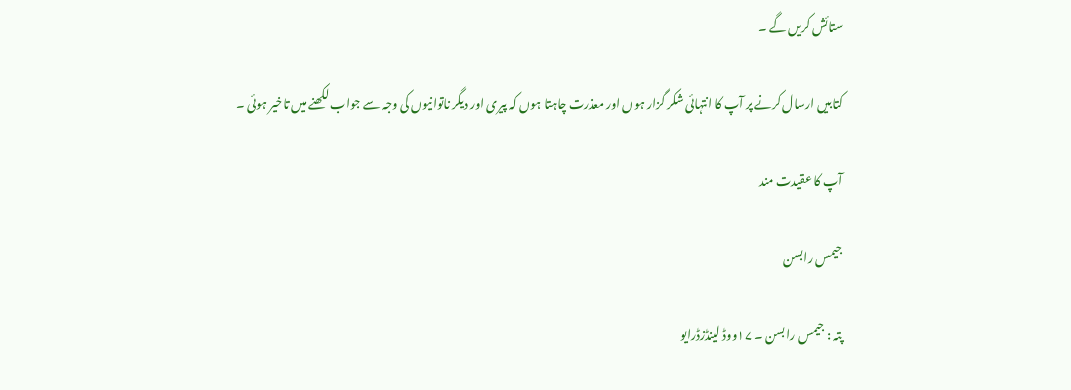ستائش کریں گے ۔

کتابیں ارسال کرنے پر آپ کا انتہائی شکر گزار ہوں اور معذرت چاہتا ہوں کہ پیری اور دیگر ناتوانیوں کی وجہ سے جواب لکھنے میں تاخیر ہوئی ۔

آپ کا عقیدت مند

جیمس رابسن

پتہ : جیمس رابسن ۔ ۱۷ووڈ لینڈزڈرایو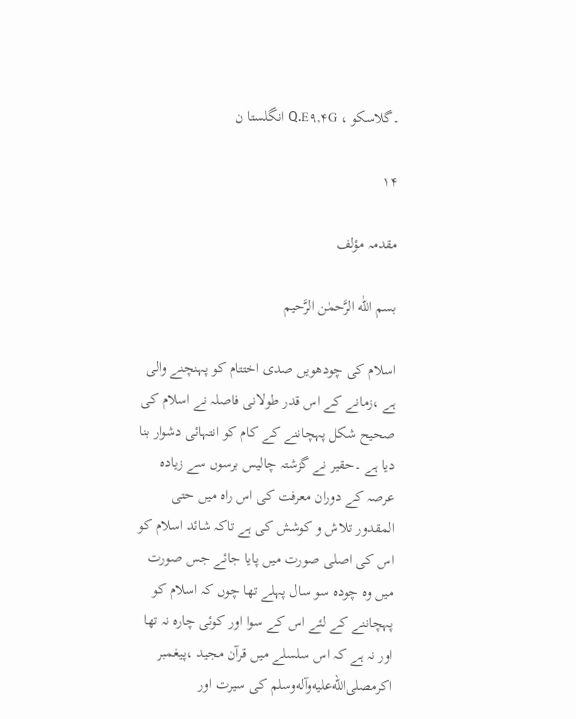۔گلاسکو ، Q.E۹,۴G انگلستا ن

۱۴

مقدمہ مؤلف

بسم اللّٰه الرَّحمٰن الرَّحیم

اسلام کی چودھویں صدی اختتام کو پہنچنے والی ہے ،زمانے کے اس قدر طولانی فاصلہ نے اسلام کی صحیح شکل پہچاننے کے کام کو انتہائی دشوار بنا دیا ہے ۔حقیر نے گزشتہ چالیس برسوں سے زیادہ عرصہ کے دوران معرفت کی اس راہ میں حتی المقدور تلاش و کوشش کی ہے تاکہ شائد اسلام کو اس کی اصلی صورت میں پایا جائے جس صورت میں وہ چودہ سو سال پہلے تھا چوں کہ اسلام کو پہچاننے کے لئے اس کے سوا اور کوئی چارہ نہ تھا اور نہ ہے کہ اس سلسلے میں قرآن مجید ،پیغمبر اکرمصلى‌الله‌عليه‌وآله‌وسلم کی سیرت اور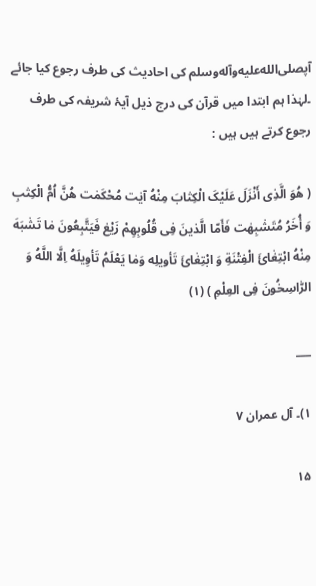آپصلى‌الله‌عليه‌وآله‌وسلم کی احادیث کی طرف رجوع کیا جائے ۔لہٰذا ہم ابتدا میں قرآن کی درج ذیل آیۂ شریفہ کی طرف رجوع کرتے ہیں ہیں :

( هُوَ الَّذِی أَنْزَلَ عَلَیْکَ الْکِتٰابَ مِنْهُ آیٰت مُحْکَمٰت هُنَّ اُمُّ الْکِتٰبِ وَ أُخَرُ مُتَشٰبِهٰت فَأَمّا الَّذینَ فِی قُلُوبِهِمْ زَیْغ فَیَتَّبِعُونَ مٰا تَشٰبَهَ مِنْهُ ابْتِغٰائَ الْفِتْنَةِ وَ ابْتِغٰائَ تَأویلِه وَمٰا یَعْلَمُ تَأوِیلَهُ اِلَّا اللَّهُ وَ الرّٰاسِخُونَ فِی العِلْمِ ) (۱)

___

۱)۔ آل عمران ٧

۱۵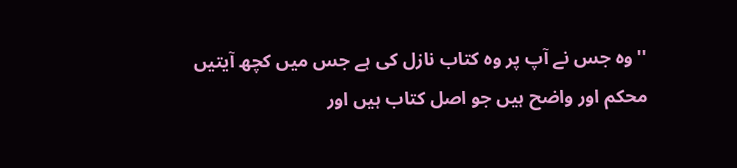''وہ جس نے آپ پر وہ کتاب نازل کی ہے جس میں کچھ آیتیں محکم اور واضح ہیں جو اصل کتاب ہیں اور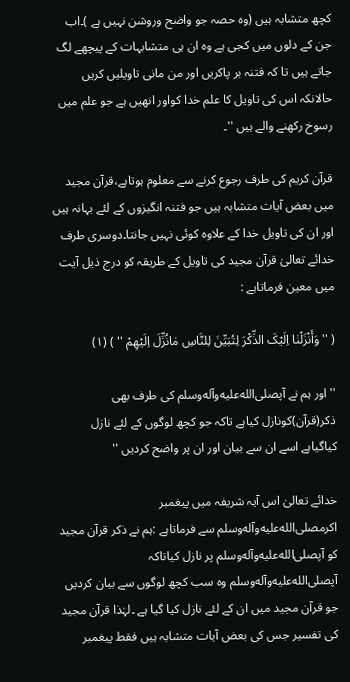کچھ متشابہ ہیں (وہ حصہ جو واضح وروشن نہیں ہے )۔اب جن کے دلوں میں کجی ہے وہ ان ہی متشابہات کے پیچھے لگ جاتے ہیں تا کہ فتنہ بر پاکریں اور من مانی تاویلیں کریں حالانکہ اس کی تاویل کا علم خدا کواور انھیں ہے جو علم میں رسوخ رکھنے والے ہیں ''۔

قرآن کریم کی طرف رجوع کرنے سے معلوم ہوتاہے،قرآن مجید میں بعض آیات متشابہ ہیں جو فتنہ انگیزوں کے لئے بہانہ ہیں اور ان کی تاویل خدا کے علاوہ کوئی نہیں جانتا۔دوسری طرف خدائے تعالیٰ قرآن مجید کی تاویل کے طریقہ کو درج ذیل آیت میں معین فرماتاہے :

( ''وَأَنْزَلْنٰا اِلَیْکَ الذِّکْرَ لِتُبَیِّنَ لِلنَّاسِ مٰانُزِّلَ اِلَیْهِمْ '' ) (۱)

''اور ہم نے آپصلى‌الله‌عليه‌وآله‌وسلم کی طرف بھی ذکر(قرآن)کونازل کیاہے تاکہ جو کچھ لوگوں کے لئے نازل کیاگیاہے اسے ان سے بیان اور ان پر واضح کردیں ''

خدائے تعالیٰ اس آیہ شریفہ میں پیغمبر اکرمصلى‌الله‌عليه‌وآله‌وسلم سے فرماتاہے :ہم نے ذکر قرآن مجید کو آپصلى‌الله‌عليه‌وآله‌وسلم پر نازل کیاتاکہ آپصلى‌الله‌عليه‌وآله‌وسلم وہ سب کچھ لوگوں سے بیان کردیں جو قرآن مجید میں ان کے لئے نازل کیا گیا ہے ۔لہٰذا قرآن مجید کی تفسیر جس کی بعض آیات متشابہ ہیں فقط پیغمبر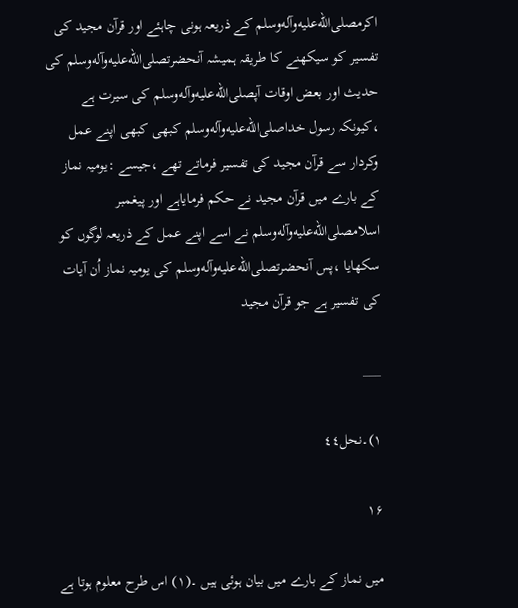اکرمصلى‌الله‌عليه‌وآله‌وسلم کے ذریعہ ہونی چاہئے اور قرآن مجید کی تفسیر کو سیکھنے کا طریقہ ہمیشہ آنحضرتصلى‌الله‌عليه‌وآله‌وسلم کی حدیث اور بعض اوقات آپصلى‌الله‌عليه‌وآله‌وسلم کی سیرت ہے ،کیونکہ رسول خداصلى‌الله‌عليه‌وآله‌وسلم کبھی کبھی اپنے عمل وکردار سے قرآن مجید کی تفسیر فرماتے تھے ،جیسے :یومیہ نماز کے بارے میں قرآن مجید نے حکم فرمایاہے اور پیغمبر اسلامصلى‌الله‌عليه‌وآله‌وسلم نے اسے اپنے عمل کے ذریعہ لوگوں کو سکھایا ،پس آنحضرتصلى‌الله‌عليه‌وآله‌وسلم کی یومیہ نماز اُن آیات کی تفسیر ہے جو قرآن مجید

___

۱)۔نحل٤٤

۱۶

میں نماز کے بارے میں بیان ہوئی ہیں ۔(۱) اس طرح معلوم ہوتا ہے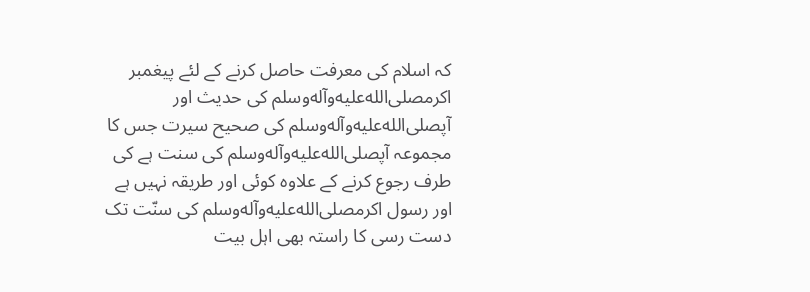کہ اسلام کی معرفت حاصل کرنے کے لئے پیغمبر اکرمصلى‌الله‌عليه‌وآله‌وسلم کی حدیث اور آپصلى‌الله‌عليه‌وآله‌وسلم کی صحیح سیرت جس کا مجموعہ آپصلى‌الله‌عليه‌وآله‌وسلم کی سنت ہے کی طرف رجوع کرنے کے علاوہ کوئی اور طریقہ نہیں ہے اور رسول اکرمصلى‌الله‌عليه‌وآله‌وسلم کی سنّت تک دست رسی کا راستہ بھی اہل بیت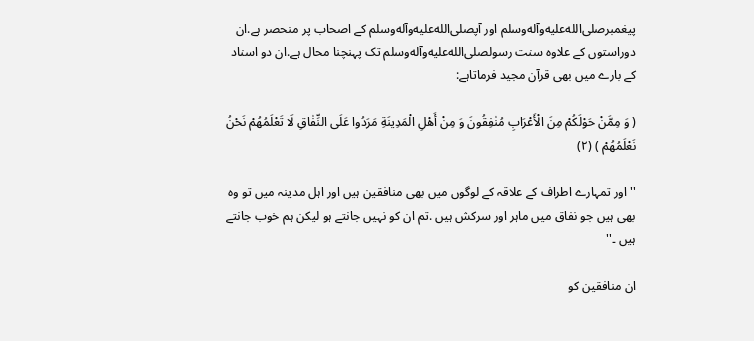پیغمبرصلى‌الله‌عليه‌وآله‌وسلم اور آپصلى‌الله‌عليه‌وآله‌وسلم کے اصحاب پر منحصر ہے.ان دوراستوں کے علاوہ سنت رسولصلى‌الله‌عليه‌وآله‌وسلم تک پہنچنا محال ہے.ان دو اسناد کے بارے میں بھی قرآن مجید فرماتاہے:

( وَ مِمَّنْ حَوْلَکُمْ مِنَ الْأَعْرَابِ مُنٰفِقُونَ وَ مِنْ أَهْلِ الْمَدِینَةِ مَرَدُوا عَلَی النِّفٰاقِ لَا تَعْلَمُهُمْ نَحْنُ نَعْلَمُهُمْ ) (۲)

''اور تمہارے اطراف کے علاقہ کے لوگوں میں بھی منافقین ہیں اور اہل مدینہ میں تو وہ بھی ہیں جو نفاق میں ماہر اور سرکش ہیں .تم ان کو نہیں جانتے ہو لیکن ہم خوب جانتے ہیں ۔''

ان منافقین کو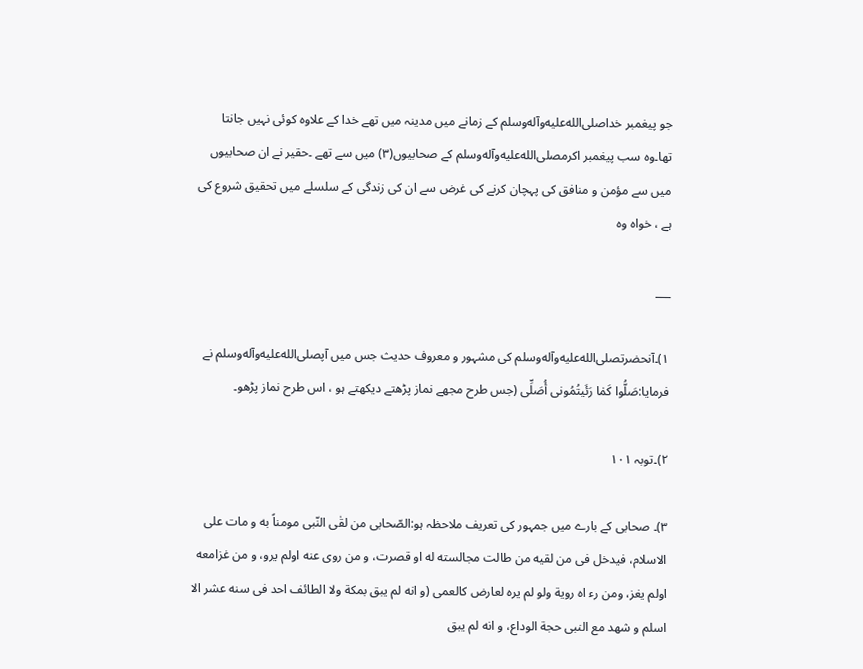جو پیغمبر خداصلى‌الله‌عليه‌وآله‌وسلم کے زمانے میں مدینہ میں تھے خدا کے علاوہ کوئی نہیں جانتا تھا۔وہ سب پیغمبر اکرمصلى‌الله‌عليه‌وآله‌وسلم کے صحابیوں(۳) میں سے تھے ۔حقیر نے ان صحابیوں میں سے مؤمن و منافق کی پہچان کرنے کی غرض سے ان کی زندگی کے سلسلے میں تحقیق شروع کی ہے ، خواہ وہ

___

۱)۔آنحضرتصلى‌الله‌عليه‌وآله‌وسلم کی مشہور و معروف حدیث جس میں آپصلى‌الله‌عليه‌وآله‌وسلم نے فرمایا:صَلُّوا کَمٰا رَئَیتُمُونی أُصَلِّی (جس طرح مجھے نماز پڑھتے دیکھتے ہو ، اس طرح نماز پڑھو۔

۲)۔توبہ ١٠١

۳)۔ صحابی کے بارے میں جمہور کی تعریف ملاحظہ ہو:الصّحابی من لقٰی النّبی مومناً به و مات علی الاسلام، فیدخل فی من لقیه من طالت مجالسته له او قصرت، و من روی عنه اولم یرو، و من غزامعه اولم یغز، ومن رء اه رویة ولو لم یره لعارض کالعمی (و انه لم یبق بمکة ولا الطائف احد فی سنه عشر الا اسلم و شهد مع النبی حجة الوداع، و انه لم یبق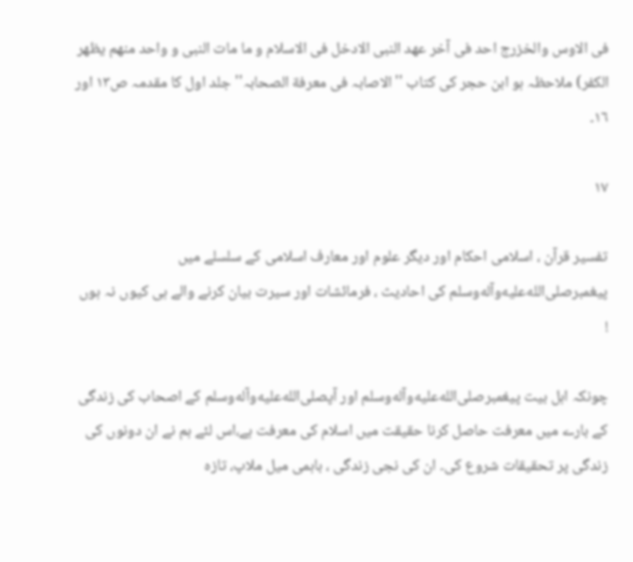فی الاوس والخزرج احد فی آخر عهد النبی الادخل فی الاسلام و ما مات النبی و واحد منهم یظهر الکفر) ملاحظہ ہو ابن حجر کی کتاب ''الاصابہ فی معرفة الصحابہ'' جلد اول کا مقدمہ ص١٣ اور ١٦۔

۱۷

تفسیر قرآن ، اسلامی احکام اور دیگر علوم اور معارف اسلامی کے سلسلے میں پیغمبرصلى‌الله‌عليه‌وآله‌وسلم کی احادیث ، فرمائشات اور سیرت بیان کرنے والے ہی کیوں نہ ہوں !

چونکہ اہل بیت پیغمبرصلى‌الله‌عليه‌وآله‌وسلم اور آپصلى‌الله‌عليه‌وآله‌وسلم کے اصحاب کی زندگی کے بارے میں معرفت حاصل کرنا حقیقت میں اسلام کی معرفت ہے،اس لئے ہم نے ان دونوں کی زندگی پر تحقیقات شروع کی۔ ان کی نجی زندگی ، باہمی میل ملاپ، تازہ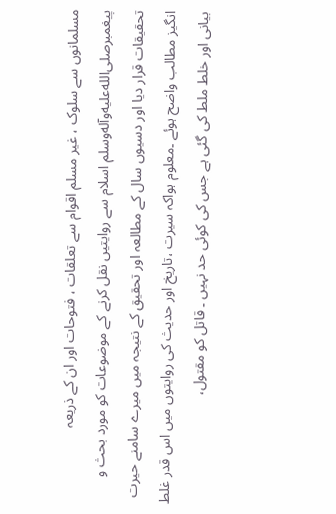مسلمانوں سے سلوک ، غیر مسلم اقوام سے تعلقات ، فتوحات اور ان کے ذریعہ پیغمبرصلى‌الله‌عليه‌وآله‌وسلم اسلام سے روایتیں نقل کرنے کے موضوعات کو مورد بحث و تحقیقات قرار دیا اور دسیوں سال کے مطالعہ اور تحقیق کے نتیجہ میں میرے سامنے حیرت انگیز مطالب واضح ہوئے ۔معلوم ہواکہ سیرت ،تاریخ اور حدیث کی روایتوں میں اس قدر غلط بیانی اور خلط ملط کی گئی ہے جس کی کوئی حد نہیں ۔ قاتل کو مقتول،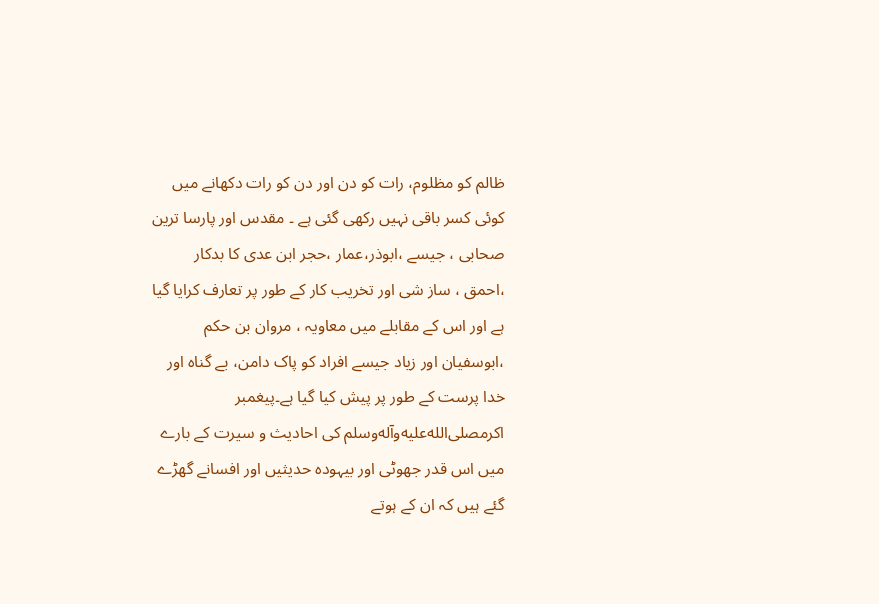ظالم کو مظلوم، رات کو دن اور دن کو رات دکھانے میں کوئی کسر باقی نہیں رکھی گئی ہے ۔ مقدس اور پارسا ترین صحابی ، جیسے ،ابوذر،عمار ،حجر ابن عدی کا بدکار ،احمق ، ساز شی اور تخریب کار کے طور پر تعارف کرایا گیا ہے اور اس کے مقابلے میں معاویہ ، مروان بن حکم ،ابوسفیان اور زیاد جیسے افراد کو پاک دامن، بے گناہ اور خدا پرست کے طور پر پیش کیا گیا ہے۔پیغمبر اکرمصلى‌الله‌عليه‌وآله‌وسلم کی احادیث و سیرت کے بارے میں اس قدر جھوٹی اور بیہودہ حدیثیں اور افسانے گھڑے گئے ہیں کہ ان کے ہوتے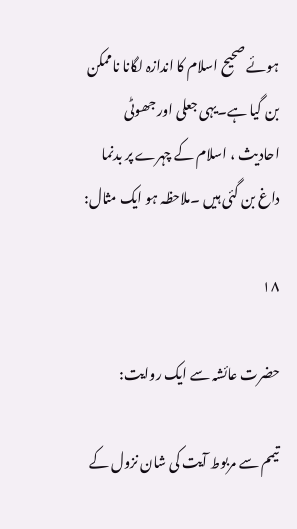ہوئے صحیح اسلام کا اندازہ لگانا ناممکن بن گیا ہے۔یہی جعلی اور جھوٹی احادیث ، اسلام کے چہرے پر بدنما داغ بن گئی ہیں ۔ملاحظہ ہو ایک مثال:

۱۸

حضرت عائشہ سے ایک روایت:

تیمم سے مربوط آیت کی شان نزول کے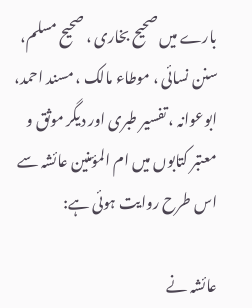بارے میں صحیح بخاری ، صحیح مسلم، سنن نسائی ، موطاء مالک ، مسند احمد، ابوعوانہ ، تفسیر طبری اور دیگر موثق و معتبر کتابوں میں ام المؤمنین عائشہ سے اس طرح روایت ہوئی ہے:

عائشہ نے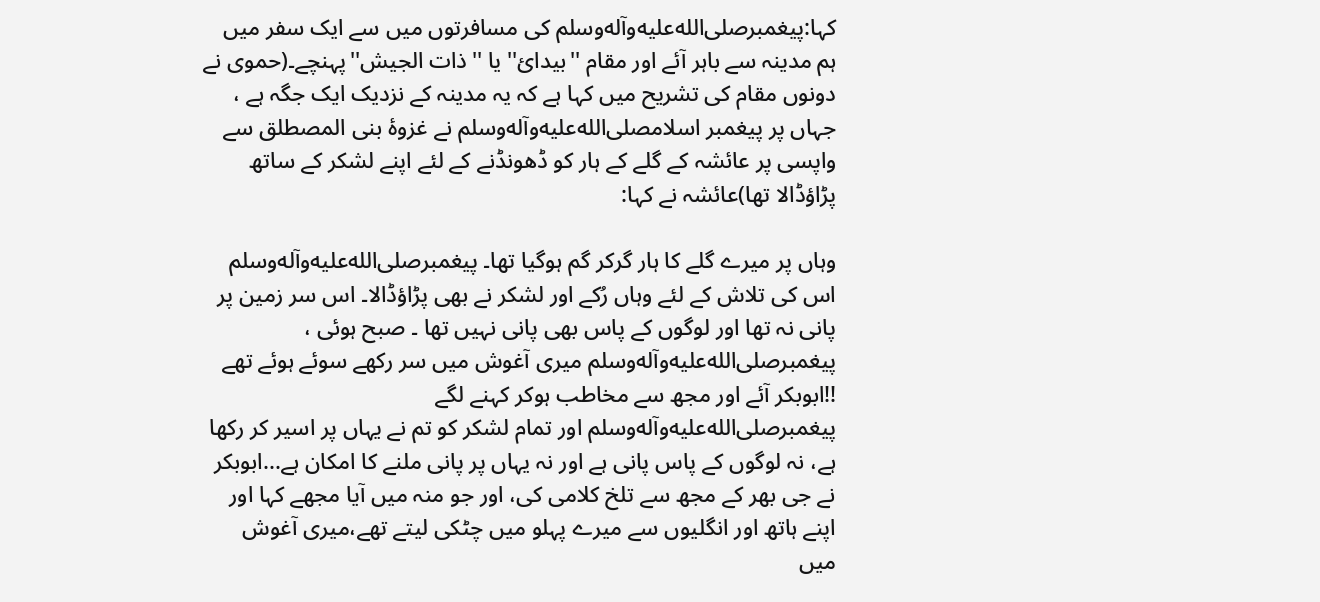کہا:پیغمبرصلى‌الله‌عليه‌وآله‌وسلم کی مسافرتوں میں سے ایک سفر میں ہم مدینہ سے باہر آئے اور مقام ''بیدائ'' یا ''ذات الجیش''پہنچے۔(حموی نے دونوں مقام کی تشریح میں کہا ہے کہ یہ مدینہ کے نزدیک ایک جگہ ہے ، جہاں پر پیغمبر اسلامصلى‌الله‌عليه‌وآله‌وسلم نے غزوۂ بنی المصطلق سے واپسی پر عائشہ کے گلے کے ہار کو ڈھونڈنے کے لئے اپنے لشکر کے ساتھ پڑاؤڈالا تھا)عائشہ نے کہا:

وہاں پر میرے گلے کا ہار گرکر گم ہوگیا تھا۔ پیغمبرصلى‌الله‌عليه‌وآله‌وسلم اس کی تلاش کے لئے وہاں رُکے اور لشکر نے بھی پڑاؤڈالا۔ اس سر زمین پر پانی نہ تھا اور لوگوں کے پاس بھی پانی نہیں تھا ۔ صبح ہوئی ، پیغمبرصلى‌الله‌عليه‌وآله‌وسلم میری آغوش میں سر رکھے سوئے ہوئے تھے !!ابوبکر آئے اور مجھ سے مخاطب ہوکر کہنے لگے پیغمبرصلى‌الله‌عليه‌وآله‌وسلم اور تمام لشکر کو تم نے یہاں پر اسیر کر رکھا ہے، نہ لوگوں کے پاس پانی ہے اور نہ یہاں پر پانی ملنے کا امکان ہے...ابوبکر نے جی بھر کے مجھ سے تلخ کلامی کی، اور جو منہ میں آیا مجھے کہا اور اپنے ہاتھ اور انگلیوں سے میرے پہلو میں چٹکی لیتے تھے،میری آغوش میں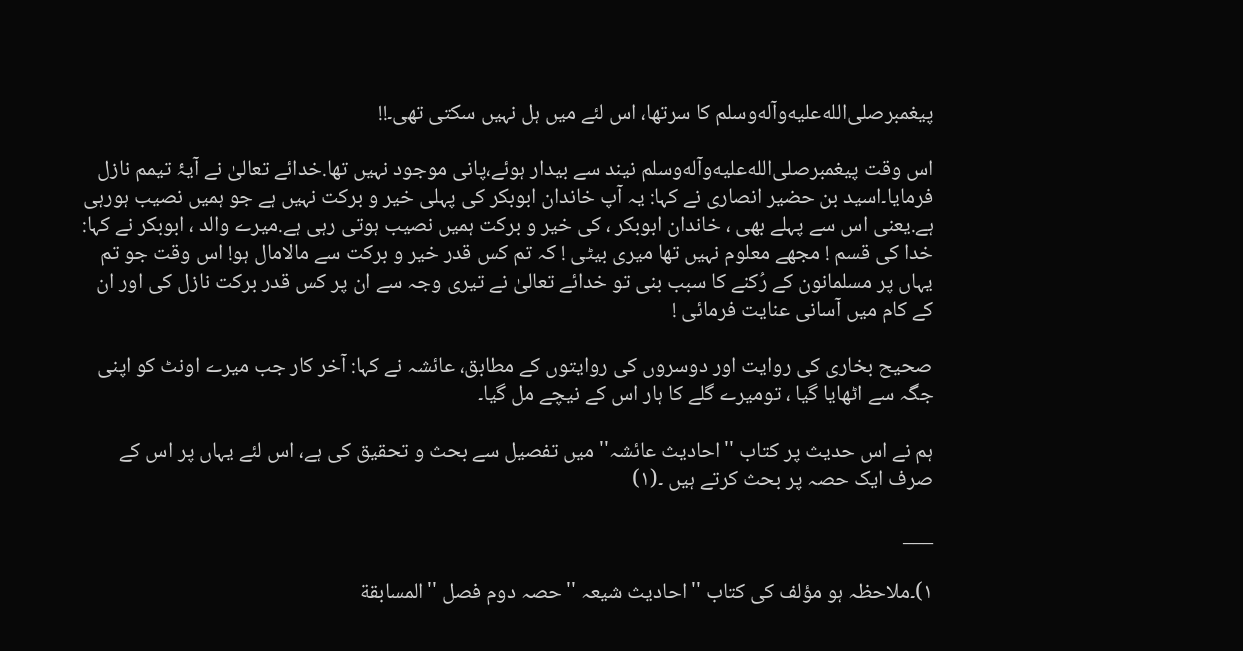پیغمبرصلى‌الله‌عليه‌وآله‌وسلم کا سرتھا، اس لئے میں ہل نہیں سکتی تھی۔!!

اس وقت پیغمبرصلى‌الله‌عليه‌وآله‌وسلم نیند سے بیدار ہوئے،پانی موجود نہیں تھا.خدائے تعالیٰ نے آیۂ تیمم نازل فرمایا۔اسید بن حضیر انصاری نے کہا: یہ آپ خاندان ابوبکر کی پہلی خیر و برکت نہیں ہے جو ہمیں نصیب ہورہی ہے.یعنی اس سے پہلے بھی ، خاندان ابوبکر ، کی خیر و برکت ہمیں نصیب ہوتی رہی ہے.میرے والد ، ابوبکر نے کہا: خدا کی قسم ! مجھے معلوم نہیں تھا میری بیٹی ! کہ تم کس قدر خیر و برکت سے مالامال ہو! اس وقت جو تم یہاں پر مسلمانون کے رُکنے کا سبب بنی تو خدائے تعالیٰ نے تیری وجہ سے ان پر کس قدر برکت نازل کی اور ان کے کام میں آسانی عنایت فرمائی !

صحیح بخاری کی روایت اور دوسروں کی روایتوں کے مطابق، عائشہ نے کہا: آخر کار جب میرے اونٹ کو اپنی جگہ سے اٹھایا گیا ، تومیرے گلے کا ہار اس کے نیچے مل گیا۔

ہم نے اس حدیث پر کتاب ''احادیث عائشہ'' میں تفصیل سے بحث و تحقیق کی ہے، اس لئے یہاں پر اس کے صرف ایک حصہ پر بحث کرتے ہیں ۔(۱)

___

۱)۔ملاحظہ ہو مؤلف کی کتاب ''احادیث شیعہ ''حصہ دوم فصل ''المسابقة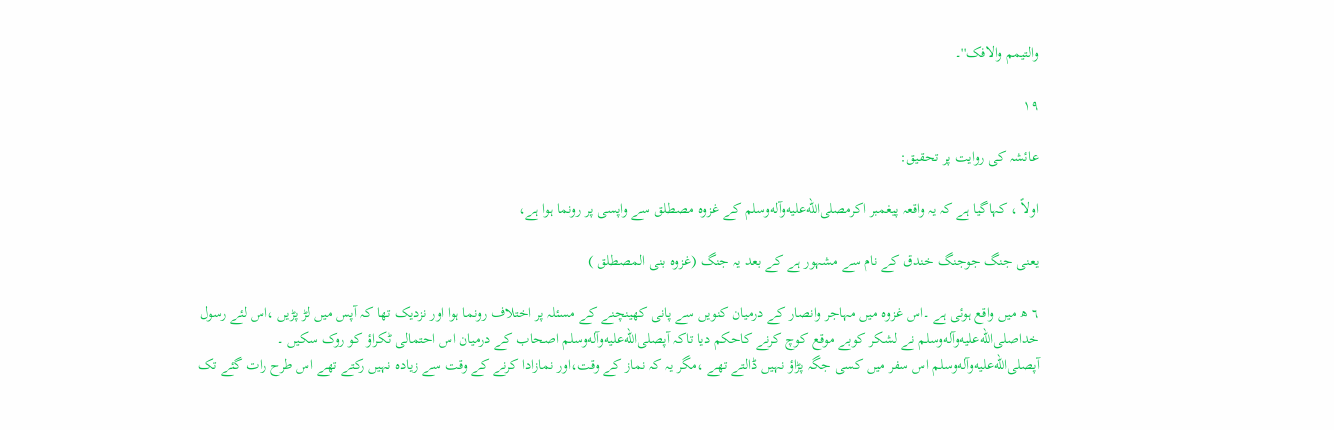والتیمم والافک''۔

۱۹

عائشہ کی روایت پر تحقیق:

اولاً ، کہاگیا ہے کہ یہ واقعہ پیغمبر اکرمصلى‌الله‌عليه‌وآله‌وسلم کے غزوہ مصطلق سے واپسی پر رونما ہوا ہے،

یعنی جنگ جوجنگ خندق کے نام سے مشہور ہے کے بعد یہ جنگ (غزوہ بنی المصطلق )

٦ ھ میں واقع ہوئی ہے ۔اس غزوہ میں مہاجر وانصار کے درمیان کنویں سے پانی کھینچنے کے مسئلہ پر اختلاف رونما ہوا اور نزدیک تھا کہ آپس میں لڑ پڑیں ،اس لئے رسول خداصلى‌الله‌عليه‌وآله‌وسلم نے لشکر کوبے موقع کوچ کرنے کاحکم دیا تاکہ آپصلى‌الله‌عليه‌وآله‌وسلم اصحاب کے درمیان اس احتمالی ٹکراؤ کو روک سکیں ۔ آپصلى‌الله‌عليه‌وآله‌وسلم اس سفر میں کسی جگہ پڑاؤ نہیں ڈالتے تھے ،مگر یہ کہ نماز کے وقت،اور نمازادا کرنے کے وقت سے زیادہ نہیں رکتے تھے اس طرح رات گئے تک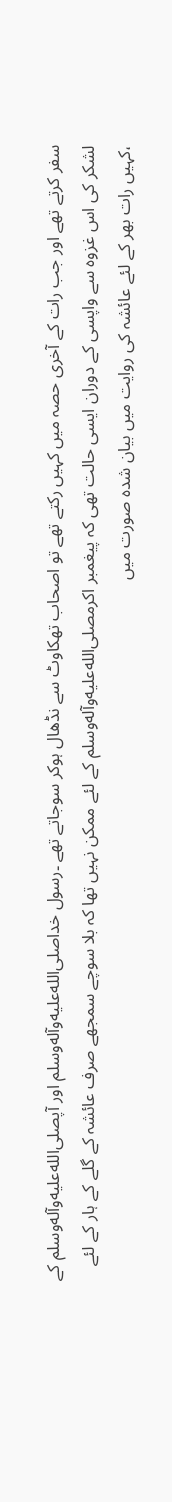سفر کرتے تھے اور جب رات کے آخری حصہ میں کہیں رکتے تھے تو اصحاب تھکاوٹ سے نڈھال ہوکر سوجاتے تھے ۔رسول خداصلى‌الله‌عليه‌وآله‌وسلم اور آپصلى‌الله‌عليه‌وآله‌وسلم کے لشکر کی اس غزوہ سے واپسی کے دوران ایسی حالت تھی کہ پیغمبر اکرمصلى‌الله‌عليه‌وآله‌وسلم کے لئے ممکن نہیں تھا کہ بلا سوچے سمجھے صرف عائشہ کے گلے کے ہار کے لئے ،کہیں رات بھر کے لئے عائشہ کی روایت میں بیان شدہ صورت میں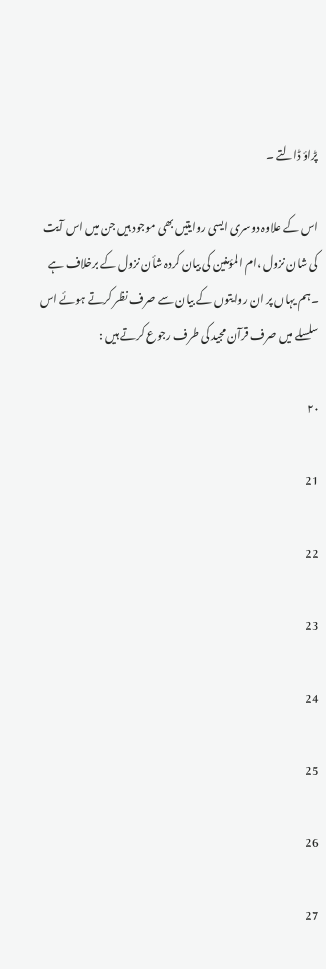پڑاؤ ڈالتے ۔

اس کے علاوہ دوسری ایسی روایتیں بھی موجود ہیں جن میں اس آیت کی شان نزول ،ام المؤمنین کی بیان کردہ شأن نزول کے برخلاف ہے ۔ہم یہاں پر ان روایتوں کے بیان سے صرف نظر کرتے ہوئے اس سلسلے میں صرف قرآن مجید کی طرف رجوع کرتے ہیں :

۲۰

21

22

23

24

25

26

27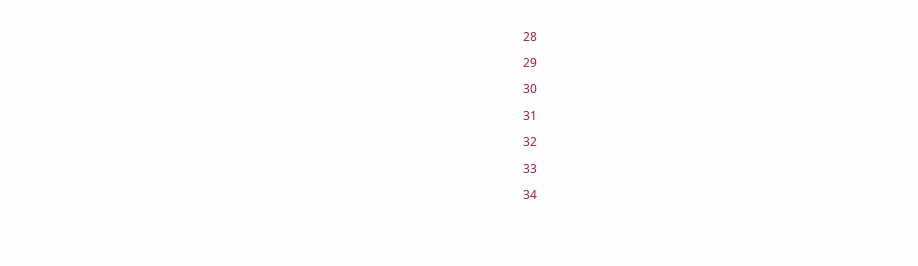28

29

30

31

32

33

34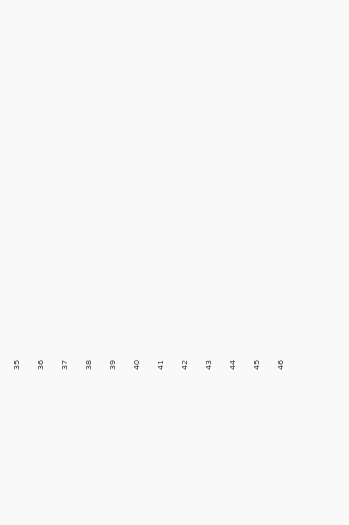35

36

37

38

39

40

41

42

43

44

45

46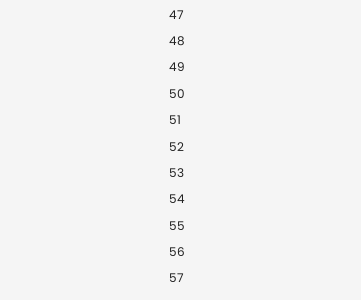47

48

49

50

51

52

53

54

55

56

57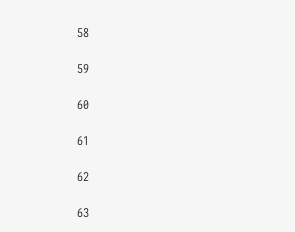58

59

60

61

62

63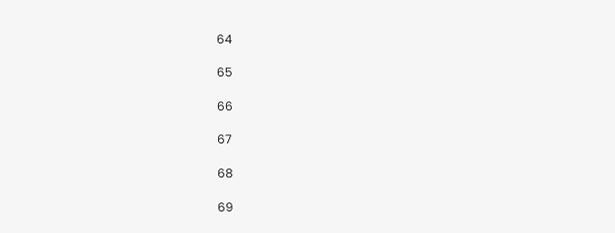64

65

66

67

68

69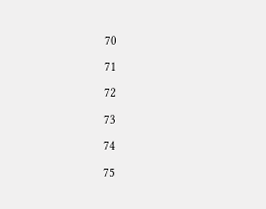70

71

72

73

74

75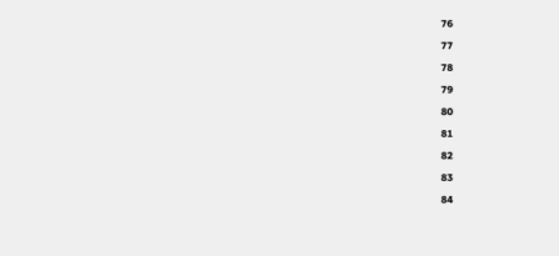76

77

78

79

80

81

82

83

84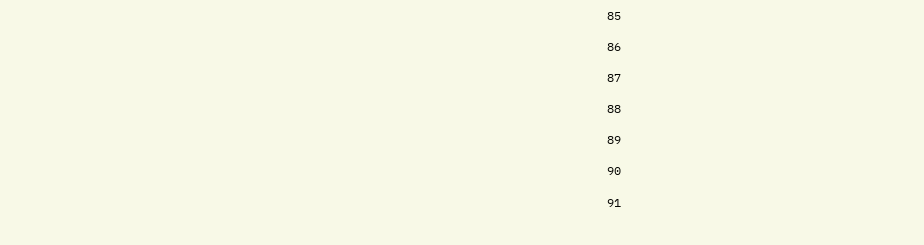85

86

87

88

89

90

91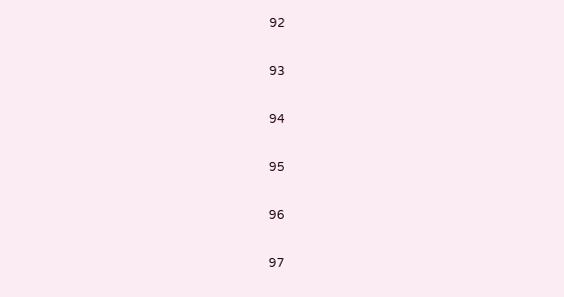92

93

94

95

96

97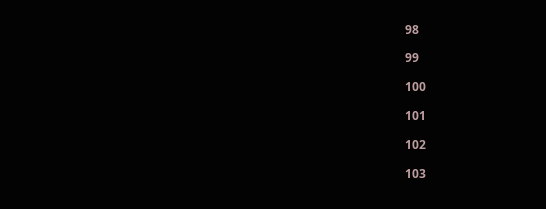98

99

100

101

102

103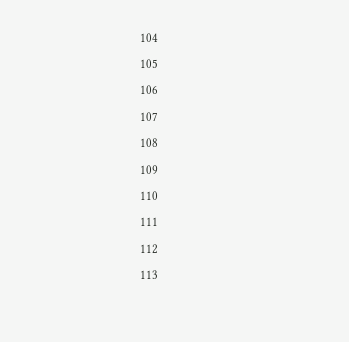104

105

106

107

108

109

110

111

112

113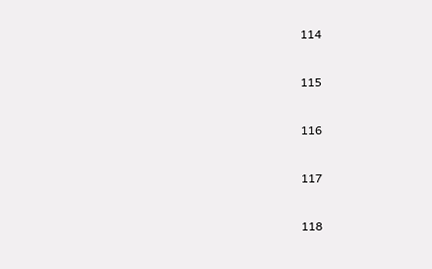114

115

116

117

118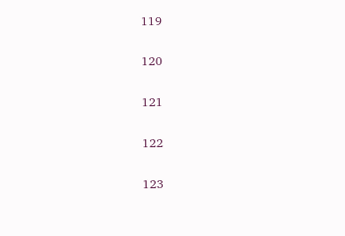119

120

121

122

123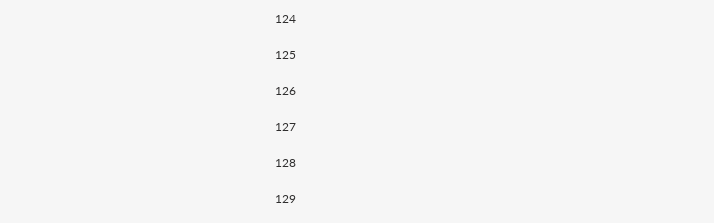124

125

126

127

128

129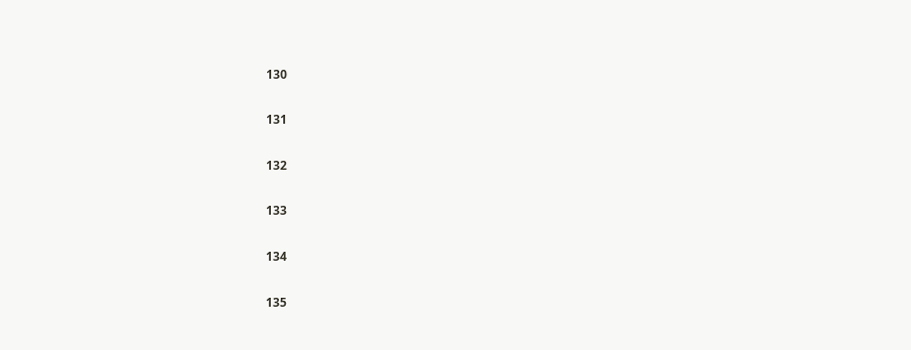130

131

132

133

134

135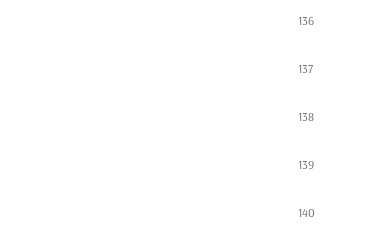136

137

138

139

140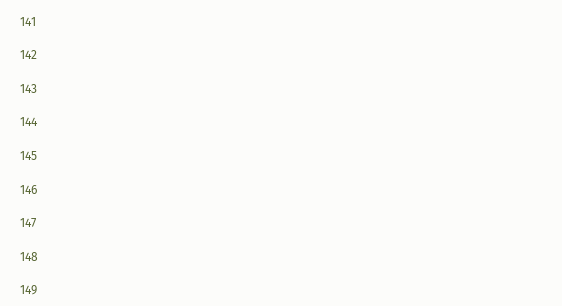141

142

143

144

145

146

147

148

149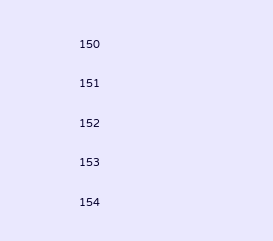150

151

152

153

154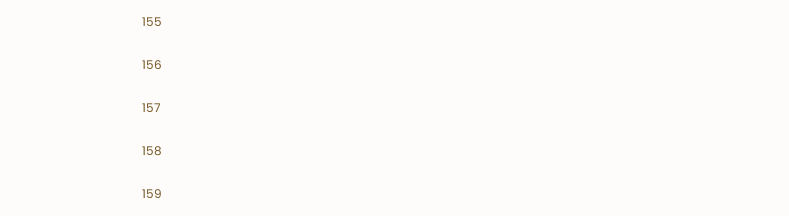155

156

157

158

159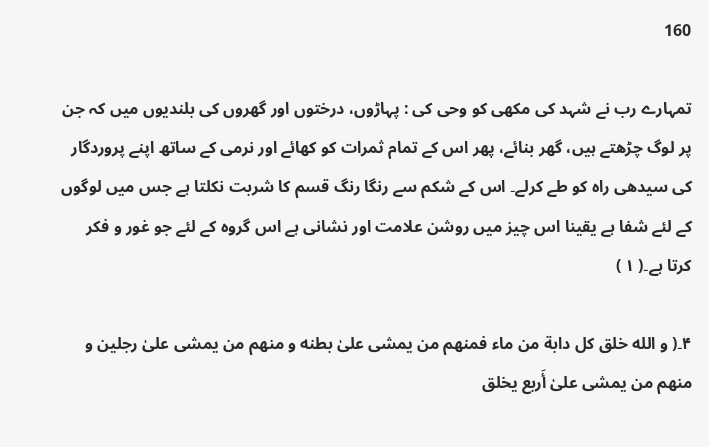160

تمہارے رب نے شہد کی مکھی کو وحی کی : پہاڑوں، درختوں اور گھروں کی بلندیوں میں کہ جن پر لوگ چڑھتے ہیں، گھر بنائے، پھر اس کے تمام ثمرات کو کھائے اور نرمی کے ساتھ اپنے پروردگار کی سیدھی راہ کو طے کرلے۔ اس کے شکم سے رنگا رنگ قسم کا شربت نکلتا ہے جس میں لوگوں کے لئے شفا ہے یقینا اس چیز میں روشن علامت اور نشانی ہے اس گروہ کے لئے جو غور و فکر کرتا ہے۔( ۱ )

۴۔( و الله خلق کل دابة من ماء فمنهم من یمشی علیٰ بطنه و منهم من یمشی علیٰ رجلین و منهم من یمشی علیٰ أَربع یخلق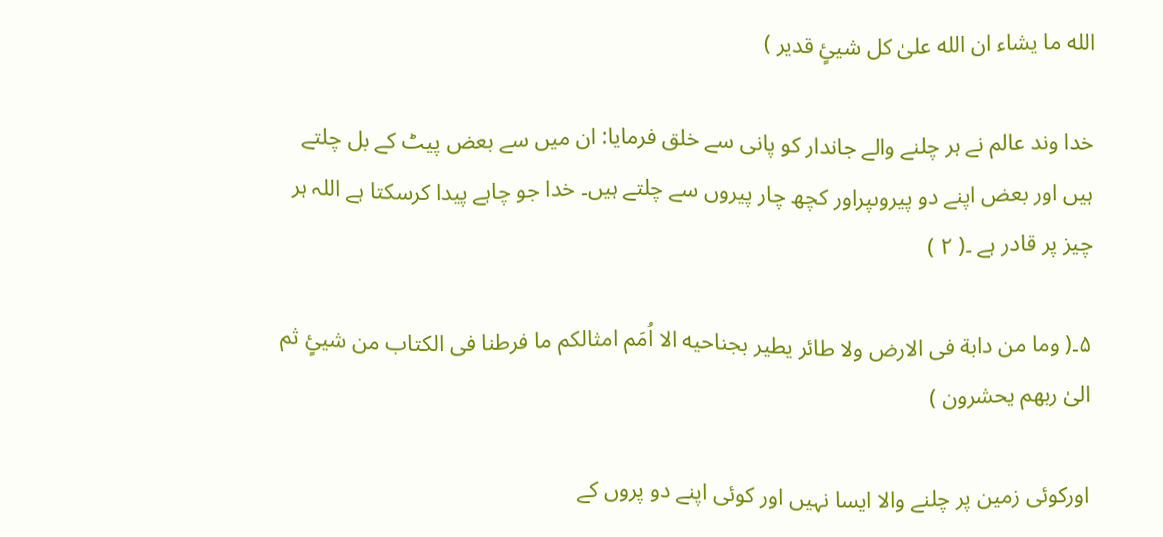الله ما یشاء ان الله علیٰ کل شیئٍ قدیر )

خدا وند عالم نے ہر چلنے والے جاندار کو پانی سے خلق فرمایا: ان میں سے بعض پیٹ کے بل چلتے ہیں اور بعض اپنے دو پیروںپراور کچھ چار پیروں سے چلتے ہیں۔ خدا جو چاہے پیدا کرسکتا ہے اللہ ہر چیز پر قادر ہے ۔( ۲ )

۵۔( وما من دابة فی الارض ولا طائر یطیر بجناحیه الا اُمَم امثالکم ما فرطنا فی الکتاب من شیئٍ ثم الیٰ ربهم یحشرون )

اورکوئی زمین پر چلنے والا ایسا نہیں اور کوئی اپنے دو پروں کے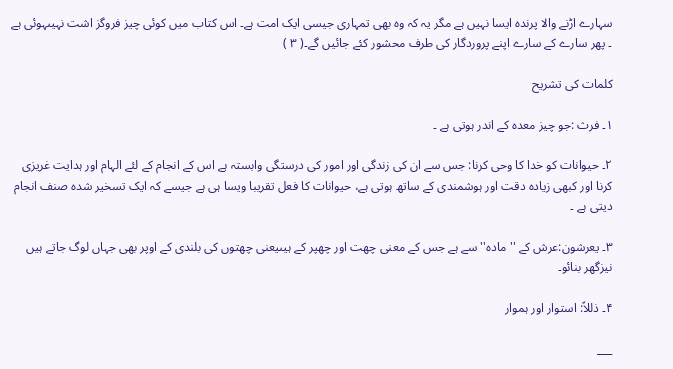سہارے اڑنے والا پرندہ ایسا نہیں ہے مگر یہ کہ وہ بھی تمہاری جیسی ایک امت ہے۔ اس کتاب میں کوئی چیز فروگز اشت نہیںہوئی ہے ۔ پھر سارے کے سارے اپنے پروردگار کی طرف محشور کئے جائیں گے۔( ۳ )

کلمات کی تشریح

۱۔ فرث :جو چیز معدہ کے اندر ہوتی ہے ۔

۲۔ حیوانات کو خدا کا وحی کرنا: جس سے ان کی زندگی اور امور کی درستگی وابستہ ہے اس کے انجام کے لئے الہام اور ہدایت غریزی کرنا اور کبھی زیادہ دقت اور ہوشمندی کے ساتھ ہوتی ہے، حیوانات کا فعل تقریبا ویسا ہی ہے جیسے کہ ایک تسخیر شدہ صنف انجام دیتی ہے ۔

۳۔ یعرشون:عرش کے ''مادہ'' سے ہے جس کے معنی چھت اور چھپر کے ہیںیعنی چھتوں کی بلندی کے اوپر بھی جہاں لوگ جاتے ہیں نیزگھر بنائو۔

۴۔ ذللاً: استوار اور ہموار

___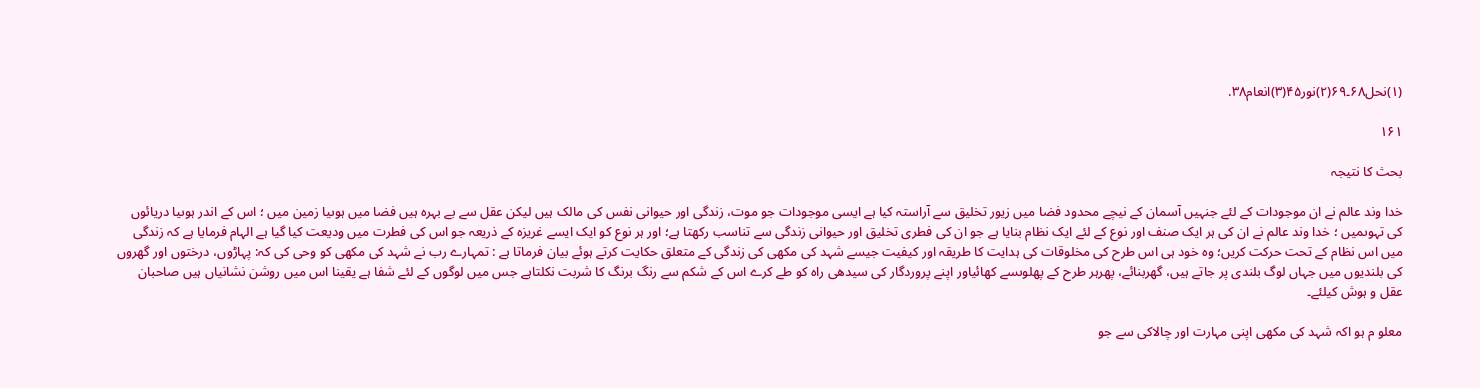(۱)نحل۶۸۔۶۹(۲)نور۴۵(۳)انعام۳۸.

۱۶۱

بحث کا نتیجہ

خدا وند عالم نے ان موجودات کے لئے جنہیں آسمان کے نیچے محدود فضا میں زیور تخلیق سے آراستہ کیا ہے ایسی موجودات جو موت، زندگی اور حیوانی نفس کی مالک ہیں لیکن عقل سے بے بہرہ ہیں فضا میں ہوںیا زمین میں ؛ اس کے اندر ہوںیا دریائوں کی تہوںمیں ؛ خدا وند عالم نے ان کی ہر ایک صنف اور نوع کے لئے ایک نظام بنایا ہے جو ان کی فطری تخلیق اور حیوانی زندگی سے تناسب رکھتا ہے؛ اور ہر نوع کو ایک ایسے غریزہ کے ذریعہ جو اس کی فطرت میں ودیعت کیا گیا ہے الہام فرمایا ہے کہ زندگی میں اس نظام کے تحت حرکت کریں؛ وہ خود ہی اس طرح کی مخلوقات کی ہدایت کا طریقہ اور کیفیت جیسے شہد کی مکھی کی زندگی کے متعلق حکایت کرتے ہوئے بیان فرماتا ہے : تمہارے رب نے شہد کی مکھی کو وحی کی کہ: پہاڑوں، درختوں اور گھروں کی بلندیوں میں جہاں لوگ بلندی پر جاتے ہیں، گھربنائے، پھرہر طرح کے پھلوںسے کھائیاور اپنے پروردگار کی سیدھی راہ کو طے کرے اس کے شکم سے رنگ برنگ کا شربت نکلتاہے جس میں لوگوں کے لئے شفا ہے یقینا اس میں روشن نشانیاں ہیں صاحبان عقل و ہوش کیلئے۔

معلو م ہو اکہ شہد کی مکھی اپنی مہارت اور چالاکی سے جو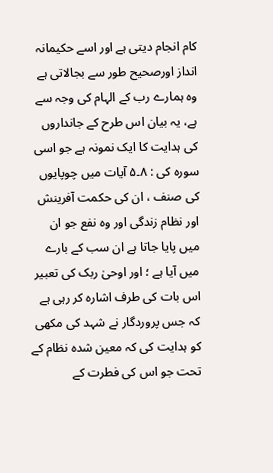کام انجام دیتی ہے اور اسے حکیمانہ انداز اورصحیح طور سے بجالاتی ہے وہ ہمارے رب کے الہام کی وجہ سے ہے، یہ بیان اس طرح کے جانداروں کی ہدایت کا ایک نمونہ ہے جو اسی سورہ کی : ۸۔۵ آیات میں چوپایوں کی صنف ، ان کی حکمت آفرینش اور نظام زندگی اور وہ نفع جو ان میں پایا جاتا ہے ان سب کے بارے میں آیا ہے ؛ اور اوحیٰ ربک کی تعبیر اس بات کی طرف اشارہ کر رہی ہے کہ جس پروردگار نے شہد کی مکھی کو ہدایت کی کہ معین شدہ نظام کے تحت جو اس کی فطرت کے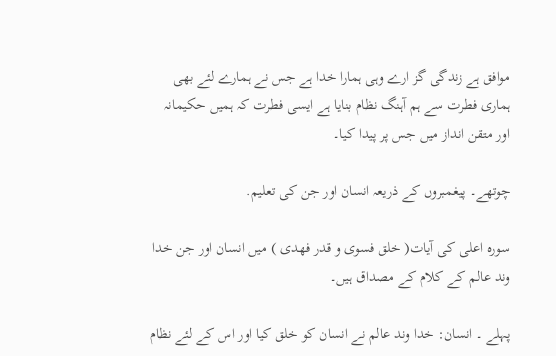موافق ہے زندگی گز ارے وہی ہمارا خدا ہے جس نے ہمارے لئے بھی ہماری فطرت سے ہم آہنگ نظام بنایا ہے ایسی فطرت کہ ہمیں حکیمانہ اور متقن انداز میں جس پر پیدا کیا۔

چوتھے۔ پیغمبروں کے ذریعہ انسان اور جن کی تعلیم.

سورہ اعلی کی آیات( خلق فسوی و قدر فهدی ) میں انسان اور جن خدا وند عالم کے کلام کے مصداق ہیں۔

پہلے ۔ انسان: خدا وند عالم نے انسان کو خلق کیا اور اس کے لئے نظام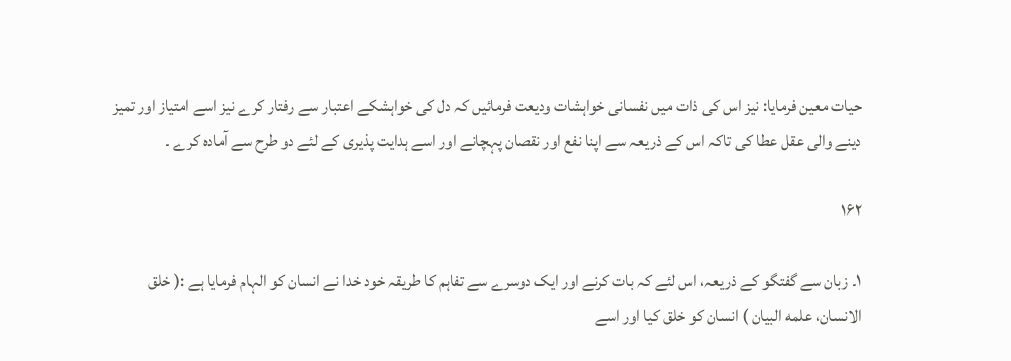حیات معین فرمایا: نیز اس کی ذات میں نفسانی خواہشات ودیعت فرمائیں کہ دل کی خواہشکے اعتبار سے رفتار کرے نیز اسے امتیاز اور تمیز دینے والی عقل عطا کی تاکہ اس کے ذریعہ سے اپنا نفع اور نقصان پہچانے اور اسے ہدایت پذیری کے لئے دو طرح سے آمادہ کرے ۔

۱۶۲

۱۔ زبان سے گفتگو کے ذریعہ، اس لئے کہ بات کرنے اور ایک دوسرے سے تفاہم کا طریقہ خود خدا نے انسان کو الہام فرمایا ہے :( خلق الانسان، علمه البیان ) انسان کو خلق کیا اور اسے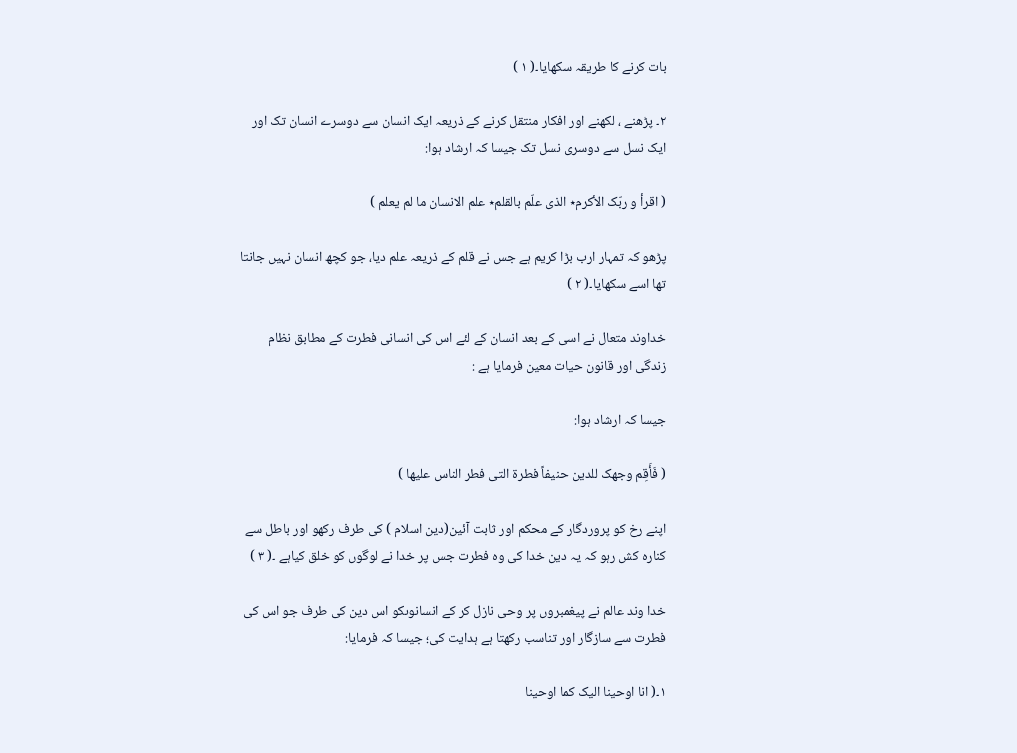بات کرنے کا طریقہ سکھایا۔( ۱ )

۲۔ پڑھنے ، لکھنے اور افکار منتقل کرنے کے ذریعہ ایک انسان سے دوسرے انسان تک اور ایک نسل سے دوسری نسل تک جیسا کہ ارشاد ہوا:

( اقرأ و ربّک الأکرم٭ الذی علّم بالقلم٭ علم الانسان ما لم یعلم )

پڑھو کہ تمہار ارب بڑا کریم ہے جس نے قلم کے ذریعہ علم دیا، جو کچھ انسان نہیں جانتا تھا اسے سکھایا۔( ۲ )

خداوند متعال نے اسی کے بعد انسان کے لئے اس کی انسانی فطرت کے مطابق نظام زندگی اور قانون حیات معین فرمایا ہے :

جیسا کہ ارشاد ہوا:

( فَأَقِم وجهک للدین حنیفاً فطرة التی فطر الناس علیها )

اپنے رخ کو پروردگار کے محکم اور ثابت آئین(دین اسلام ) کی طرف رکھو اور باطل سے کنارہ کش رہو کہ یہ دین خدا کی وہ فطرت جس پر خدا نے لوگوں کو خلق کیاہے ۔( ۳ )

خدا وند عالم نے پیغمبروں پر وحی نازل کر کے انسانوںکو اس دین کی طرف جو اس کی فطرت سے سازگار اور تناسب رکھتا ہے ہدایت کی؛ جیسا کہ فرمایا:

۱۔( انا اوحینا الیک کما اوحینا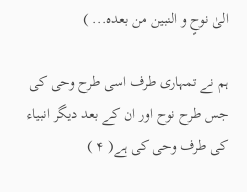الیٰ نوحٍ و النبین من بعده... )

ہم نے تمہاری طرف اسی طرح وحی کی جس طرح نوح اور ان کے بعد دیگر انبیاء کی طرف وحی کی ہے( ۴ )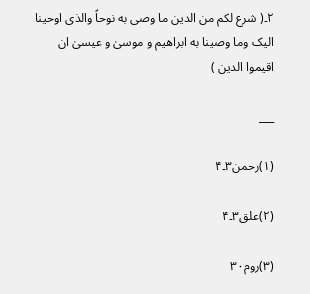۲۔( شرع لکم من الدین ما وصی به نوحاً والذی اوحینا الیک وما وصینا به ابراهیم و موسیٰ و عیسیٰ ان اقیموا الدین )

___

(۱)رحمن۳۔۴

(۲)علق۳۔۴

(۳)روم۳۰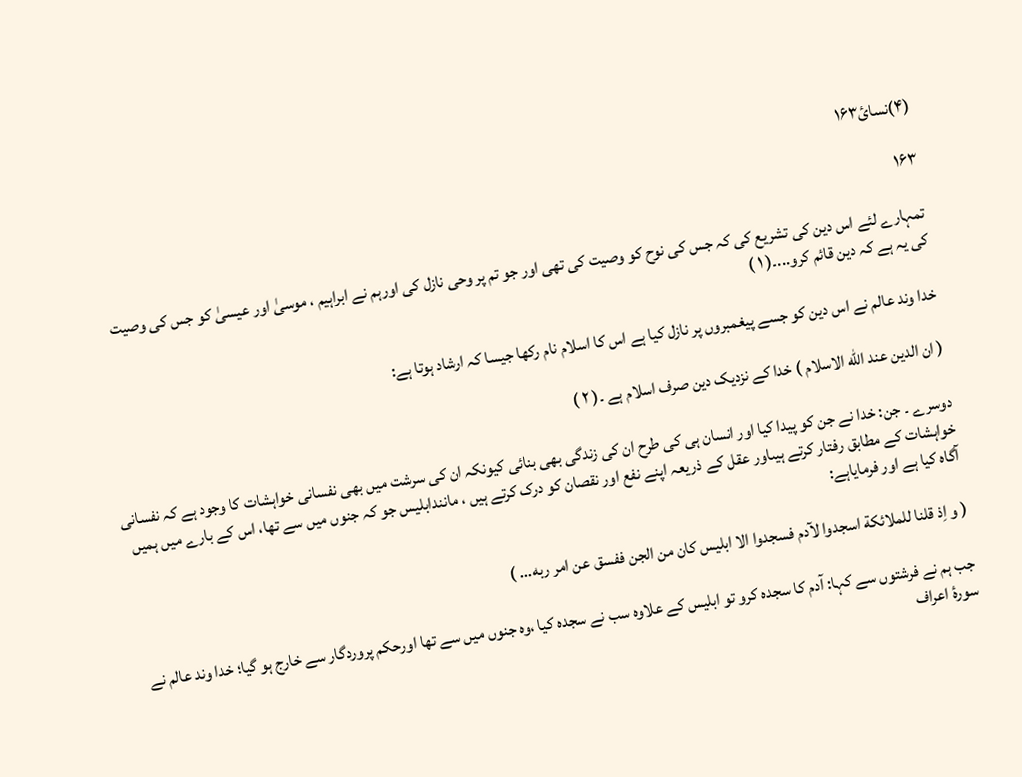(۴)نسائ۱۶۳

۱۶۳

تمہارے لئے اس دین کی تشریع کی کہ جس کی نوح کو وصیت کی تھی اور جو تم پر وحی نازل کی اورہم نے ابراہیم ، موسیٰ اور عیسیٰ کو جس کی وصیت کی یہ ہے کہ دین قائم کرو...۔( ۱ )

خدا وند عالم نے اس دین کو جسے پیغمبروں پر نازل کیا ہے اس کا اسلام نام رکھا جیسا کہ ارشاد ہوتا ہے:

( ان الدین عند الله الاسلام ) خدا کے نزدیک دین صرف اسلام ہے ۔( ۲ )

دوسرے ۔ جن: خدا نے جن کو پیدا کیا اور انسان ہی کی طرح ان کی زندگی بھی بنائی کیونکہ ان کی سرشت میں بھی نفسانی خواہشات کا وجود ہے کہ نفسانی خواہشات کے مطابق رفتار کرتے ہیںاور عقل کے ذریعہ اپنے نفع اور نقصان کو درک کرتے ہیں ، مانندابلیس جو کہ جنوں میں سے تھا، اس کے بارے میں ہمیں آگاہ کیا ہے اور فرمایاہے:

( و اِذ قلنا للملائکة اسجدوا لآدم فسجدوا الا ابلیس کان من الجن ففسق عن امر ربه... )

جب ہم نے فرشتوں سے کہا: آدم کا سجدہ کرو تو ابلیس کے علاوہ سب نے سجدہ کیا ،وہ جنوں میں سے تھا اورحکم پروردگار سے خارج ہو گیا؛ خدا وند عالم نے سورۂ اعراف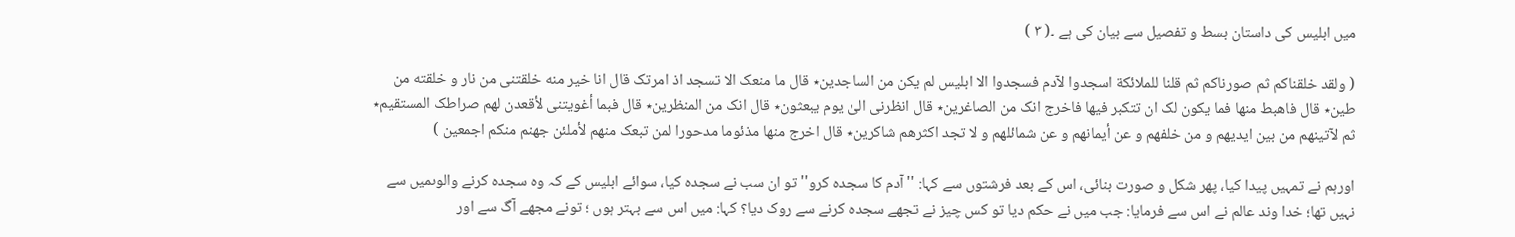میں ابلیس کی داستان بسط و تفصیل سے بیان کی ہے ۔( ۳ )

( ولقد خلقناکم ثم صورناکم ثم قلنا للملائکة اسجدوا لآدم فسجدوا الا ابلیس لم یکن من الساجدین٭ قال ما منعک الا تسجد اذ امرتک قال انا خیر منه خلقتنی من نار و خلقته من طین٭ قال فاهبط منها فما یکون لک ان تتکبر فیها فاخرج انک من الصاغرین٭ قال انظرنی الیٰ یوم یبعثون٭ قال انک من المنظرین٭ قال فبما أغویتنی لأقعدن لهم صراطک المستقیم٭ ثم لآتینهم من بین ایدیهم و من خلفهم و عن أیمانهم و عن شمائلهم و لا تجد اکثرهم شاکرین٭ قال اخرج منها مذئوما مدحورا لمن تبعک منهم لأملئن جهنم منکم اجمعین )

اورہم نے تمہیں پیدا کیا، پھر شکل و صورت بنائی، اس کے بعد فرشتوں سے کہا: ''آدم کا سجدہ کرو'' تو ان سب نے سجدہ کیا، سوائے ابلیس کے کہ وہ سجدہ کرنے والوںمیں سے نہیں تھا؛ خدا وند عالم نے اس سے فرمایا: جب میں نے حکم دیا تو کس چیز نے تجھے سجدہ کرنے سے روک دیا؟ کہا: میں اس سے بہتر ہوں ؛ تونے مجھے آگ سے اور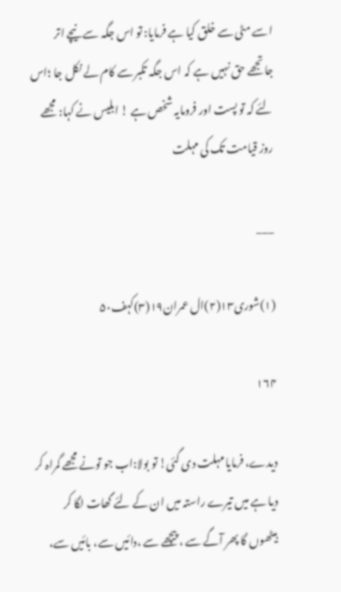اسے مٹی سے خلق کیا ہے فرمایا: تو اس جگہ سے نیچے اتر جاتجھے حق نہیں ہے کہ اس جگہ تکبر سے کام لے نکل جا ؛اس لئے کہ تو پست اور فرومایہ شخص ہے ! ابلیس نے کہا: مجھے روز قیامت تک کی مہلت

___

(۱)شوری۱۳(۲)ال عمران۱۹(۳)کہف۵۰

۱۶۴

دیدے، فرمایا مہلت دی گئی! تو بولا:اب جو تونے مجھے گمراہ کر دیا ہے میں تیرے راستہ میں ان کے لئے گھات لگا کر بیٹھوں گا پھر آگے سے ، پیچھے سے ،دائیں سے، بائیں سے،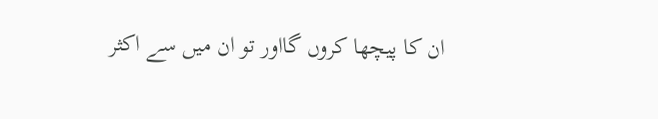ان کا پیچھا کروں گااور تو ان میں سے اکثر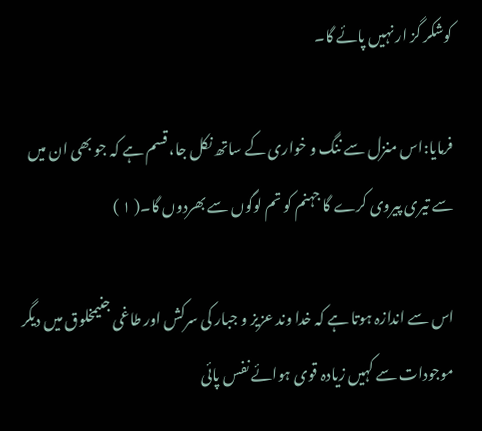کوشکر گز ار نہیں پائے گا۔

فرمایا:اس منزل سے ننگ و خواری کے ساتھ نکل جا، قسم ہے کہ جو بھی ان میں سے تیری پیروی کرے گا جہنم کو تم لوگوں سے بھردوں گا۔( ۱ )

اس سے اندازہ ہوتا ہے کہ خدا وند عزیز و جبار کی سرکش اور طاغی جنیمخلوق میں دیگر موجودات سے کہیں زیادہ قوی ہوائے نفس پائی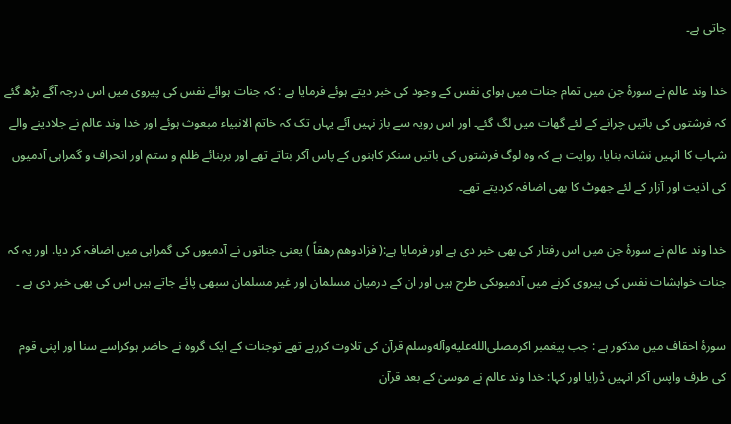جاتی ہے۔

خدا وند عالم نے سورۂ جن میں تمام جنات میں ہوای نفس کے وجود کی خبر دیتے ہوئے فرمایا ہے : کہ جنات ہوائے نفس کی پیروی میں اس درجہ آگے بڑھ گئے کہ فرشتوں کی باتیں چرانے کے لئے گھات میں لگ گئے۔ اور اس رویہ سے باز نہیں آئے یہاں تک کہ خاتم الانبیاء مبعوث ہوئے اور خدا وند عالم نے جلادینے والے شہاب کا انہیں نشانہ بنایا، روایت ہے کہ وہ لوگ فرشتوں کی باتیں سنکر کاہنوں کے پاس آکر بتاتے تھے اور بربنائے ظلم و ستم اور انحراف و گمراہی آدمیوں کی اذیت اور آزار کے لئے جھوٹ کا بھی اضافہ کردیتے تھے۔

خدا وند عالم نے سورۂ جن میں اس رفتار کی بھی خبر دی ہے اور فرمایا ہے:( فزادوهم رهقاً ) یعنی جناتوں نے آدمیوں کی گمراہی میں اضافہ کر دیا. اور یہ کہ جنات خواہشات نفس کی پیروی کرنے میں آدمیوںکی طرح ہیں اور ان کے درمیان مسلمان اور غیر مسلمان سبھی پائے جاتے ہیں اس کی بھی خبر دی ہے ۔

سورۂ احقاف میں مذکور ہے : جب پیغمبر اکرمصلى‌الله‌عليه‌وآله‌وسلم قرآن کی تلاوت کررہے تھے توجنات کے ایک گروہ نے حاضر ہوکراسے سنا اور اپنی قوم کی طرف واپس آکر انہیں ڈرایا اور کہا: خدا وند عالم نے موسیٰ کے بعد قرآن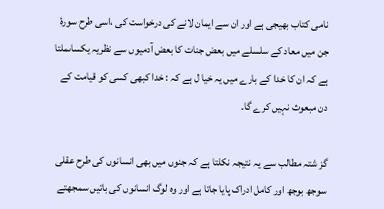نامی کتاب بھیجی ہے اور ان سے ایمان لانے کی درخواست کی ،اسی طرح سورۂ جن میں معاد کے سلسلے میں بعض جنات کا بعض آدمیوں سے نظریہ یکساںملتا ہے کہ ان کا خدا کے بارے میں یہ خیا ل ہے کہ : خدا کبھی کسی کو قیامت کے دن مبعوث نہیں کرے گا۔

گز شتہ مطالب سے یہ نتیجہ نکلتا ہے کہ جنوں میں بھی انسانوں کی طرح عقلی سوجھ بوجھ اور کامل ادراک پایا جاتا ہے اور وہ لوگ انسانوں کی باتیں سمجھتے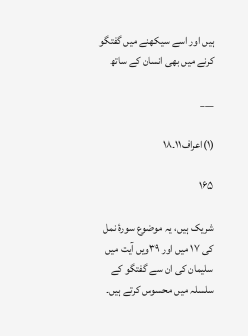ہیں اور اسے سیکھنے میں گفتگو کرنے میں بھی انسان کے ساتھ

___

(۱)اعراف۱۱۔۱۸

۱۶۵

شریک ہیں، یہ موضوع سورۂ نمل کی ۱۷ میں اور ۳۹ویں آیت میں سلیمان کی ان سے گفتگو کے سلسلہ میں محسوس کرتے ہیں۔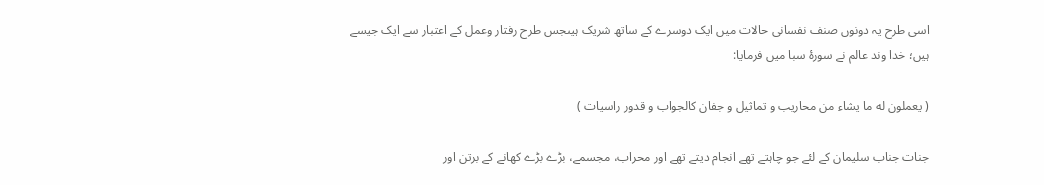اسی طرح یہ دونوں صنف نفسانی حالات میں ایک دوسرے کے ساتھ شریک ہیںجس طرح رفتار وعمل کے اعتبار سے ایک جیسے ہیں؛ خدا وند عالم نے سورۂ سبا میں فرمایا:

( یعملون له ما یشاء من محاریب و تماثیل و جفان کالجواب و قدور راسیات )

جنات جناب سلیمان کے لئے جو چاہتے تھے انجام دیتے تھے اور محراب، مجسمے، بڑے بڑے کھانے کے برتن اور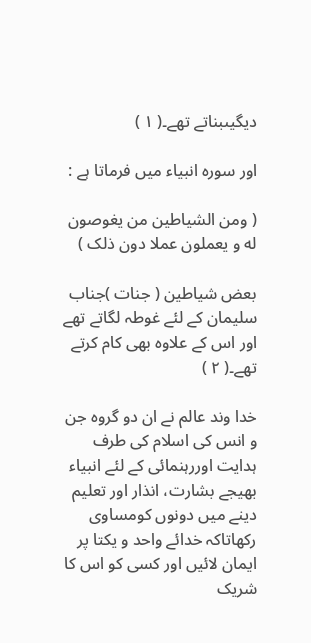دیگیںبناتے تھے۔( ۱ )

اور سورہ انبیاء میں فرماتا ہے :

( ومن الشیاطین من یغوصون له و یعملون عملا دون ذلک )

بعض شیاطین ( جنات )جناب سلیمان کے لئے غوطہ لگاتے تھے اور اس کے علاوہ بھی کام کرتے تھے۔( ۲ )

خدا وند عالم نے ان دو گروہ جن و انس کی اسلام کی طرف ہدایت اوررہنمائی کے لئے انبیاء بھیجے بشارت، انذار اور تعلیم دینے میں دونوں کومساوی رکھاتاکہ خدائے واحد و یکتا پر ایمان لائیں اور کسی کو اس کا شریک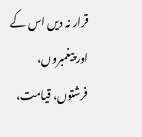قرار نہ دیں اس کے اور پیغمبروں، فرشتوں، قیامت،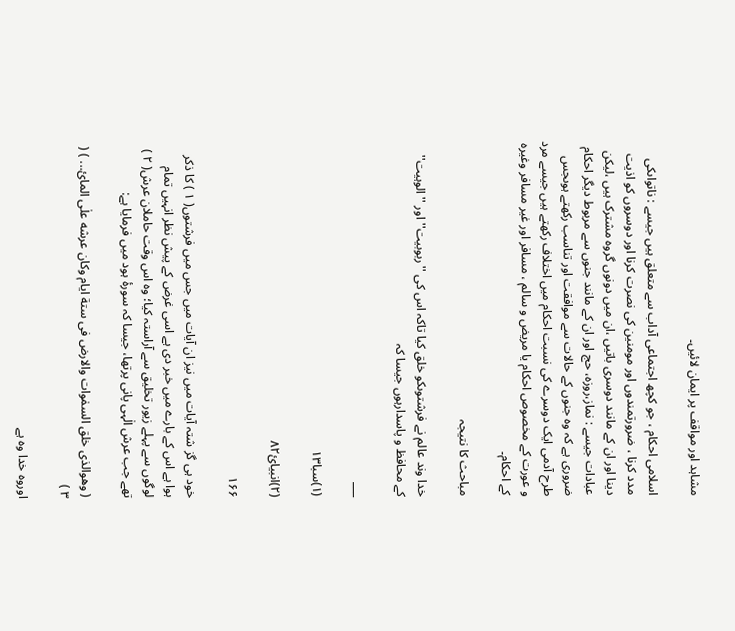مشاہد اور مواقف پر ایمان لائیں۔

اسلامی احکام ، جو کچھ اجتماعی آداب سے متعلق ہیں جیسے : ناتواںکی مدد کرنا ، ضرورتمندوں اور مومنین کی نصرت کرنا اور دوسروں کو اذیت دینا اور ان کے مانند دوسری باتیں ،ان میں دونوں گروہ مشترک ہیں ،لیکن عبادات جیسے : نماز،روزہ، حج اور ان کے مانند جنوں سے مربوط دیگر احکام ضروری ہے کہ وہ جنوں کے حالات سے موافقت اور تناسب رکھتے ہوںجس طرح آدمی ایک دوسرے کی نسبت احکام میں اختلاف رکھتے ہیں جیسے مرد و عورت کے مخصوص احکام یا مریض و سالم ، مسافر اور غیر مسافر وغیرہ کے احکام۔

مباحث کا نتیجہ

خدا وند عالم نے فرشتوںکو خلق کیا تاکہ اس کی ''ربوبیت'' اور ''الوہیت'' کے محافظ و پاسدارہوں جیسا کہ

___

(۱)سبا۱۳

(۲)انبیائ۸۲

۱۶۶

خود ہی گز شتہ آیات میں نیز ان آیات میں جس میں فرشتوں( ۱ ) کا ذکر ہوا ہے اس کے بارے میں خبر دی ہے اسی غرض کے پیش نظر انہیں تمام لوگوں سے پہلے زیور تخلیق سے آراستہ کیا؛ وہ اس وقت حاملان عرش( ۲ ) تھے جب عرش الٰہی پانی پرتھا، جیسا کہ سورۂ ہود میں فرمایا ہے:

( وهوالذی خلق السمٰوات والارض فی ستة ایام وکان عرشه علٰی المائ... ) ( ۳ )

اوروہ خدا وہ ہے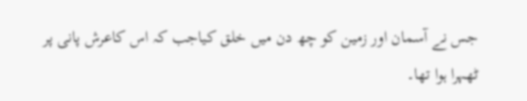جس نے آسمان اور زمین کو چھ دن میں خلق کیاجب کہ اس کاعرش پانی پر ٹھہرا ہوا تھا۔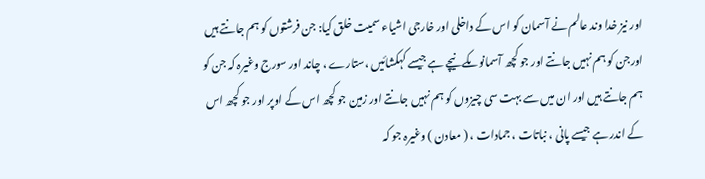اور نیز خدا وند عالم نے آسمان کو اس کے داخلی اور خارجی اشیاء سمیت خلق کیا: جن فرشتوں کو ہم جانتے ہیں اورجن کو ہم نہیں جانتے اور جو کچھ آسمانوںکے نیچے ہے جیسے کہکشائیں ،ستارے ، چاند اور سورج وغیرہ کہ جن کو ہم جانتے ہیں اور ان میں سے بہت سی چیزوں کو ہم نہیں جانتے اور زمین جو کچھ اس کے اوپر اور جو کچھ اس کے اندر ہے جیسے پانی ، نباتات ، جمادات ، ( معادن ) وغیرہ جو کہ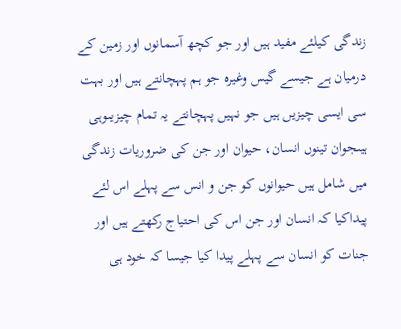زندگی کیلئے مفید ہیں اور جو کچھ آسمانوں اور زمین کے درمیان ہے جیسے گیس وغیرہ جو ہم پہچانتے ہیں اور بہت سی ایسی چیزیں ہیں جو نہیں پہچانتے یہ تمام چیزیںوہی ہیںجوان تینوں انسان، حیوان اور جن کی ضروریات زندگی میں شامل ہیں حیوانوں کو جن و انس سے پہلے اس لئے پیداکیا کہ انسان اور جن اس کی احتیاج رکھتے ہیں اور جنات کو انسان سے پہلے پیدا کیا جیسا کہ خود ہی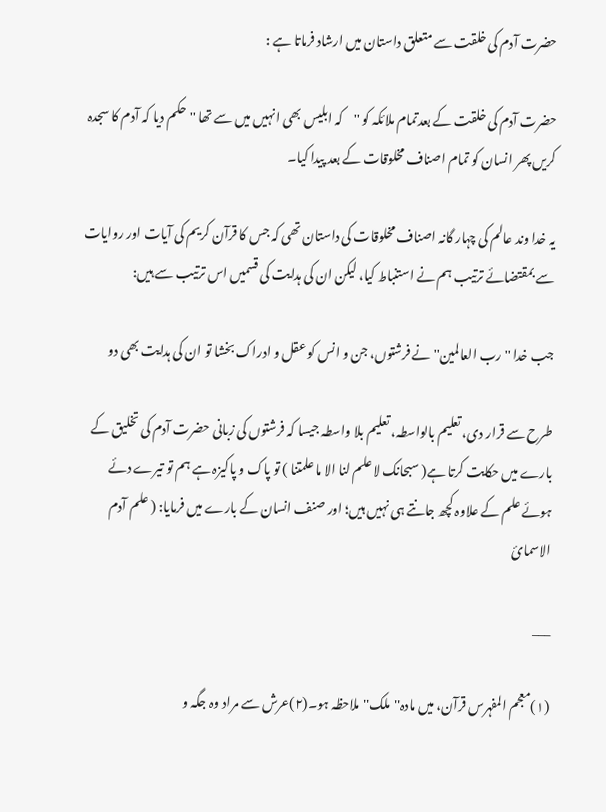حضرت آدم کی خلقت سے متعلق داستان میں ارشاد فرماتا ہے :

حضرت آدم کی خلقت کے بعدتمام ملائکہ کو ''کہ ابلیس بھی انہیں میں سے تھا ''حکم دیا کہ آدم کا سجدہ کریں پھر انسان کو تمام اصناف مخلوقات کے بعد پیدا کیا۔

یہ خدا وند عالم کی چہار گانہ اصناف مخلوقات کی داستان تھی کہ جس کا قرآن کریم کی آیات اور روایات سے بمقتضائے ترتیب ہم نے استنباط کیا، لیکن ان کی ہدایت کی قسمیں اس ترتیب سے ہیں:

جب خدا ''رب العالمین'' نے فرشتوں، جن و انس کو عقل و ادراک بخشا تو ان کی ہدایت بھی دو

طرح سے قرار دی، تعلیم بالواسطہ، تعلیم بلا واسطہ جیسا کہ فرشتوں کی زبانی حضرت آدم کی تخلیق کے بارے میں حکایت کرتا ہے( سبحانک لا علم لنا الا ما علمتنا ) تو پاک و پاکیزہ ہے ہم تو تیرے دئے ہوئے علم کے علاوہ کچھ جانتے ہی نہیں ہیں؛ اور صنف انسان کے بارے میں فرمایا: ( علم آدم الاسمائ

___

(۱)معجم المفہرس قرآن، میں مادہ''ملک''ملاحظہ ہو۔(۲)عرش سے مراد وہ جگہ و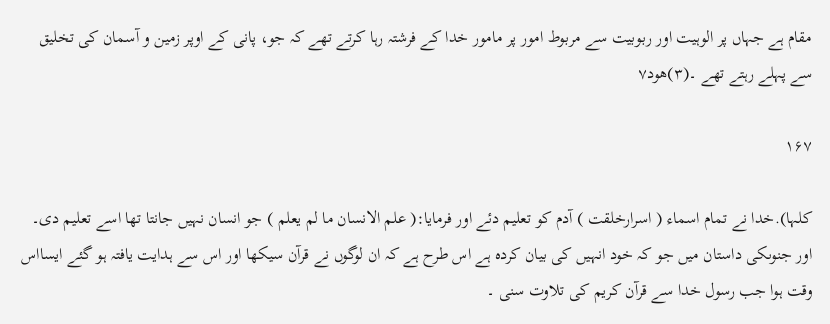مقام ہے جہاں پر الوہیت اور ربوبیت سے مربوط امور پر مامور خدا کے فرشتہ رہا کرتے تھے کہ جو، پانی کے اوپر زمین و آسمان کی تخلیق سے پہلے رہتے تھے ۔(۳)ھود۷

۱۶۷

کلہا).خدا نے تمام اسماء ( اسرارخلقت ) آدم کو تعلیم دئے اور فرمایا:( علم الانسان ما لم یعلم ) جو انسان نہیں جانتا تھا اسے تعلیم دی۔ اور جنوںکی داستان میں جو کہ خود انہیں کی بیان کردہ ہے اس طرح ہے کہ ان لوگوں نے قرآن سیکھا اور اس سے ہدایت یافتہ ہو گئے ایسااس وقت ہوا جب رسول خدا سے قرآن کریم کی تلاوت سنی ۔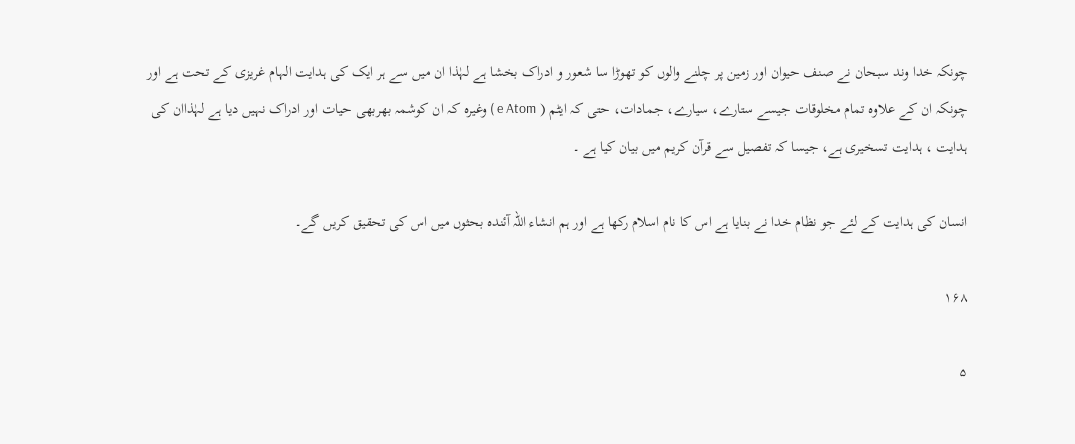چونکہ خدا وند سبحان نے صنف حیوان اور زمین پر چلنے والوں کو تھوڑا سا شعور و ادراک بخشا ہے لہٰذا ان میں سے ہر ایک کی ہدایت الہام غریزی کے تحت ہے اور چونکہ ان کے علاوہ تمام مخلوقات جیسے ستارے، سیارے، جمادات، حتی کہ ایٹم ( e Atom ) وغیرہ کہ ان کوشمہ بھربھی حیات اور ادراک نہیں دیا ہے لہٰذاان کی ہدایت ، ہدایت تسخیری ہے، جیسا کہ تفصیل سے قرآن کریم میں بیان کیا ہے ۔

انسان کی ہدایت کے لئے جو نظام خدا نے بنایا ہے اس کا نام اسلام رکھا ہے اور ہم انشاء اللہ آئندہ بحثوں میں اس کی تحقیق کریں گے۔

۱۶۸

۵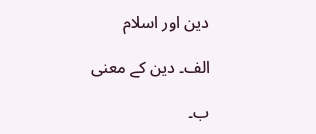دین اور اسلام

الف۔ دین کے معنی

ب۔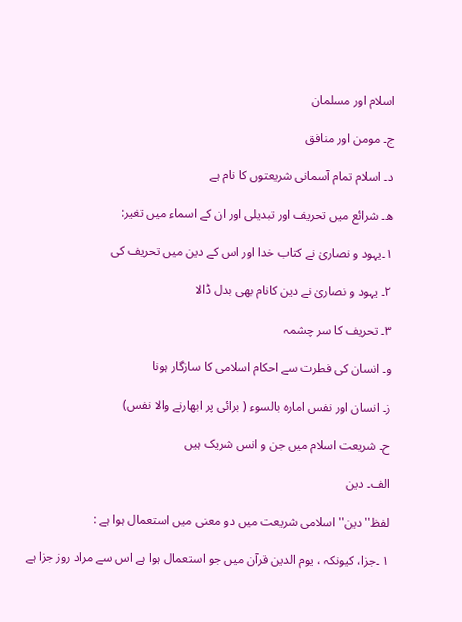اسلام اور مسلمان

ج۔ مومن اور منافق

د۔ اسلام تمام آسمانی شریعتوں کا نام ہے

ھ۔ شرائع میں تحریف اور تبدیلی اور ان کے اسماء میں تغیر:

۱۔یہود و نصاریٰ نے کتاب خدا اور اس کے دین میں تحریف کی

۲۔ یہود و نصاریٰ نے دین کانام بھی بدل ڈالا

۳۔ تحریف کا سر چشمہ

و۔ انسان کی فطرت سے احکام اسلامی کا سازگار ہونا

ز۔ انسان اور نفس امارہ بالسوء ( برائی پر ابھارنے والا نفس)

ح۔ شریعت اسلام میں جن و انس شریک ہیں

الف۔ دین

لفظ''دین'' اسلامی شریعت میں دو معنی میں استعمال ہوا ہے :

۱ ۔جزا، کیونکہ ، یوم الدین قرآن میں جو استعمال ہوا ہے اس سے مراد روز جزا ہے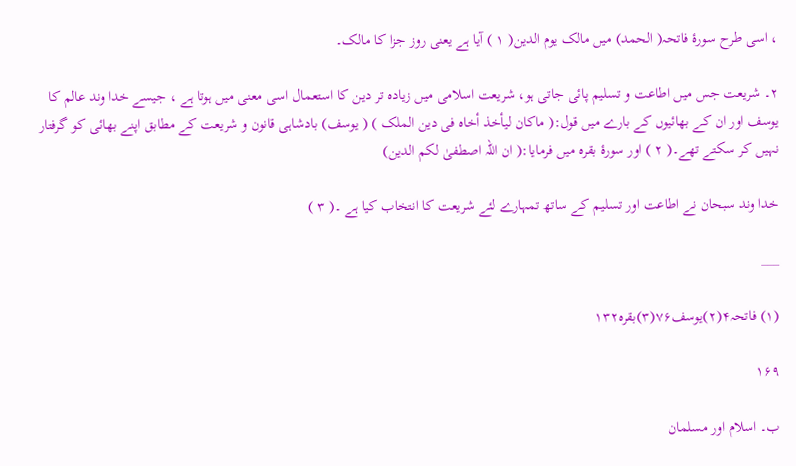، اسی طرح سورۂ فاتحہ( الحمد) میں مالک یوم الدین( ۱ ) آیا ہے یعنی روز جزا کا مالک۔

۲۔ شریعت جس میں اطاعت و تسلیم پائی جاتی ہو، شریعت اسلامی میں زیادہ تر دین کا استعمال اسی معنی میں ہوتا ہے ، جیسے خدا وند عالم کا یوسف اور ان کے بھائیوں کے بارے میں قول:( ماکان لیأخذ أخاه فی دین الملک ) ( یوسف) بادشاہی قانون و شریعت کے مطابق اپنے بھائی کو گرفتار نہیں کر سکتے تھے۔( ۲ ) اور سورۂ بقرہ میں فرمایا:( ان اللہ اصطفیٰ لکم الدین)

خدا وند سبحان نے اطاعت اور تسلیم کے ساتھ تمہارے لئے شریعت کا انتخاب کیا ہے ۔( ۳ )

___

(۱) فاتحہ۴(۲)یوسف۷۶(۳)بقرہ۱۳۲

۱۶۹

ب۔ اسلام اور مسلمان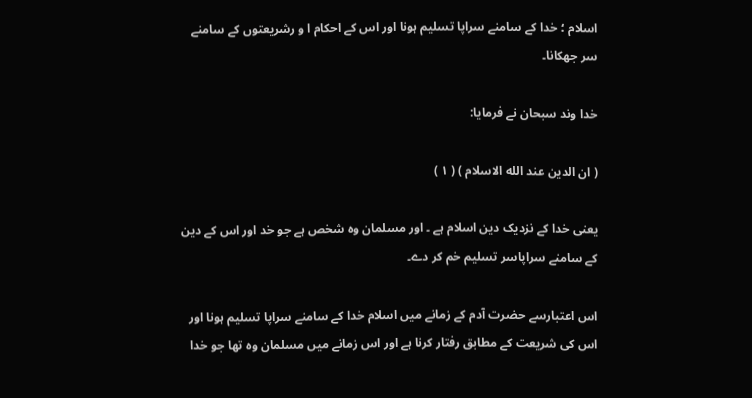اسلام ؛ خدا کے سامنے سراپا تسلیم ہونا اور اس کے احکام ا و رشریعتوں کے سامنے سر جھکانا۔

خدا وند سبحان نے فرمایا:

( ان الدین عند الله الاسلام ) ( ۱ )

یعنی خدا کے نزدیک دین اسلام ہے ۔ اور مسلمان وہ شخص ہے جو خد اور اس کے دین کے سامنے سراپاسر تسلیم خم کر دے۔

اس اعتبارسے حضرت آدم کے زمانے میں اسلام خدا کے سامنے سراپا تسلیم ہونا اور اس کی شریعت کے مطابق رفتار کرنا ہے اور اس زمانے میں مسلمان وہ تھا جو خدا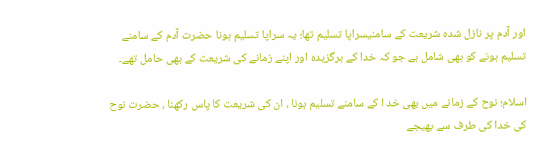اور آدم پر نازل شدہ شریعت کے سامنیسراپا تسلیم تھا؛ یہ سراپا تسلیم ہونا حضرت آدم کے سامنے تسلیم ہونے کو بھی شامل ہے جو کہ خدا کے برگزیدہ اور اپنے زمانے کی شریعت کے بھی حامل تھے۔

اسلام؛ نوح کے زمانے میں بھی خد ا کے سامنے تسلیم ہونا ، ان کی شریعت کا پاس رکھنا ، حضرت نوح کی خدا کی طرف سے بھیجے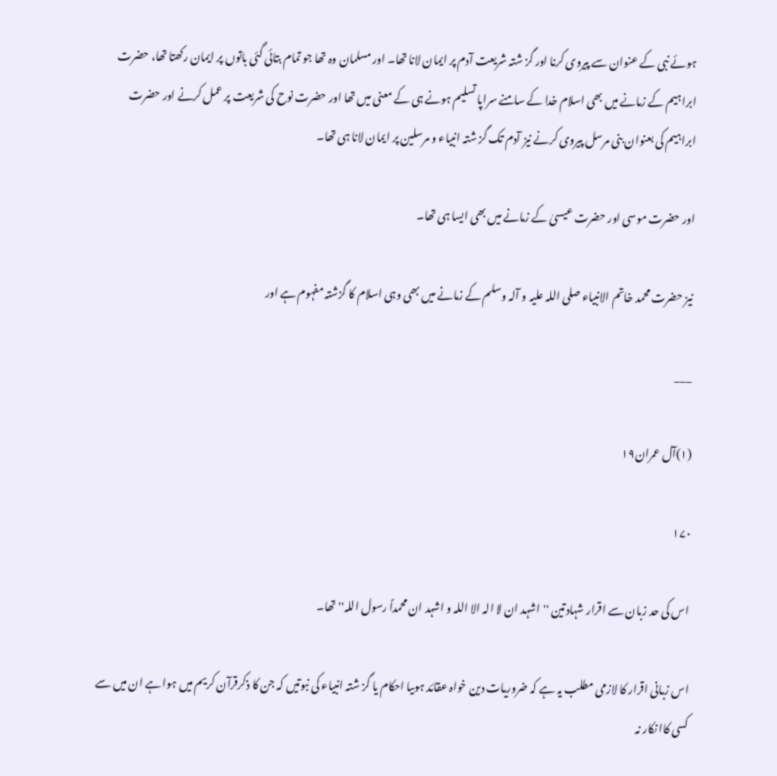ہوئے نبی کے عنوان سے پیروی کرنا اور گز شتہ شریعت آدم پر ایمان لانا تھا۔ اور مسلمان وہ تھا جو تمام بتائی گئی باتوں پر ایمان رکھتا تھا، حضرت ابراہیم کے زمانے میں بھی اسلام خدا کے سامنے سراپا تسلیم ہونے ہی کے معنی میں تھا اور حضرت نوح کی شریعت پر عمل کرنے اور حضرت ابراہیم کی بعنوان بنی مرسل پیروی کرنے نیز آدم تک گز شتہ انبیاء و مرسلین پر ایمان لانا ہی تھا۔

اور حضرت موسی اور حضرت عیسیٰ کے زمانے میں بھی ایسا ہی تھا۔

نیز حضرت محمد خاتم الانبیاء صلی اللہ علیہ و آلہ وسلم کے زمانے میں بھی وہی اسلام کا گزشتہ مفہوم ہے اور

___

(۱)آل عمران۱۹

۱۷۰

اس کی حد زبان سے اقرار شہادتین ''اشہد ان لا الہ الا اللہ و اشہد ان محمداً رسول اللہ'' تھا۔

اس زبانی اقرار کا لازمی مطلب یہ ہے کہ ضروریات دین خواہ عقائد ہوںیا احکام یا گز شتہ انبیاء کی نبوتیں کہ جن کا ذکرقرآن کریم میں ہوا ہے ان میں سے کسی کاا نکار نہ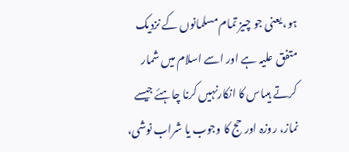ہو، یعنی جو چیز تمام مسلمانوں کے نزدیک متفق علیہ ہے اور اسے اسلام میں شمار کرتے ہیںاس کا انکارنہیں کرنا چاہئے جیسے نماز، روزہ اور حج کا وجوب یا شراب نوشی،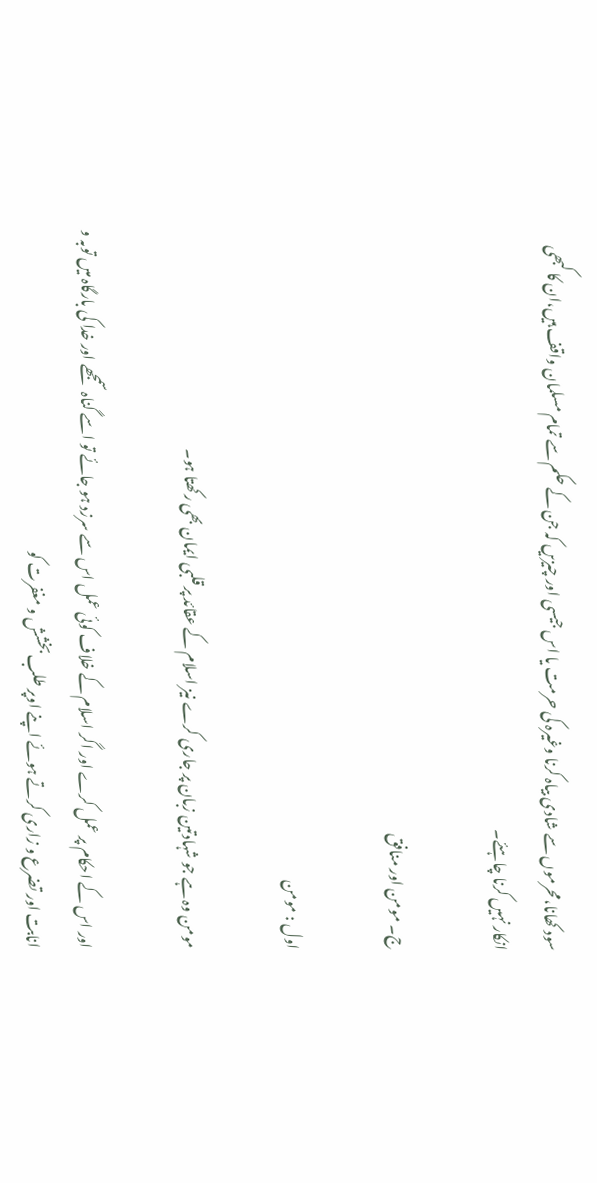سود کھانا،محرموں سے شادی بیاہ کرنا وغیرہ کی حرمت یا اس جیسی اور چیزیں کہ جن کے حکم سے تمام مسلمان واقف ہیں،ان کا کبھی انکار نہیں کرنا چاہئے۔

ج۔ مومن اور منافق

اول : مومن

مومن وہ ہے جو شہادتین زبان پر جاری کرے نیز اسلام کے عقائد پر قلبی ایمان بھی رکھتا ہو۔

اور اس کے احکام پر عمل کرے اور اگر اسلام کے خلاف کوئی عمل اس سے سرزد ہو جائے تو اسے گناہ سمجھے اور خدا کی بارگاہ میں توبہ و انابت اور تضرع و زاری کرتے ہوئے اپنے اوپر طلب بخشش و مغفرت کو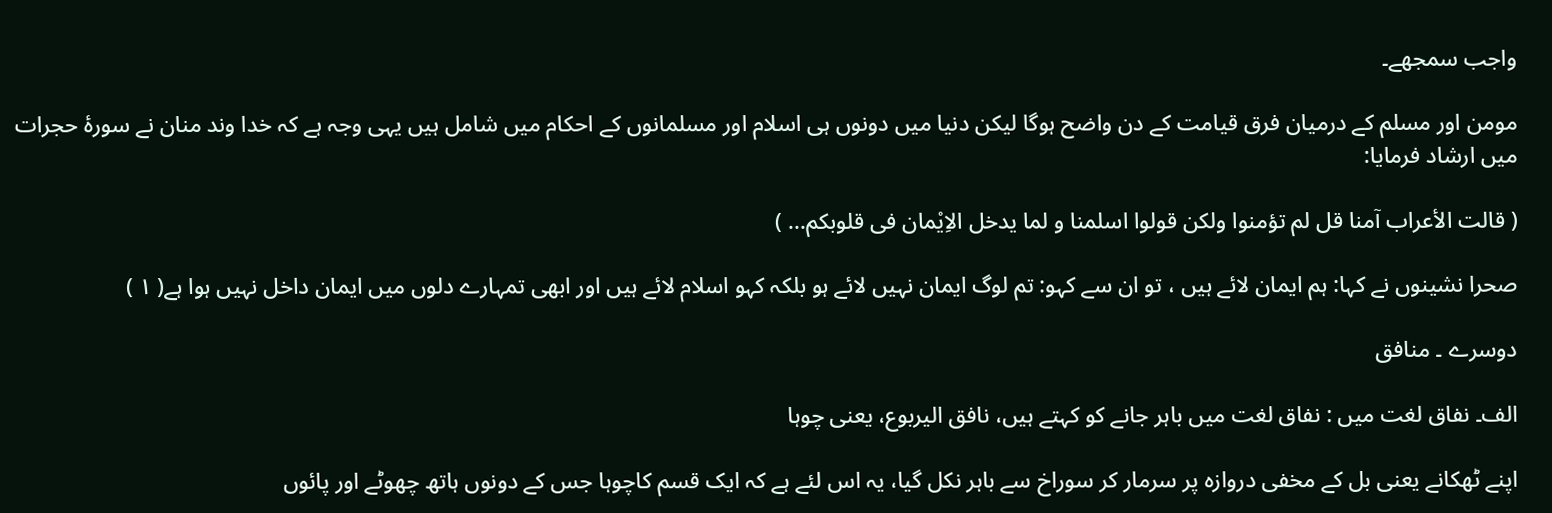واجب سمجھے۔

مومن اور مسلم کے درمیان فرق قیامت کے دن واضح ہوگا لیکن دنیا میں دونوں ہی اسلام اور مسلمانوں کے احکام میں شامل ہیں یہی وجہ ہے کہ خدا وند منان نے سورۂ حجرات میں ارشاد فرمایا:

( قالت الأعراب آمنا قل لم تؤمنوا ولکن قولوا اسلمنا و لما یدخل الاِیْمان فی قلوبکم... )

صحرا نشینوں نے کہا: ہم ایمان لائے ہیں ، تو ان سے کہو: تم لوگ ایمان نہیں لائے ہو بلکہ کہو اسلام لائے ہیں اور ابھی تمہارے دلوں میں ایمان داخل نہیں ہوا ہے( ۱ )

دوسرے ۔ منافق

الف۔ نفاق لغت میں : نفاق لغت میں باہر جانے کو کہتے ہیں، نافق الیربوع، یعنی چوہا

اپنے ٹھکانے یعنی بل کے مخفی دروازہ پر سرمار کر سوراخ سے باہر نکل گیا، یہ اس لئے ہے کہ ایک قسم کاچوہا جس کے دونوں ہاتھ چھوٹے اور پائوں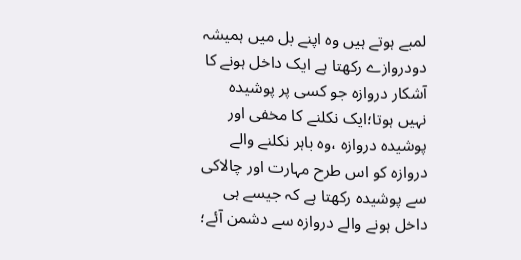لمبے ہوتے ہیں وہ اپنے بل میں ہمیشہ دودروازے رکھتا ہے ایک داخل ہونے کا آشکار دروازہ جو کسی پر پوشیدہ نہیں ہوتا؛ایک نکلنے کا مخفی اور پوشیدہ دروازہ ،وہ باہر نکلنے والے دروازہ کو اس طرح مہارت اور چالاکی سے پوشیدہ رکھتا ہے کہ جیسے ہی داخل ہونے والے دروازہ سے دشمن آئے؛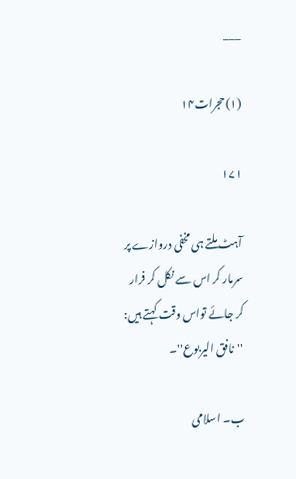___

(۱)حجرات۱۴

۱۷۱

آہٹ ملتے ہی مخفی دروازے پر سرمار کر اس سے نکل کر فرار کر جائے تواس وقت کہتے ہیں: ''نافق الیربوع''۔

ب۔ اسلامی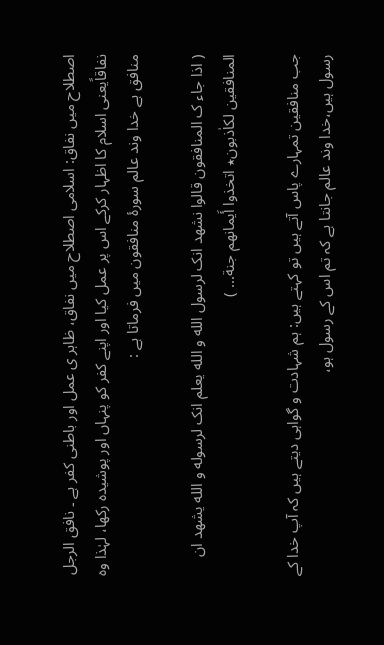اصطلاح میں نفاق: اسلامی اصطلاح میں نفاق، ظاہر ی عمل اور باطنی کفر ہے ۔ نافق الرجل نفاقاًیعنی اسلام کا اظہار کرکے اس پر عمل کیا اور اپنے کفر کو پنہاں اور پوشیدہ رکھا، لہٰذا وہ منافق ہے خدا وند عالم سورۂ منافقون میں فرماتا ہے :

( اذا جاء ک المنافقون قالوا نشهد انک لرسول الله و الله یعلم انک لرسوله و الله یشهد ان المنافقین لکاٰذبون٭ اتخذوا أَیمانهم جنة... )

جب منافقین تمہارے پاس آتے ہیں تو کہتے ہیں: ہم شہادت و گواہی دیتے ہیں کہ آپ خدا کے رسول ہیں،خدا وند عالم جانتا ہے کہ تم اس کے رسول ہو،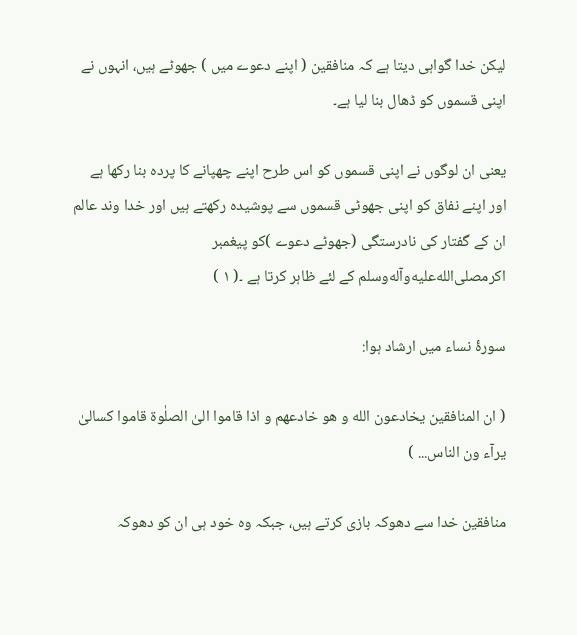لیکن خدا گواہی دیتا ہے کہ منافقین ( اپنے دعوے میں ) جھوٹے ہیں، انہوں نے اپنی قسموں کو ڈھال بنا لیا ہے۔

یعنی ان لوگوں نے اپنی قسموں کو اس طرح اپنے چھپانے کا پردہ بنا رکھا ہے اور اپنے نفاق کو اپنی جھوٹی قسموں سے پوشیدہ رکھتے ہیں اور خدا وند عالم ان کے گفتار کی نادرستگی (جھوٹے دعوے )کو پیغمبر اکرمصلى‌الله‌عليه‌وآله‌وسلم کے لئے ظاہر کرتا ہے ۔( ۱ )

سورۂ نساء میں ارشاد ہوا:

( ان المنافقین یخادعون الله و هو خادعهم و اذا قاموا الیٰ الصلٰوة قاموا کسالیٰ یرآء ون الناس... )

منافقین خدا سے دھوکہ بازی کرتے ہیں، جبکہ وہ خود ہی ان کو دھوکہ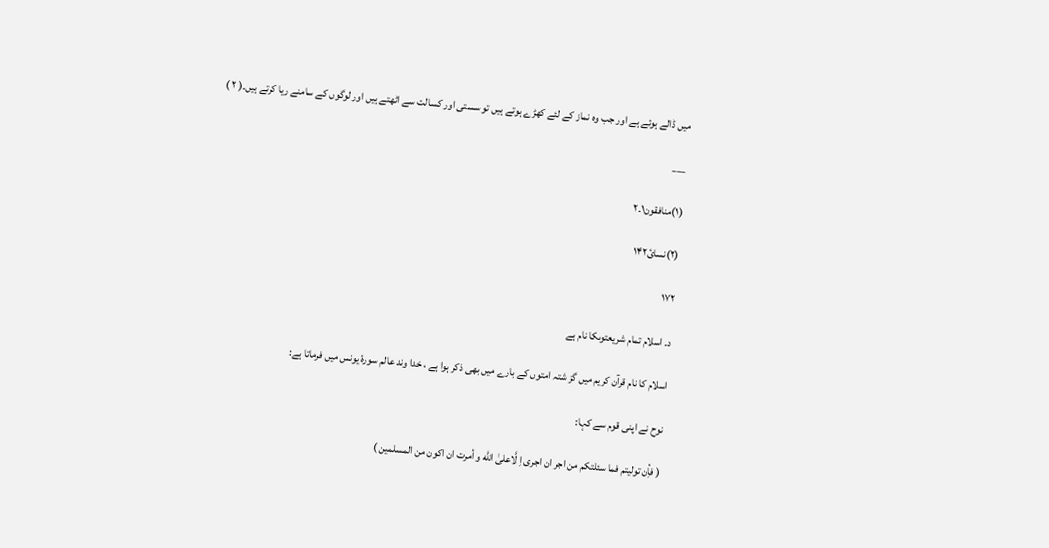میں ڈالے ہوئے ہے اور جب وہ نماز کے لئے کھڑے ہوتے ہیں تو سستی اور کسالت سے اٹھتے ہیں اور لوگوں کے سامنے ریا کرتے ہیں۔( ۲ )

___

(۱)منافقون۱۔۲

(۲)نسائ۱۴۲

۱۷۲

د۔ اسلام تمام شریعتوںکا نام ہے

اسلام کا نام قرآن کریم میں گز شتہ امتوں کے بارے میں بھی ذکر ہوا ہے ، خدا وند عالم سورۂ یونس میں فرماتا ہے:

نوح نے اپنی قوم سے کہا:

( فأِن تولیتم فما سئلتکم من اجر ان اجری اِ لَّاعلیٰ الله و أمرت ان اکون من المسلمین )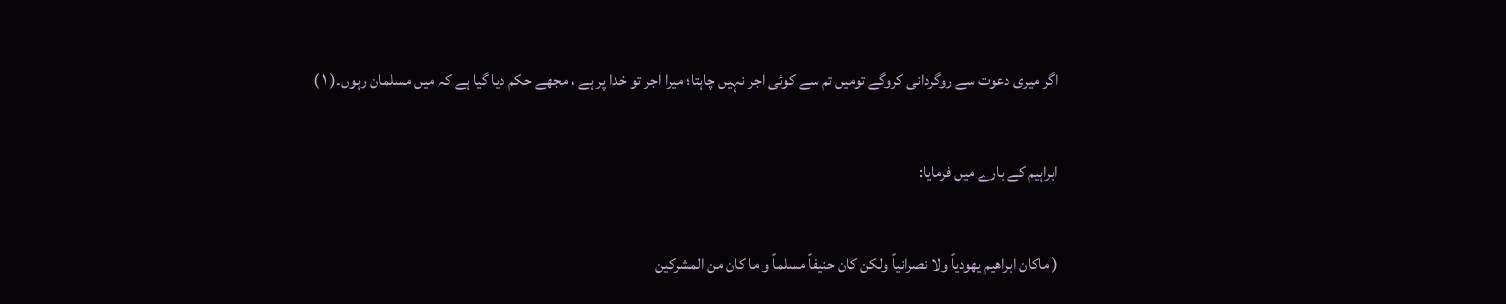اگر میری دعوت سے روگردانی کروگے تومیں تم سے کوئی اجر نہیں چاہتا؛ میرا اجر تو خدا پر ہے ، مجھے حکم دیا گیا ہے کہ میں مسلمان رہوں۔( ۱ )

ابراہیم کے بارے میں فرمایا:

( ماکان ابراهیم یهودیاً ولا نصرانیاً ولکن کان حنیفاً مسلماً و ما کان من المشرکین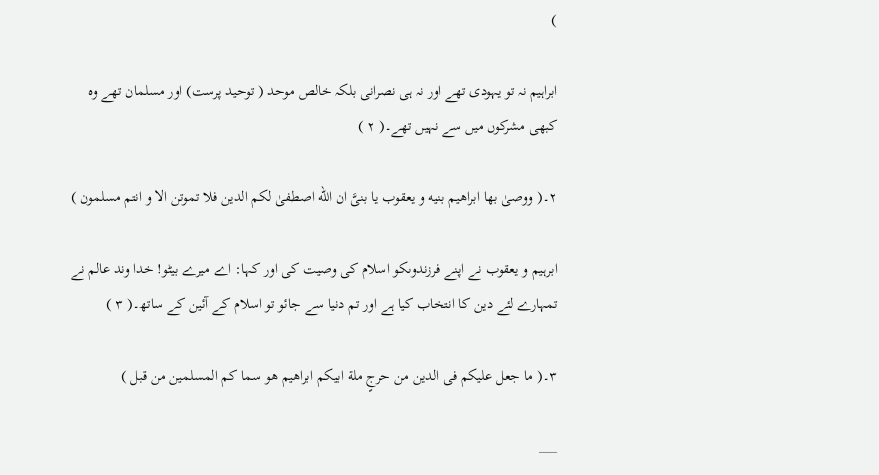)

ابراہیم نہ تو یہودی تھے اور نہ ہی نصرانی بلکہ خالص موحد ( توحید پرست) اور مسلمان تھے وہ کبھی مشرکوں میں سے نہیں تھے۔( ۲ )

۲۔( ووصیٰ بها ابراهیم بنیه و یعقوب یا بنیَّ ان الله اصطفیٰ لکم الدین فلا تموتن الا و انتم مسلمون )

ابرہیم و یعقوب نے اپنے فرزندوںکو اسلام کی وصیت کی اور کہا: اے میرے بیٹو! خدا وند عالم نے تمہارے لئے دین کا انتخاب کیا ہے اور تم دنیا سے جائو تو اسلام کے آئین کے ساتھ۔( ۳ )

۳۔( ما جعل علیکم فی الدین من حرجٍ ملة ابیکم ابراهیم هو سما کم المسلمین من قبل )

___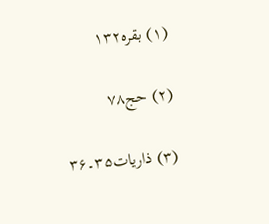(۱) بقرہ۱۳۲

(۲) حج۷۸

(۳) ذاریات۳۵۔۳۶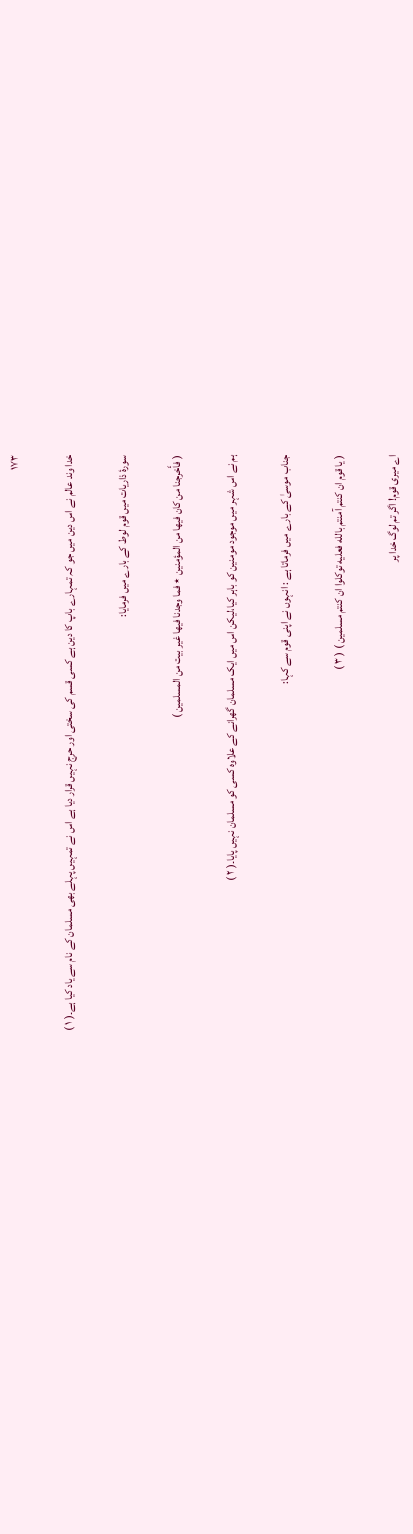۱۷۳

خدا وند عالم نے اس دین میں جو کہ تمہارے باپ کا دین ہے کسی قسم کی سختی اور حرج نہیں قرار دیا ہے اس نے تمہیں پہلے بھی مسلمان کے نام سے یاد کیا ہے۔( ۱ )

سورۂ ذاریات میں قوم لوط کے بارے میں فرمایا:

( فأَخرجنا من کان فیها من المؤمنین ٭ فما وجدنا فیها غیر بیت من المسلمین )

ہم نے اس شہر میں موجود مومنین کو باہر کیا،لیکن اس میں ایک مسلمان گھرانے کے علاوہ کسی کو مسلمان نہیں پایا۔( ۲ )

جناب موسیٰ کے بارے میں فرماتا ہے : انہوں نے اپنی قوم سے کہا:

( یا قوم ان کنتم آمنتم بالله فعلیه توکلوا ان کنتم مسلمین ) ( ۳ )

اے میری قوم! اگر تم لوگ خدا پر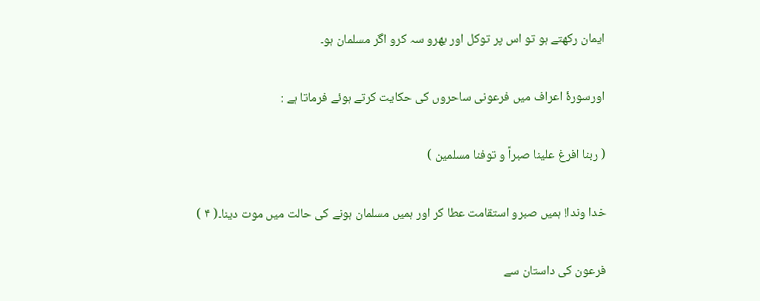ایمان رکھتے ہو تو اس پر توکل اور بھرو سہ کرو اگر مسلمان ہو۔

اورسورۂ اعراف میں فرعونی ساحروں کی حکایت کرتے ہوئے فرماتا ہے :

( ربنا افرغ علینا صبراً و توفنا مسلمین )

خدا وندا! ہمیں صبرو استقامت عطا کر اور ہمیں مسلمان ہونے کی حالت میں موت دینا۔( ۴ )

فرعون کی داستان سے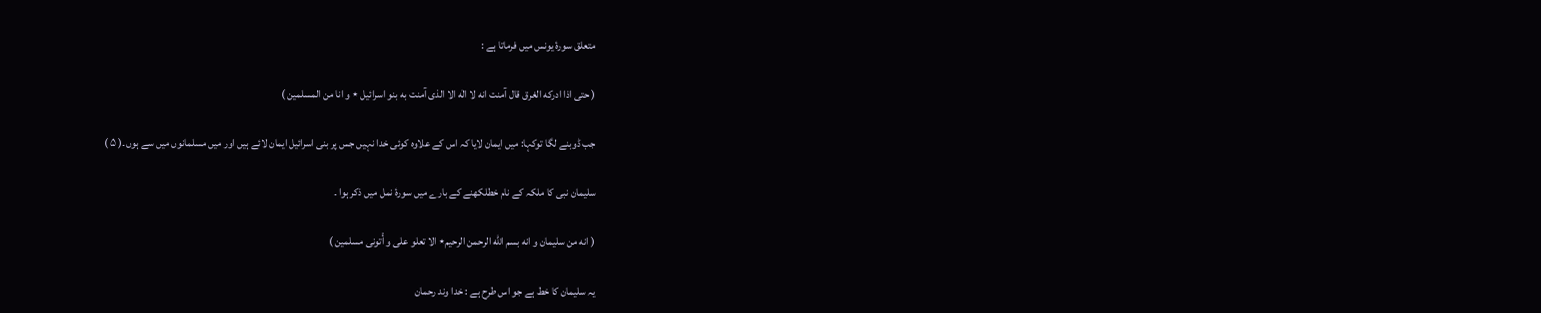متعلق سورۂ یونس میں فرماتا ہے :

( حتی اذا ادرکه الغرق قال آمنت انه لا الٰه الا الذی آمنت به بنو اسرائیل ٭ و انا من المسلمین )

جب ڈوبنے لگا توکہا: میں ایمان لایا کہ اس کے علاوہ کوئی خدا نہیں جس پر بنی اسرائیل ایمان لائے ہیں اور میں مسلمانوں میں سے ہوں۔( ۵ )

سلیمان نبی کا ملکہ کے نام خطلکھنے کے بارے میں سورۂ نمل میں ذکر ہوا ۔

( انه من سلیمان و انه بسم الله الرحمن الرحیم٭ الا تعلو علی و أْتونی مسلمین )

یہ سلیمان کا خط ہے جو اس طرح ہے : خدا وند رحمان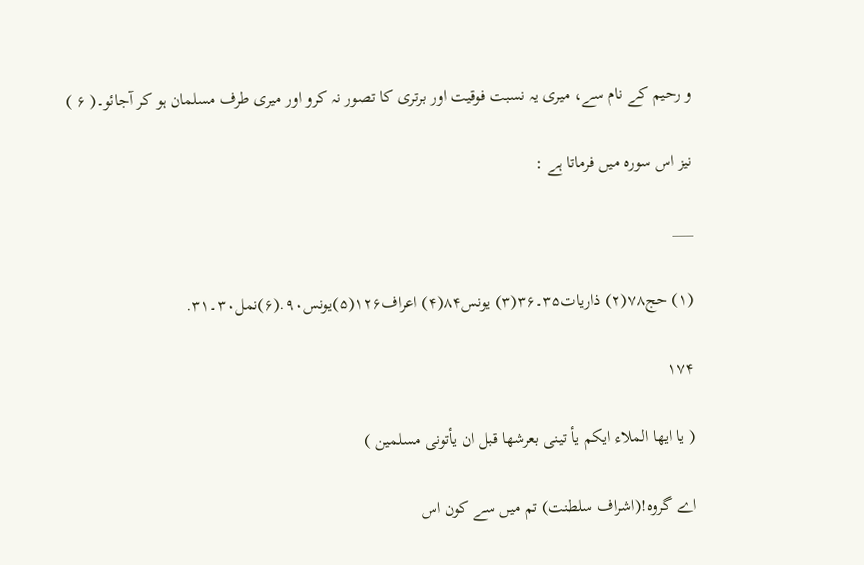و رحیم کے نام سے، میری یہ نسبت فوقیت اور برتری کا تصور نہ کرو اور میری طرف مسلمان ہو کر آجائو۔( ۶ )

نیز اس سورہ میں فرماتا ہے :

___

(۱) حج۷۸(۲) ذاریات۳۵۔۳۶(۳) یونس۸۴(۴) اعراف۱۲۶(۵)یونس۹۰.(۶)نمل۳۰۔۳۱.

۱۷۴

( یا ایها الملاء ایکم یأ تینی بعرشها قبل ان یأتونی مسلمین )

اے گروہ!(اشراف سلطنت) تم میں سے کون اس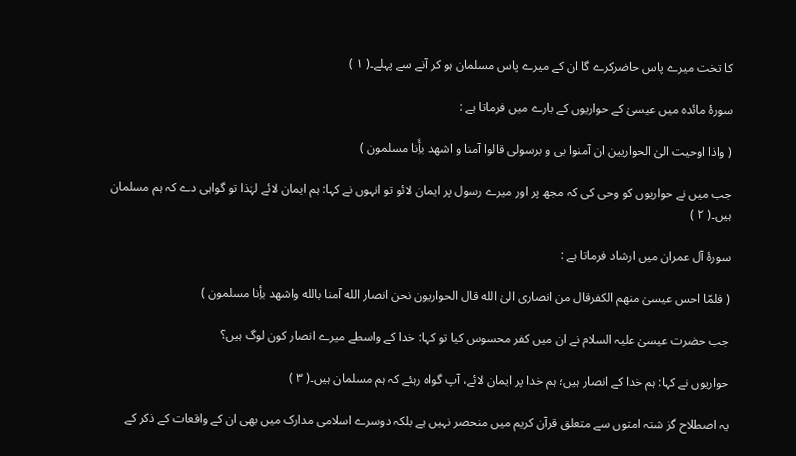کا تخت میرے پاس حاضرکرے گا ان کے میرے پاس مسلمان ہو کر آنے سے پہلے۔( ۱ )

سورۂ مائدہ میں عیسیٰ کے حواریوں کے بارے میں فرماتا ہے :

( واذا اوحیت الیٰ الحواریین ان آمنوا بی و برسولی قالوا آمنا و اشهد بأَِنا مسلمون )

جب میں نے حواریوں کو وحی کی کہ مجھ پر اور میرے رسول پر ایمان لائو تو انہوں نے کہا: ہم ایمان لائے لہٰذا تو گواہی دے کہ ہم مسلمان ہیں۔( ۲ )

سورۂ آل عمران میں ارشاد فرماتا ہے :

( فلمّا احس عیسیٰ منهم الکفرقال من انصاری الیٰ الله قال الحواریون نحن انصار الله آمنا بالله واشهد بأِنا مسلمون )

جب حضرت عیسیٰ علیہ السلام نے ان میں کفر محسوس کیا تو کہا: خدا کے واسطے میرے انصار کون لوگ ہیں؟

حواریوں نے کہا: ہم خدا کے انصار ہیں؛ ہم خدا پر ایمان لائے، آپ گواہ رہئے کہ ہم مسلمان ہیں۔( ۳ )

یہ اصطلاح گز شتہ امتوں سے متعلق قرآن کریم میں منحصر نہیں ہے بلکہ دوسرے اسلامی مدارک میں بھی ان کے واقعات کے ذکر کے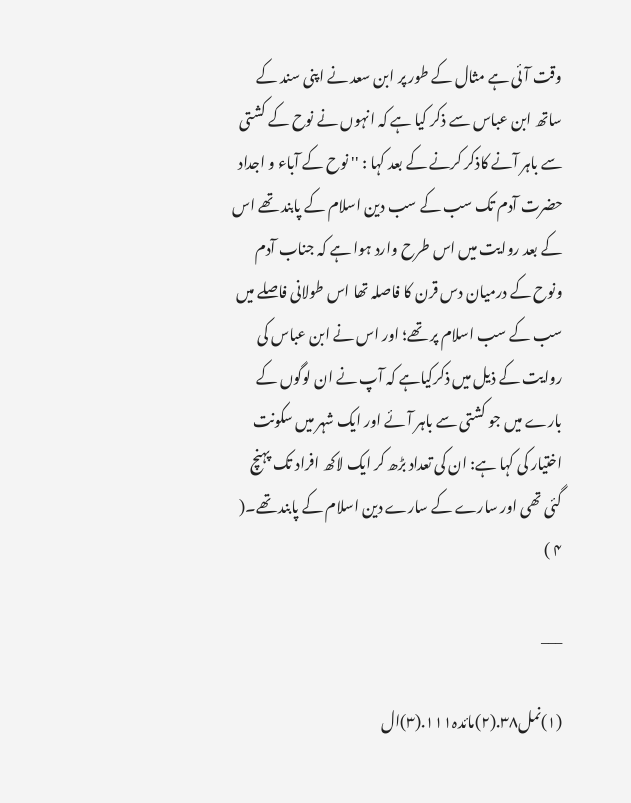وقت آئی ہے مثال کے طور پر ابن سعد نے اپنی سند کے ساتھ ابن عباس سے ذکر کیا ہے کہ انہوں نے نوح کے کشتی سے باہر آنے کاذکر کرنے کے بعد کہا : '' نوح کے آباء و اجداد حضرت آدم تک سب کے سب دین اسلام کے پابند تھے اس کے بعد روایت میں اس طرح وارد ہوا ہے کہ جناب آدم ونوح کے درمیان دس قرن کا فاصلہ تھا اس طولانی فاصلے میں سب کے سب اسلام پر تھے؛ اور اس نے ابن عباس کی روایت کے ذیل میں ذکرکیاہے کہ آپ نے ان لوگوں کے بارے میں جو کشتی سے باہر آئے اور ایک شہر میں سکونت اختیار کی کہا ہے: ان کی تعداد بڑھ کر ایک لاکھ افراد تک پہنچ گئی تھی اور سارے کے سارے دین اسلام کے پابند تھے۔( ۴ )

___

(۱)نمل۳۸.(۲)مائدہ۱۱۱.(۳)ال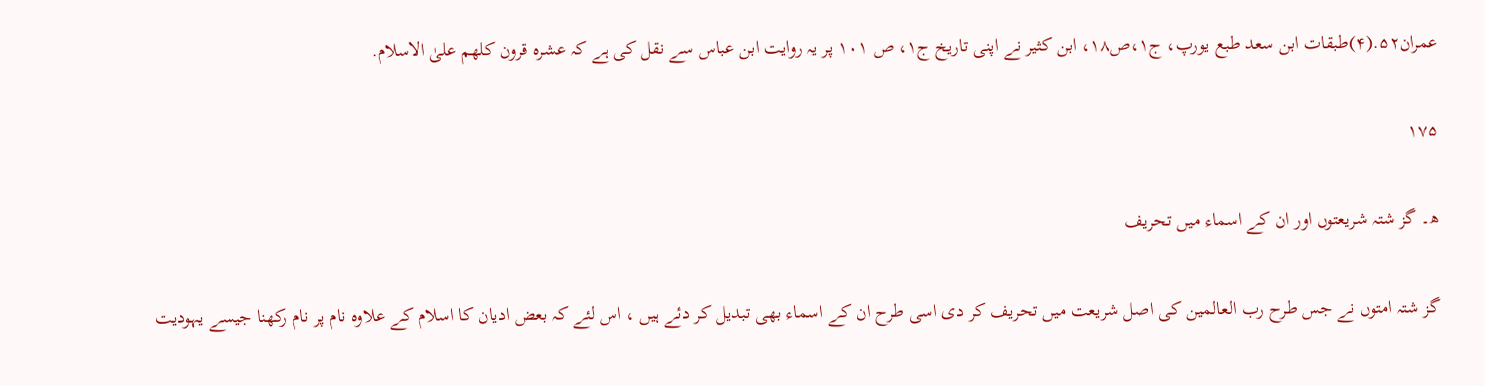عمران۵۲.(۴)طبقات ابن سعد طبع یورپ، ج۱،ص۱۸، ابن کثیر نے اپنی تاریخ ج۱، ص ۱۰۱ پر یہ روایت ابن عباس سے نقل کی ہے کہ عشرہ قرون کلھم علیٰ الاسلام.

۱۷۵

ھ۔ گز شتہ شریعتوں اور ان کے اسماء میں تحریف

گز شتہ امتوں نے جس طرح رب العالمین کی اصل شریعت میں تحریف کر دی اسی طرح ان کے اسماء بھی تبدیل کر دئے ہیں ، اس لئے کہ بعض ادیان کا اسلام کے علاوہ نام پر نام رکھنا جیسے یہودیت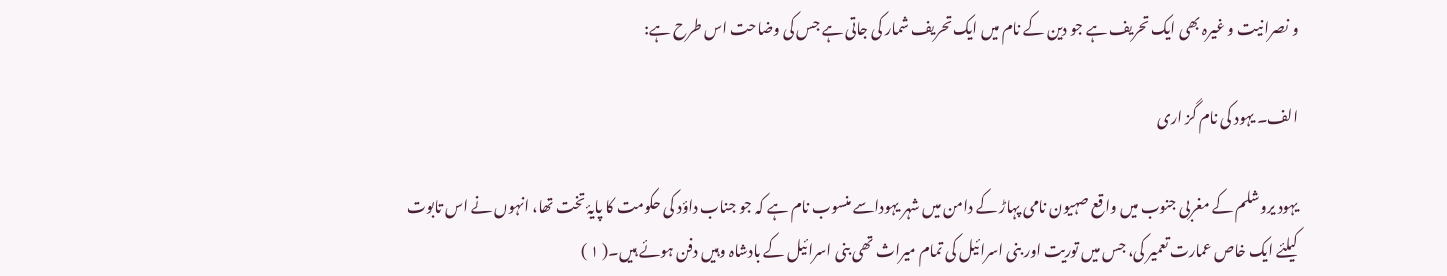و نصرانیت و غیرہ بھی ایک تحریف ہے جو دین کے نام میں ایک تحریف شمار کی جاتی ہے جس کی وضاحت اس طرح ہے:

الف۔ یہود کی نام گز اری

یہود یروشلم کے مغربی جنوب میں واقع صہیون نامی پہاڑ کے دامن میں شہر یہوداسے منسوب نام ہے کہ جو جناب داؤد کی حکومت کا پایۂ تخت تھا، انہوں نے اس تابوت کیلئے ایک خاص عمارت تعمیر کی، جس میں توریت اور بنی اسرائیل کی تمام میراث تھی بنی اسرائیل کے بادشاہ وہیں دفن ہوئے ہیں۔( ۱ )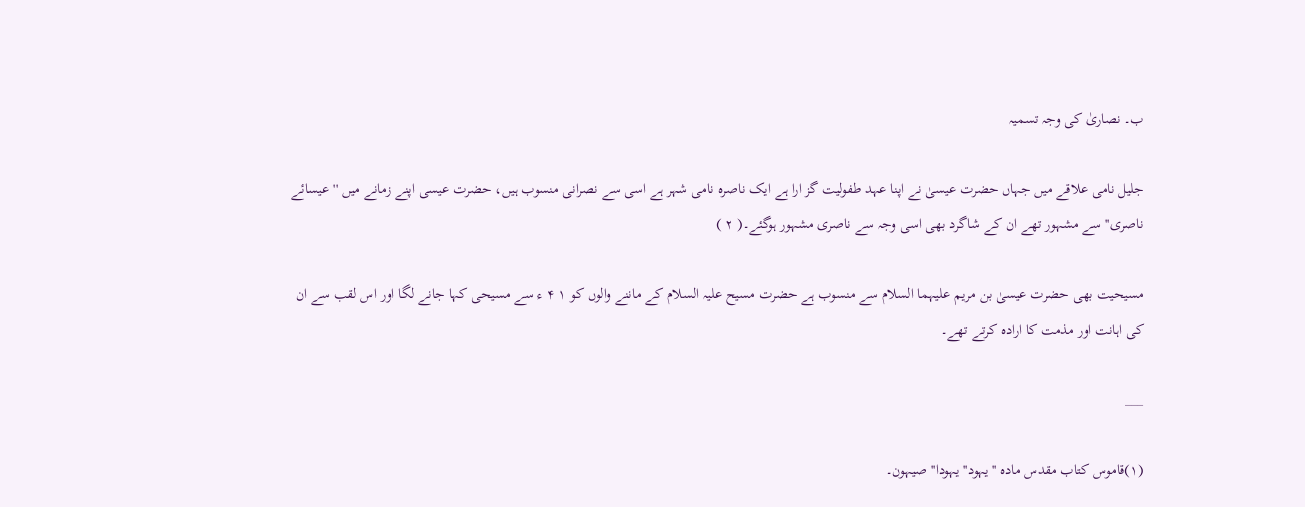ب۔ نصاریٰ کی وجہ تسمیہ

جلیل نامی علاقے میں جہاں حضرت عیسیٰ نے اپنا عہد طفولیت گز ارا ہے ایک ناصرہ نامی شہر ہے اسی سے نصرانی منسوب ہیں، حضرت عیسی اپنے زمانے میں ''عیسائے ناصری'' سے مشہور تھے ان کے شاگرد بھی اسی وجہ سے ناصری مشہور ہوگئے۔( ۲ )

مسیحیت بھی حضرت عیسیٰ بن مریم علیہما السلام سے منسوب ہے حضرت مسیح علیہ السلام کے ماننے والوں کو ۱ ۴ ء سے مسیحی کہا جانے لگا اور اس لقب سے ان کی اہانت اور مذمت کا ارادہ کرتے تھے۔

___

(۱)قاموس کتاب مقدس مادہ ''یہود'' یہودا'' صیہون۔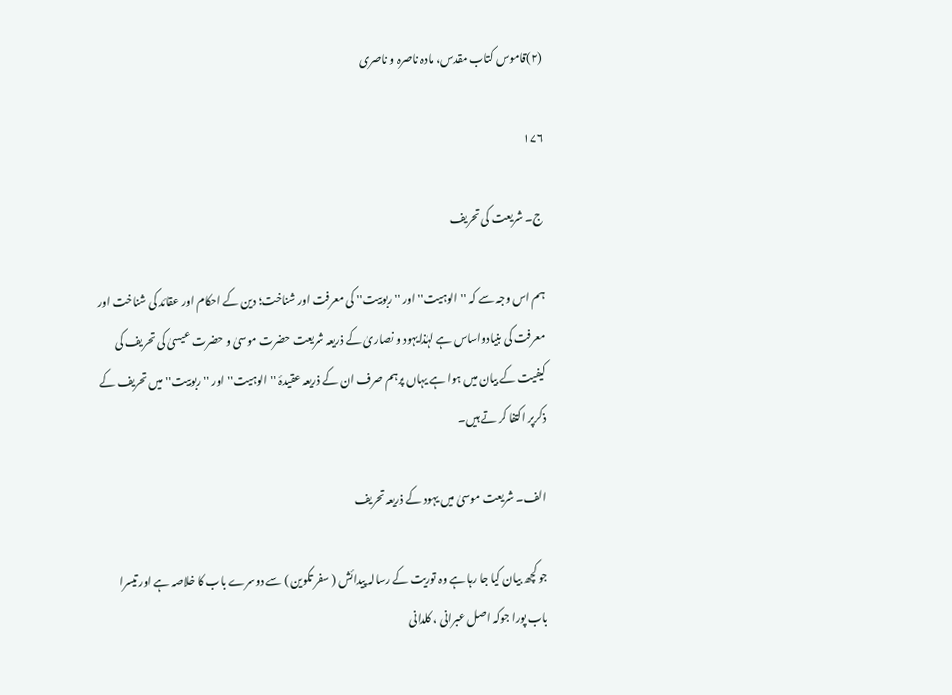(۲)قاموس کتاب مقدس، مادہ ناصرہ و ناصری

۱۷۶

ج۔ شریعت کی تحریف

ہم اس وجہ سے کہ ''الوہیت'' اور ''ربوبیت'' کی معرفت اور شناخت؛ دین کے احکام اور عقائد کی شناخت اور معرفت کی بنیادواساس ہے لہٰذایہود و نصاریٰ کے ذریعہ شریعت حضرت موسیٰ و حضرت عیسیٰ کی تحریف کی کیفیت کے بیان میں ہوا ہے یہاں پرہم صرف ان کے ذریعہ عقیدۂ ''الوہیت''اور ''ربوبیت''میں تحریف کے ذکرپر اکتفا کر تے ہیں۔

الف۔ شریعت موسیٰ میں یہود کے ذریعہ تحریف

جو کچھ بیان کیا جا رہا ہے وہ توریت کے رسالہ پیدائش ( سفر تکوین ) سے دوسرے باب کا خلاصہ ہے اور تیسرا باب پورا جوکہ اصل عبرانی ، کلدانی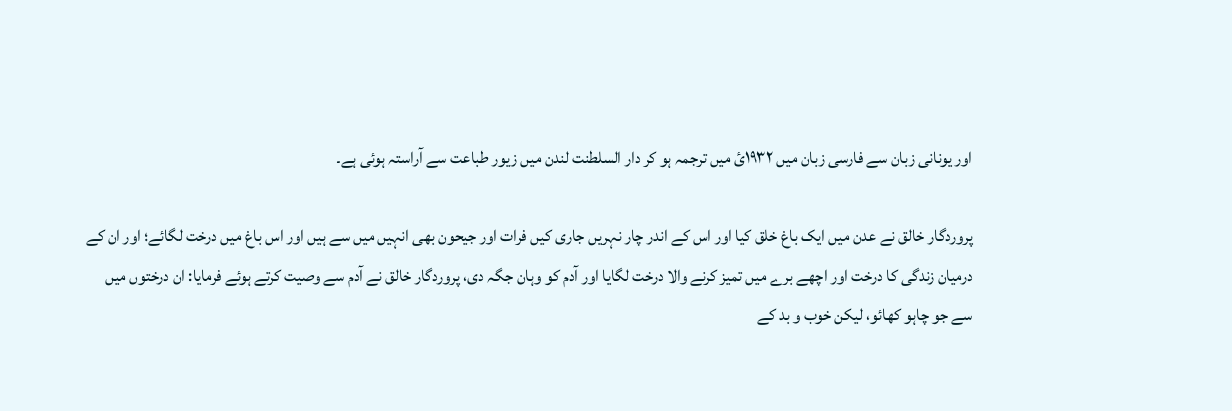اور یونانی زبان سے فارسی زبان میں ۱۹۳۲ئ میں ترجمہ ہو کر دار السلطنت لندن میں زیور طباعت سے آراستہ ہوئی ہے۔

پروردگار خالق نے عدن میں ایک باغ خلق کیا اور اس کے اندر چار نہریں جاری کیں فرات اور جیحون بھی انہیں میں سے ہیں اور اس باغ میں درخت لگائے؛ اور ان کے درمیان زندگی کا درخت اور اچھے برے میں تمیز کرنے والا درخت لگایا اور آدم کو وہان جگہ دی، پروردگار خالق نے آدم سے وصیت کرتے ہوئے فرمایا: ان درختوں میں سے جو چاہو کھائو، لیکن خوب و بد کے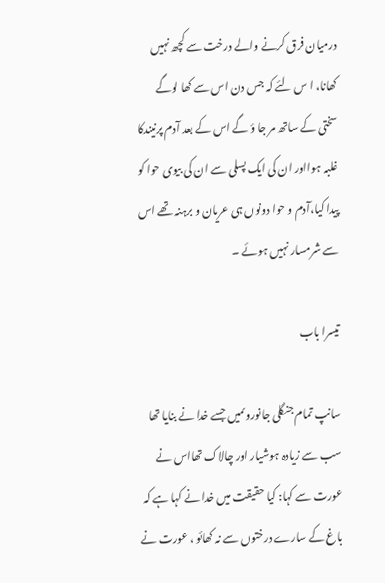درمیان فرق کرنے والے درخت سے کچھ نہیں کھانا، ا س لئے کہ جس دن اس سے کھا لوگے سختی کے ساتھ مر جا ؤ گے اس کے بعد آدم پرنیندکا غلبہ ہوااور ان کی ایک پسلی سے ان کی بیوی حوا کو پیدا کیا،آدم و حوا دونوں ہی عریان و برہنہ تھے اس سے شرمسار نہیں ہوئے ۔

تیسرا باب

سانپ تمام جنگلی جانوروںمیں جسے خدا نے بنایا تھا سب سے زیادہ ہوشیار اور چالاک تھااس نے عورت سے کہا: کیا حقیقت میں خدا نے کہا ہے کہ باغ کے سارے درختوں سے نہ کھائو ، عورت نے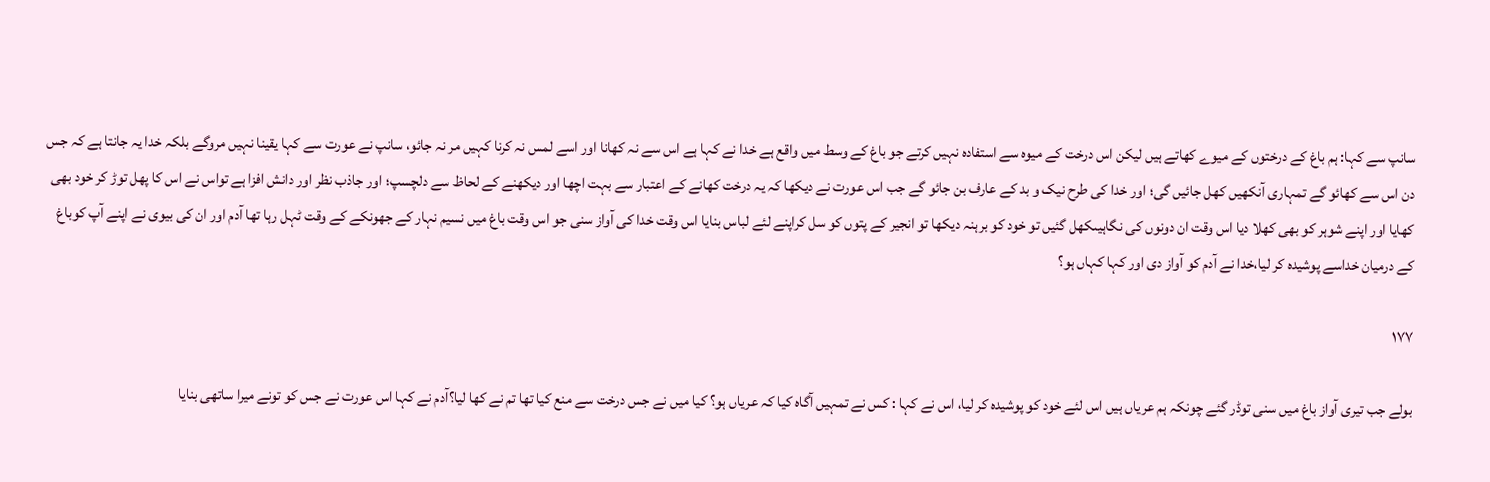سانپ سے کہا: ہم باغ کے درختوں کے میوے کھاتے ہیں لیکن اس درخت کے میوہ سے استفادہ نہیں کرتے جو باغ کے وسط میں واقع ہے خدا نے کہا ہے اس سے نہ کھانا اور اسے لمس نہ کرنا کہیں مر نہ جائو، سانپ نے عورت سے کہا یقینا نہیں مروگے بلکہ خدا یہ جانتا ہے کہ جس دن اس سے کھائو گے تمہاری آنکھیں کھل جائیں گی؛ اور خدا کی طرح نیک و بد کے عارف بن جائو گے جب اس عورت نے دیکھا کہ یہ درخت کھانے کے اعتبار سے بہت اچھا اور دیکھنے کے لحاظ سے دلچسپ؛ اور جاذب نظر اور دانش افزا ہے تواس نے اس کا پھل توڑ کر خود بھی کھایا اور اپنے شوہر کو بھی کھلا دیا اس وقت ان دونوں کی نگاہیںکھل گئیں تو خود کو برہنہ دیکھا تو انجیر کے پتوں کو سل کراپنے لئے لباس بنایا اس وقت خدا کی آواز سنی جو اس وقت باغ میں نسیم نہار کے جھونکے کے وقت ٹہل رہا تھا آدم اور ان کی بیوی نے اپنے آپ کوباغ کے درمیان خداسے پوشیدہ کر لیا،خدا نے آدم کو آواز دی اور کہا کہاں ہو؟

۱۷۷

بولے جب تیری آواز باغ میں سنی توڈر گئے چونکہ ہم عریاں ہیں اس لئے خود کو پوشیدہ کر لیا، اس نے کہا : کس نے تمہیں آگاہ کیا کہ عریاں ہو؟ کیا میں نے جس درخت سے منع کیا تھا تم نے کھا لیا؟آدم نے کہا اس عورت نے جس کو تونے میرا ساتھی بنایا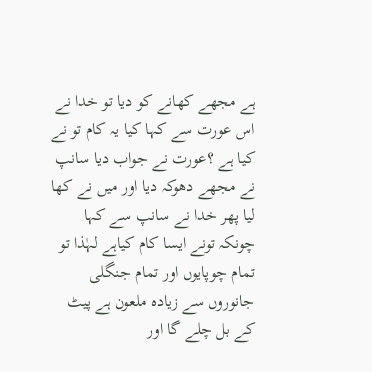ہے مجھے کھانے کو دیا تو خدا نے اس عورت سے کہا کیا یہ کام تو نے کیا ہے ؟عورت نے جواب دیا سانپ نے مجھے دھوکہ دیا اور میں نے کھا لیا پھر خدا نے سانپ سے کہا چونکہ تونے ایسا کام کیاہے لہٰذا تو تمام چوپایوں اور تمام جنگلی جانوروں سے زیادہ ملعون ہے پیٹ کے بل چلے گا اور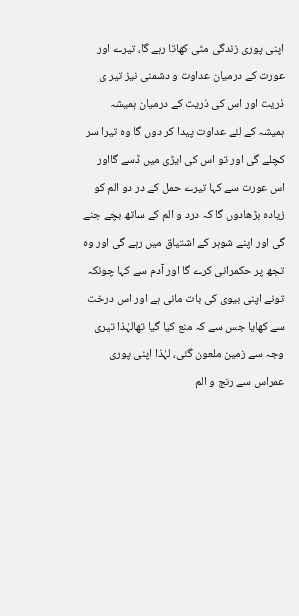اپنی پوری زندگی مٹی کھاتا رہے گا، تیرے اور عورت کے درمیان عداوت و دشمنی نیز تیر ی ذریت اور اس کی ذریت کے درمیان ہمیشہ ہمیشہ کے لئے عداوت پیدا کر دوں گا وہ تیرا سر کچلے گی اور تو اس کی ایڑی میں ڈسے گااور اس عورت سے کہا تیرے حمل کے در دو الم کو زیادہ بڑھادوں گا کہ درد و الم کے ساتھ بچے جنے گی اور اپنے شوہر کے اشتیاق میں رہے گی اور وہ تجھ پر حکمرانی کرے گا اور آدم سے کہا چونکہ تونے اپنی بیوی کی بات مانی ہے اور اس درخت سے کھایا جس سے کہ منع کیا گیا تھالہٰذا تیری وجہ سے زمین ملعون گئی، لہٰذا اپنی پوری عمراس سے رنج و الم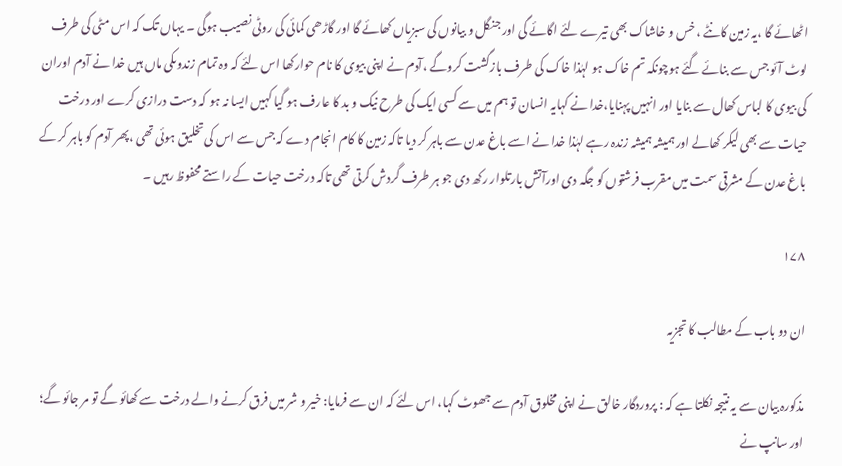اٹھائے گا ،یہ زمین کانٹے ، خس و خاشاک بھی تیرے لئے اگائے گی اور جنگل و بیانوں کی سبزیاں کھائے گا اور گاڑھی کمائی کی روٹی نصیب ہوگی ۔ یہاں تک کہ اس مٹی کی طرف لوٹ آئو جس سے بنائے گئے ہوچونکہ تم خاک ہو لہٰذا خاک کی طرف بازگشت کروگے ،آدم نے اپنی بیوی کا نام حوارکھا اس لئے کہ وہ تمام زندوںکی ماں ہیں خدا نے آدم اوران کی بیوی کا لباس کھال سے بنایا اور انہیں پہنایا،خدا نے کہایہ انسان تو ہم میں سے کسی ایک کی طرح نیک و بد کا عارف ہو گیا کہیں ایسا نہ ہو کہ دست درازی کرے اور درخت حیات سے بھی لیکر کھالے اور ہمیشہ ہمیشہ زندہ رہے لہٰذا خدا نے اسے باغ عدن سے باہر کر دیا تاکہ زمین کا کام انجام دے کہ جس سے اس کی تخلیق ہوئی تھی ،پھر آدم کو باہر کر کے باغ عدن کے مشرقی سمت میں مقرب فرشتوں کو جگہ دی اورآتش بارتلوار رکھ دی جو ہر طرف گردش کرتی تھی تاکہ درخت حیات کے راستے محفوظ رہیں ۔

۱۷۸

ان دو باب کے مطالب کا تجزیہ

مذکورہ بیان سے یہ نتیجہ نکلتا ہے کہ : پروردگار خالق نے اپنی مخلوق آدم سے جھوٹ کہا، اس لئے کہ ان سے فرمایا: خیر و شر میں فرق کرنے والے درخت سے کھائو گے تو مر جائو گے؛ اور سانپ نے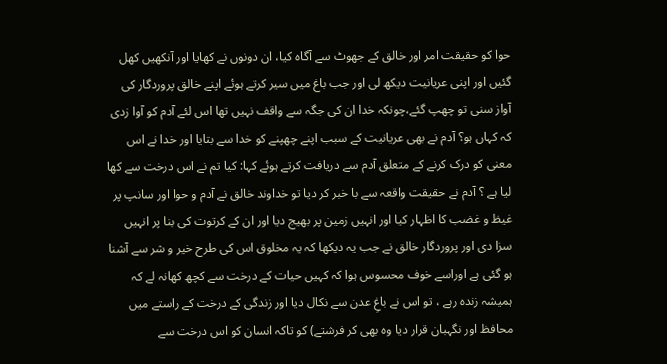حوا کو حقیقت امر اور خالق کے جھوٹ سے آگاہ کیا، ان دونوں نے کھایا اور آنکھیں کھل گئیں اور اپنی عریانیت دیکھ لی اور جب باغ میں سیر کرتے ہوئے اپنے خالق پروردگار کی آواز سنی تو چھپ گئے،چونکہ خدا ان کی جگہ سے واقف نہیں تھا اس لئے آدم کو آوا زدی کہ کہاں ہو؟ آدم نے بھی عریانیت کے سبب اپنے چھپنے کو خدا سے بتایا اور خدا نے اس معنی کو درک کرنے کے متعلق آدم سے دریافت کرتے ہوئے کہا: کیا تم نے اس درخت سے کھا لیا ہے ؟ آدم نے حقیقت واقعہ سے با خبر کر دیا تو خداوند خالق نے آدم و حوا اور سانپ پر غیظ و غضب کا اظہار کیا اور انہیں زمین پر بھیج دیا اور ان کے کرتوت کی بنا پر انہیں سزا دی اور پروردگار خالق نے جب یہ دیکھا کہ یہ مخلوق اس کی طرح خیر و شر سے آشنا ہو گئی ہے اوراسے خوف محسوس ہوا کہ کہیں حیات کے درخت سے کچھ کھانہ لے کہ ہمیشہ زندہ رہے ، تو اس نے باغِ عدن سے نکال دیا اور زندگی کے درخت کے راستے میں محافظ اور نگہبان قرار دیا وہ بھی کر فرشتے) کو تاکہ انسان کو اس درخت سے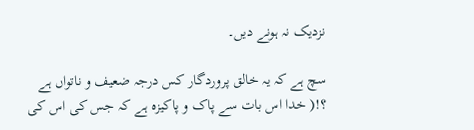نزدیک نہ ہونے دیں۔

سچ ہے کہ یہ خالق پروردگار کس درجہ ضعیف و ناتواں ہے ؟!( خدا اس بات سے پاک و پاکیزہ ہے کہ جس کی اس کی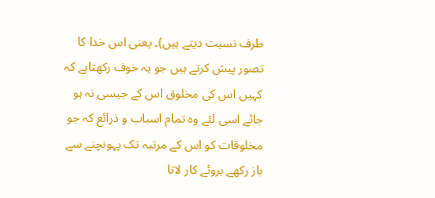طرف نسبت دیتے ہیں)۔ یعنی اس خدا کا تصور پیش کرتے ہیں جو یہ خوف رکھتاہے کہ کہیں اس کی مخلوق اس کے جیسی نہ ہو جائے اسی لئے وہ تمام اسباب و ذرائع کہ جو مخلوقات کو اس کے مرتبہ تک پہونچنے سے باز رکھے بروئے کار لاتا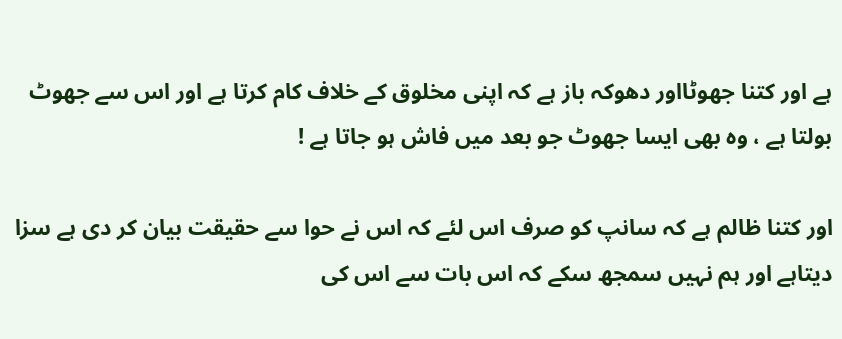ہے اور کتنا جھوٹااور دھوکہ باز ہے کہ اپنی مخلوق کے خلاف کام کرتا ہے اور اس سے جھوٹ بولتا ہے ، وہ بھی ایسا جھوٹ جو بعد میں فاش ہو جاتا ہے !

اور کتنا ظالم ہے کہ سانپ کو صرف اس لئے کہ اس نے حوا سے حقیقت بیان کر دی ہے سزا دیتاہے اور ہم نہیں سمجھ سکے کہ اس بات سے اس کی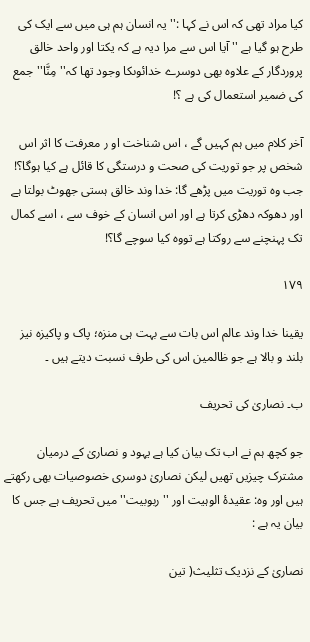کیا مراد تھی کہ اس نے کہا :'' یہ انسان ہم ہی میں سے ایک کی طرح ہو گیا ہے '' آیا اس سے مرا دیہ ہے کہ یکتا اور واحد خالق پروردگار کے علاوہ بھی دوسرے خدائوںکا وجود تھا کہ''مِنَّا'' جمع کی ضمیر استعمال کی ہے ؟!

آخر کلام میں ہم کہیں گے ، اس شناخت او ر معرفت کا اثر اس شخص پر جو توریت کی صحت و درستگی کا قائل ہے کیا ہوگا؟! جب وہ توریت میں پڑھے گا: خدا وند خالق ہستی جھوٹ بولتا ہے اور دھوکہ دھڑی کرتا ہے اور اس انسان کے خوف سے ، اسے کمال تک پہنچنے سے روکتا ہے تووہ کیا سوچے گا؟!

۱۷۹

یقینا خدا وند عالم اس بات سے بہت ہی منزہ؛ پاک و پاکیزہ نیز بلند و بالا ہے جو ظالمین اس کی طرف نسبت دیتے ہیں ۔

ب۔ نصاریٰ کی تحریف

جو کچھ ہم نے اب تک بیان کیا ہے یہود و نصاریٰ کے درمیان مشترک چیزیں تھیں لیکن نصاریٰ دوسری خصوصیات بھی رکھتے ہیں اور وہ: عقیدۂ الوہیت اور ''ربوبیت'' میں تحریف ہے جس کا بیان یہ ہے :

نصاریٰ کے نزدیک تثلیث( تین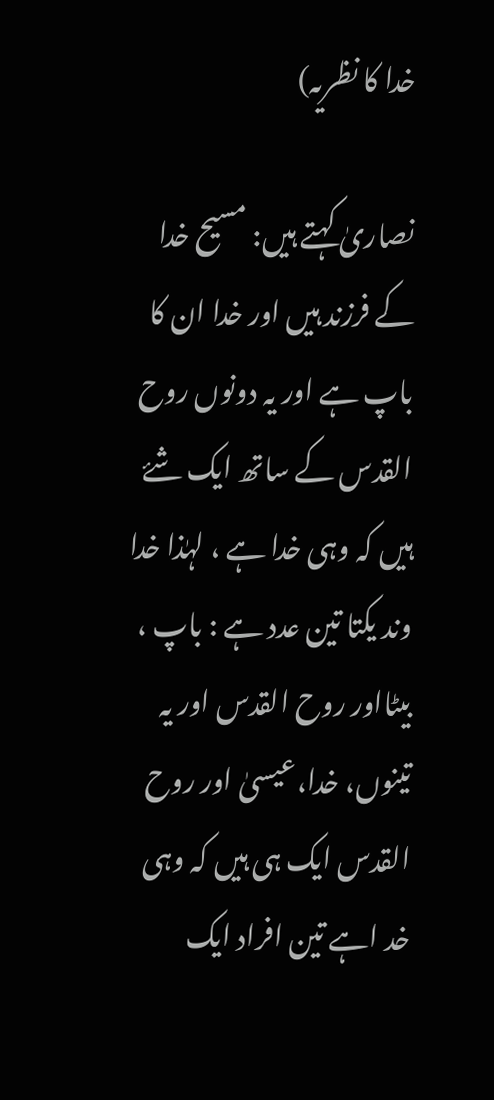خدا کا نظریہ)

نصاریٰ کہتے ہیں: مسیح خدا کے فرزند ہیں اور خدا ان کا باپ ہے اور یہ دونوں روح القدس کے ساتھ ایک شۓ ہیں کہ وہی خدا ہے ، لہٰذا خدا وند یکتا تین عدد ہے : باپ ، بیٹااور روح القدس اور یہ تینوں، خدا،عیسیٰ اور روح القدس ایک ہی ہیں کہ وہی خد اہے تین افراد ایک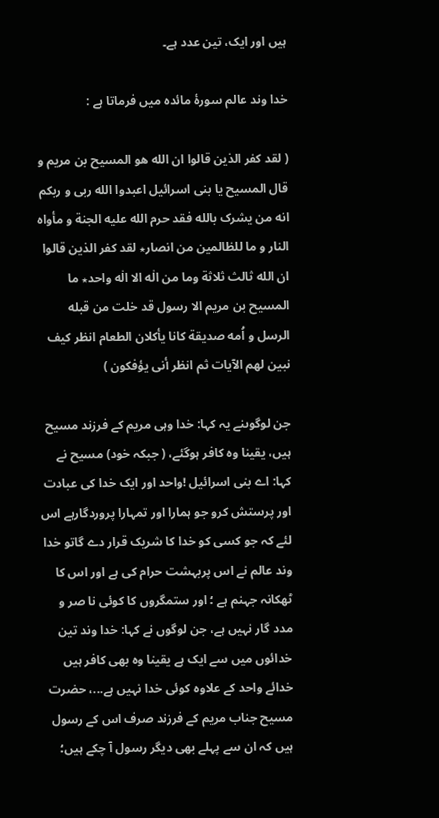ہیں اور ایک، تین عدد ہے۔

خدا وند عالم سورۂ مائدہ میں فرماتا ہے :

( لقد کفر الذین قالوا ان الله هو المسیح بن مریم و قال المسیح یا بنی اسرائیل اعبدوا الله ربی و ربکم انه من یشرک بالله فقد حرم الله علیه الجنة و مأواه النار و ما للظالمین من انصار٭ لقد کفر الذین قالوا ان الله ثالث ثلاثة وما من الٰه الا الٰه واحد٭ ما المسیح بن مریم الا رسول قد خلت من قبله الرسل و اُمه صدیقة کانا یأکلان الطعام انظر کیف نبین لهم الآیات ثم انظر أنی یؤفکون )

جن لوگوںنے یہ کہا: خدا وہی مریم کے فرزند مسیح ہیں، یقینا وہ کافر ہوگئے، ( جبکہ خود) مسیح نے کہا: اے بنی اسرائیل !واحد اور ایک خدا کی عبادت اور پرستش کرو جو ہمارا اور تمہارا پروردگارہے اس لئے کہ جو کسی کو خدا کا شریک قرار دے گاتو خدا وند عالم نے اس پربہشت حرام کی ہے اور اس کا ٹھکانہ جہنم ہے ؛ اور ستمگروں کا کوئی نا صر و مدد گار نہیں ہے، جن لوگوں نے کہا: خدا وند تین خدائوں میں سے ایک ہے یقینا وہ بھی کافر ہیں خدائے واحد کے علاوہ کوئی خدا نہیں ہے...، حضرت مسیح جناب مریم کے فرزند صرف اس کے رسول ہیں کہ ان سے پہلے بھی دیگر رسول آ چکے ہیں؛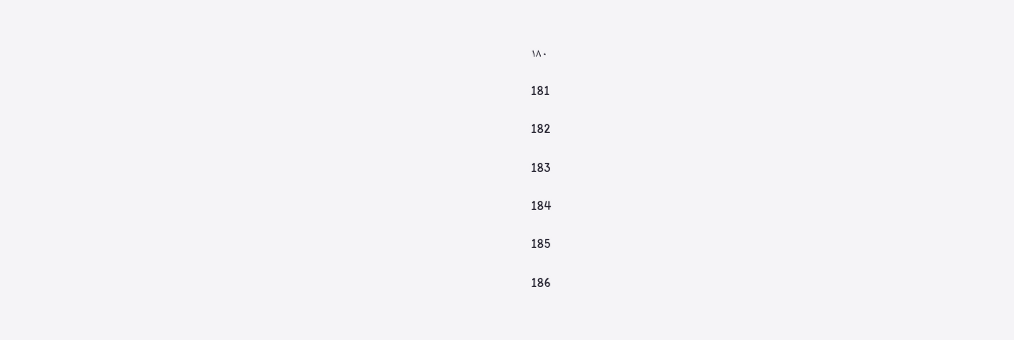۱۸۰

181

182

183

184

185

186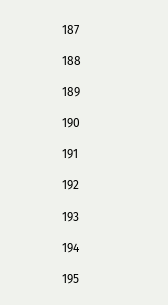187

188

189

190

191

192

193

194

195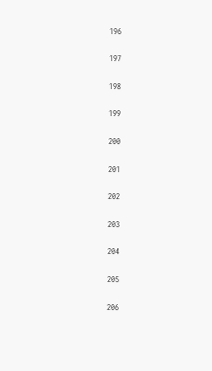196

197

198

199

200

201

202

203

204

205

206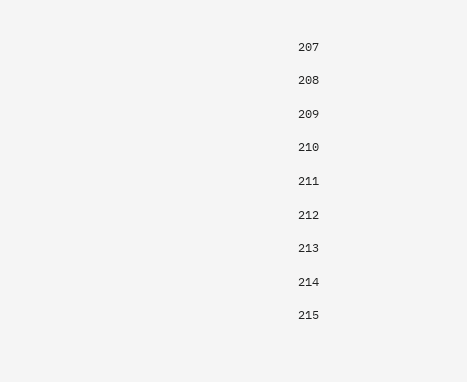207

208

209

210

211

212

213

214

215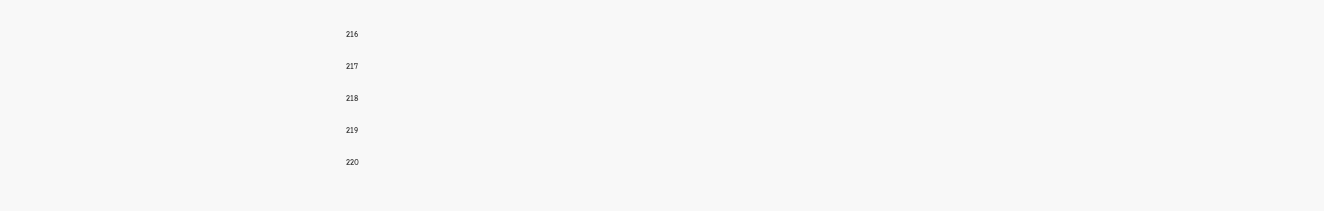216

217

218

219

220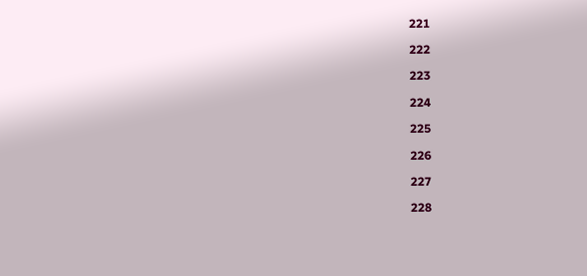221

222

223

224

225

226

227

228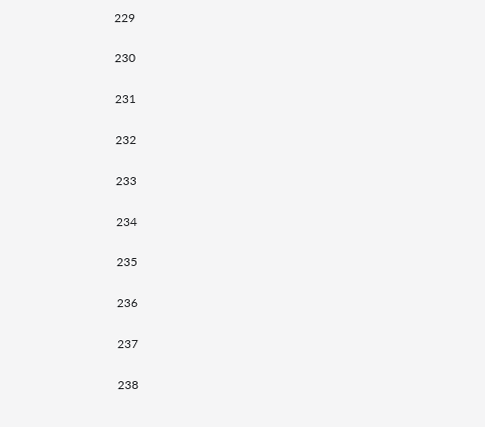229

230

231

232

233

234

235

236

237

238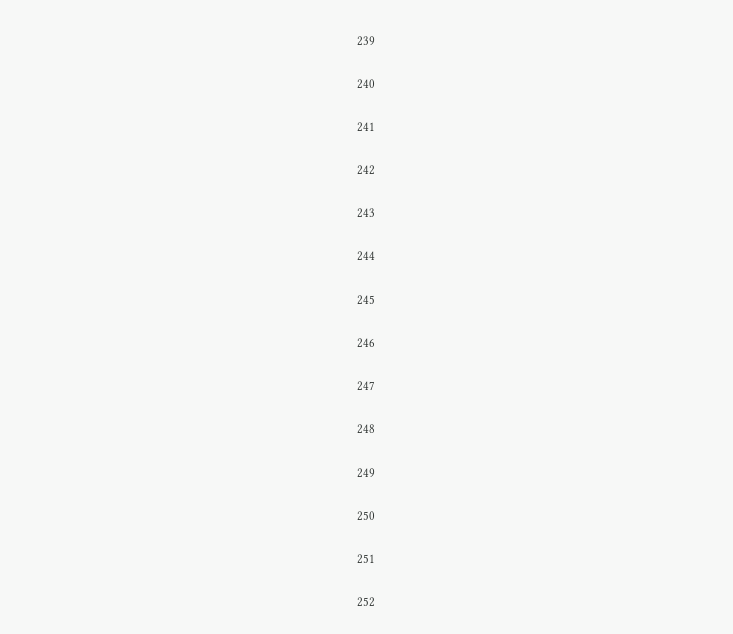239

240

241

242

243

244

245

246

247

248

249

250

251

252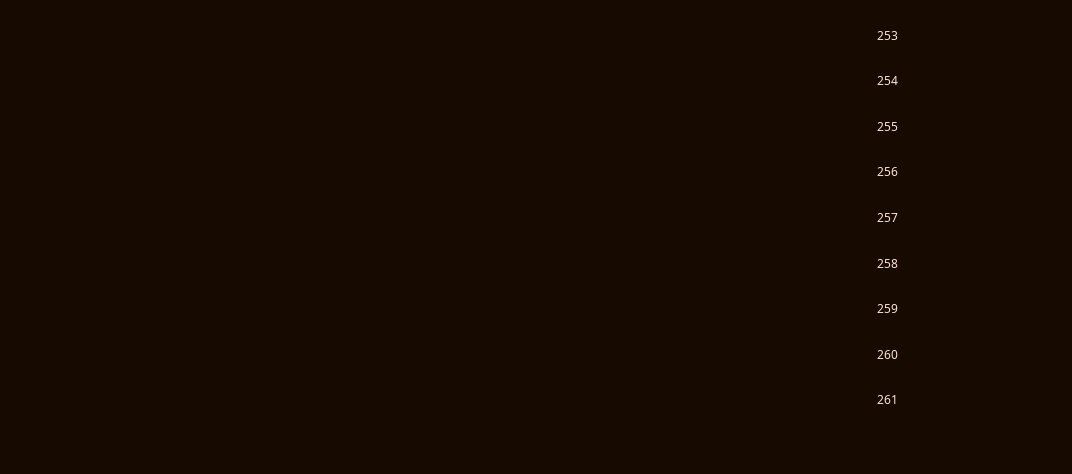253

254

255

256

257

258

259

260

261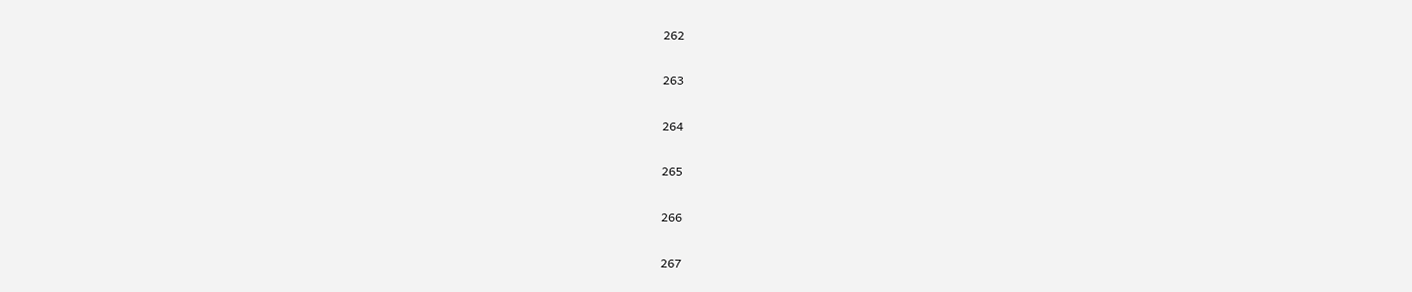262

263

264

265

266

267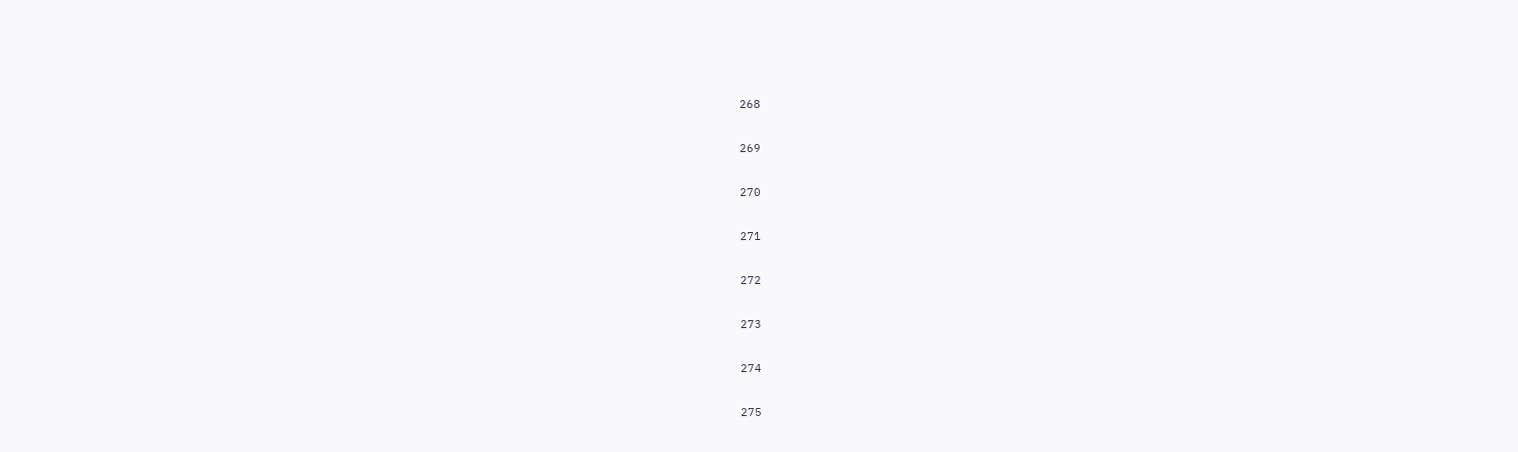268

269

270

271

272

273

274

275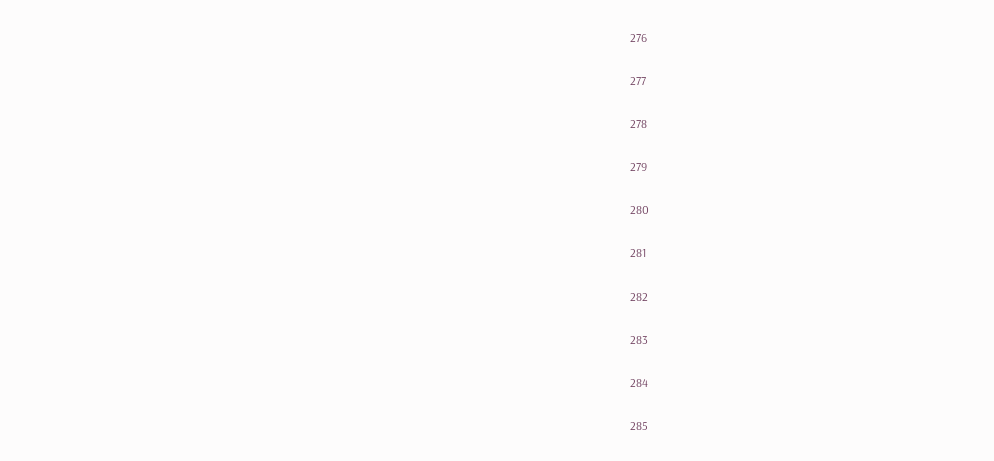276

277

278

279

280

281

282

283

284

285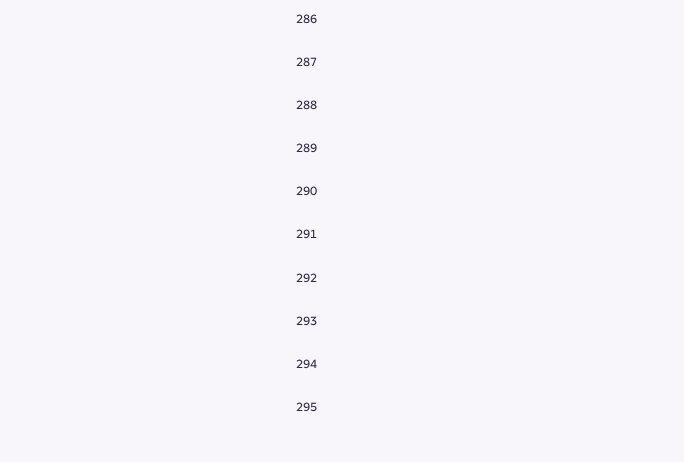286

287

288

289

290

291

292

293

294

295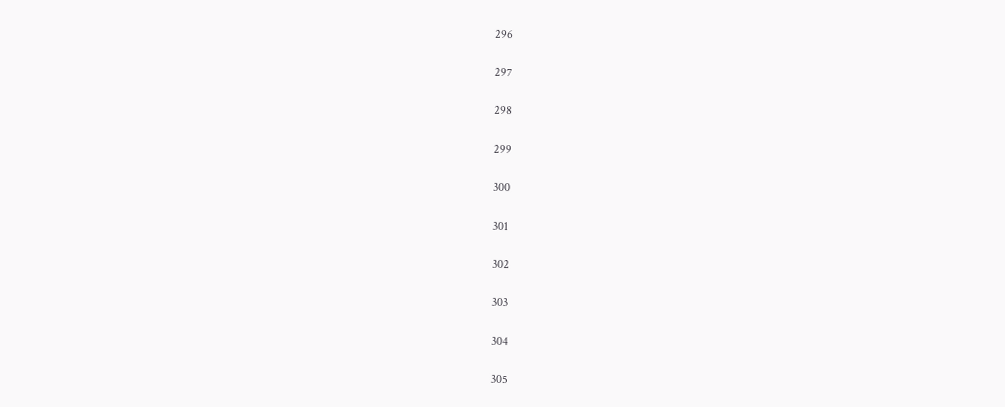296

297

298

299

300

301

302

303

304

305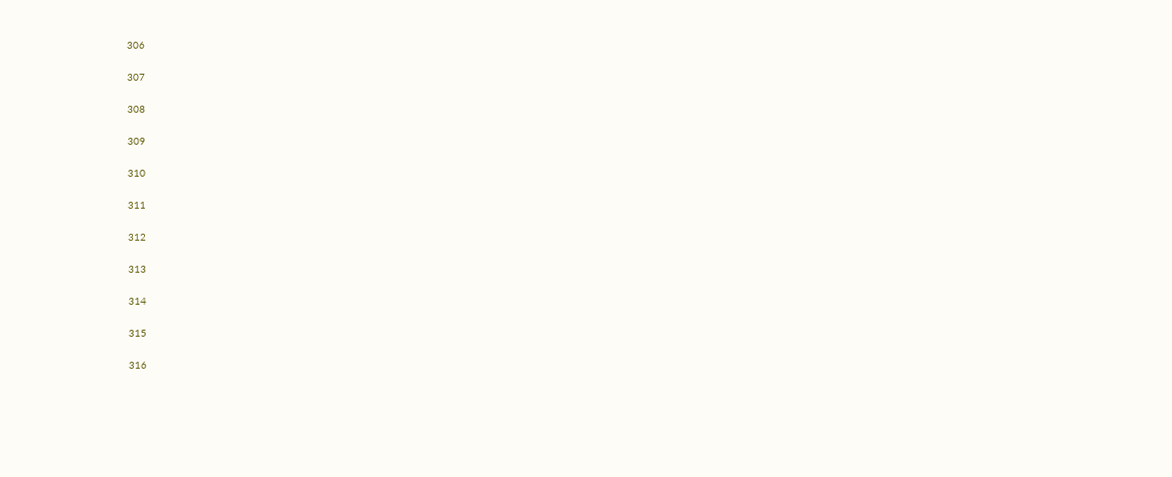306

307

308

309

310

311

312

313

314

315

316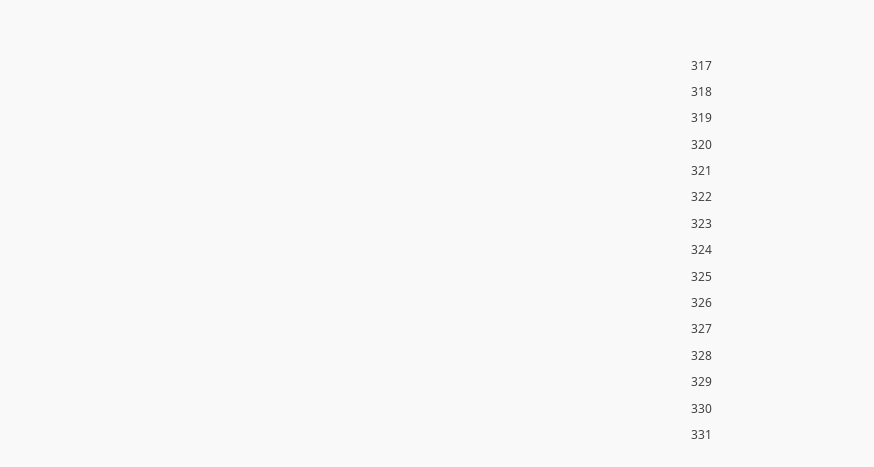317

318

319

320

321

322

323

324

325

326

327

328

329

330

331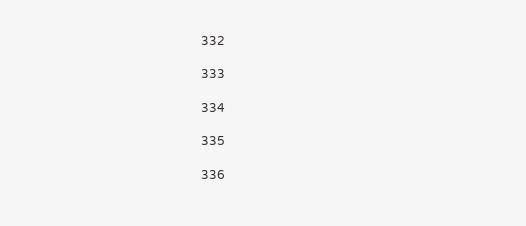332

333

334

335

336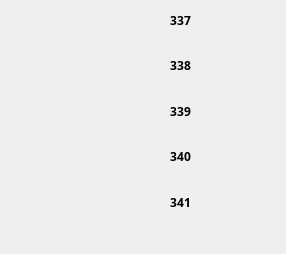337

338

339

340

341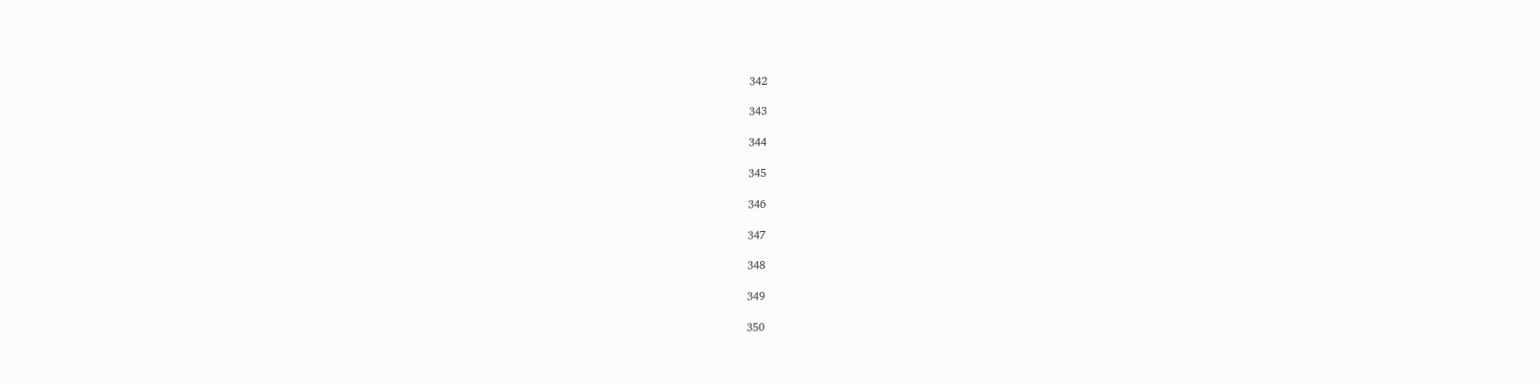342

343

344

345

346

347

348

349

350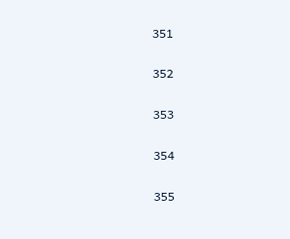351

352

353

354

355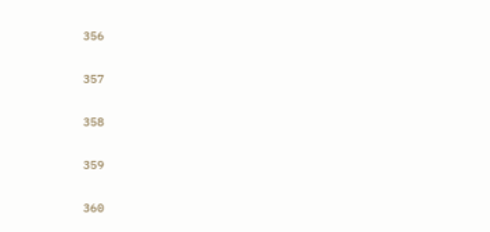356

357

358

359

360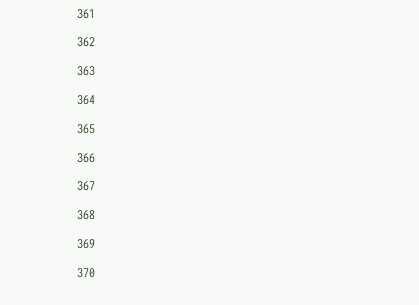361

362

363

364

365

366

367

368

369

370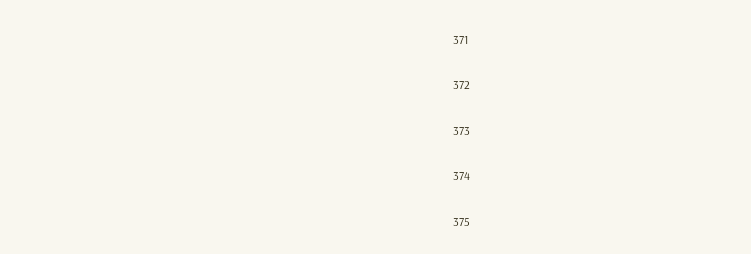371

372

373

374

375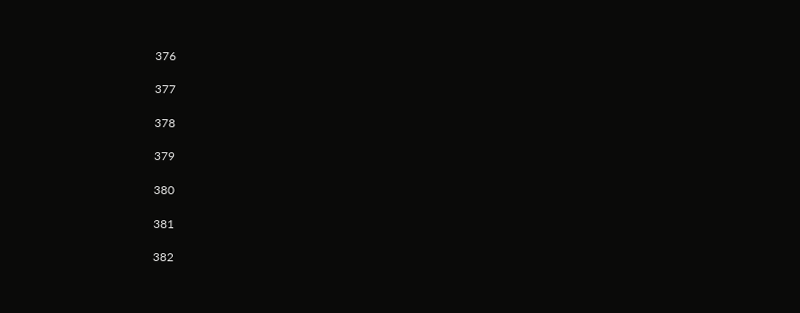376

377

378

379

380

381

382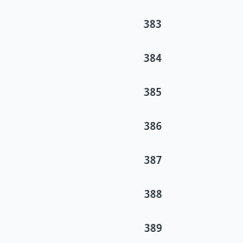383

384

385

386

387

388

389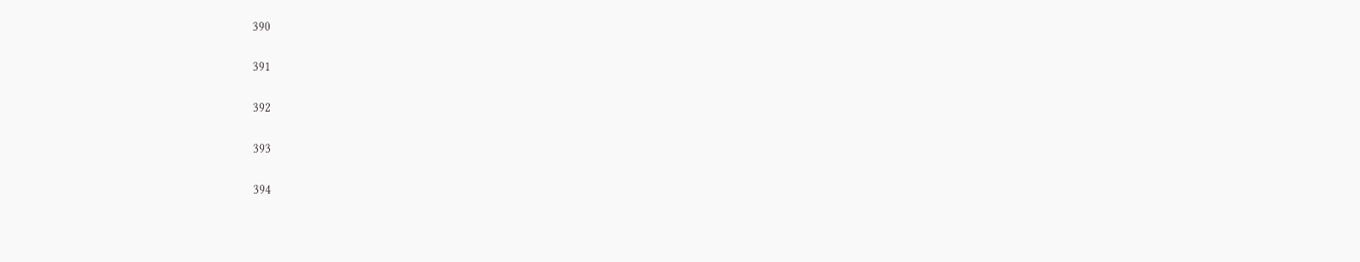390

391

392

393

394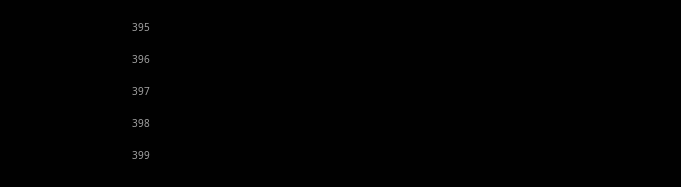395

396

397

398

399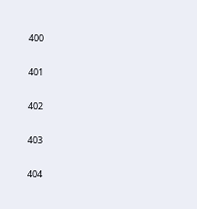400

401

402

403

404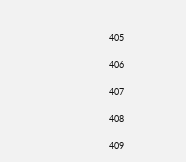405

406

407

408

409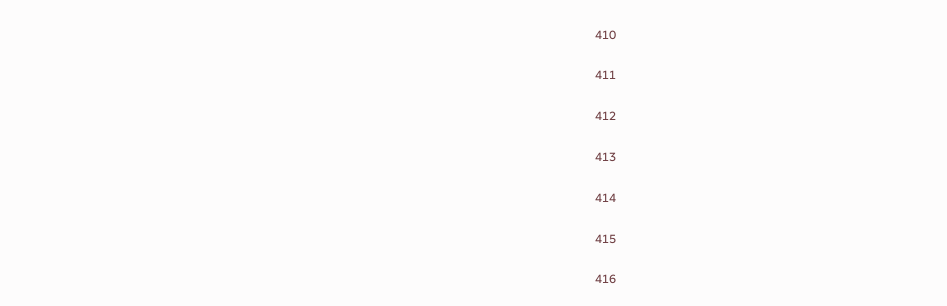410

411

412

413

414

415

416